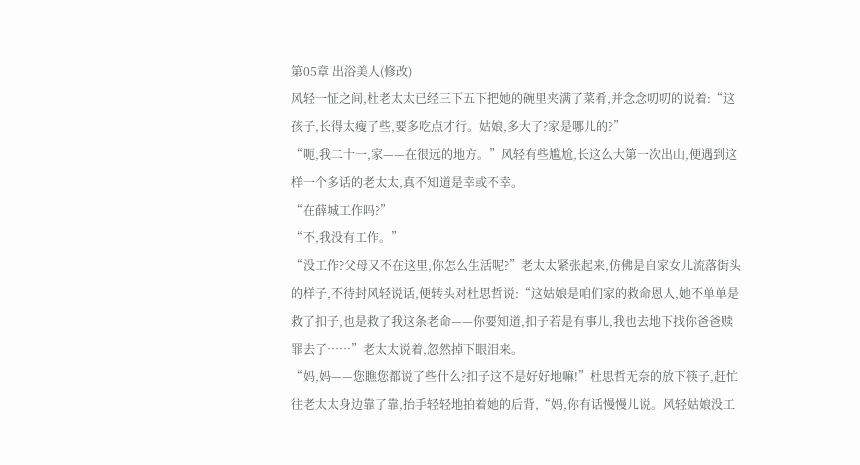第05章 出浴美人(修改)
风轻一怔之间,杜老太太已经三下五下把她的碗里夹满了菜肴,并念念叨叨的说着:“这孩子,长得太瘦了些,要多吃点才行。姑娘,多大了?家是哪儿的?”
“呃,我二十一,家——在很远的地方。”风轻有些尴尬,长这么大第一次出山,便遇到这样一个多话的老太太,真不知道是幸或不幸。
“在薛城工作吗?”
“不,我没有工作。”
“没工作?父母又不在这里,你怎么生活呢?”老太太紧张起来,仿佛是自家女儿流落街头的样子,不待封风轻说话,便转头对杜思哲说:“这姑娘是咱们家的救命恩人,她不单单是救了扣子,也是救了我这条老命——你要知道,扣子若是有事儿,我也去地下找你爸爸赎罪去了……”老太太说着,忽然掉下眼泪来。
“妈,妈——您瞧您都说了些什么?扣子这不是好好地嘛!”杜思哲无奈的放下筷子,赶忙往老太太身边靠了靠,抬手轻轻地拍着她的后背,“妈,你有话慢慢儿说。风轻姑娘没工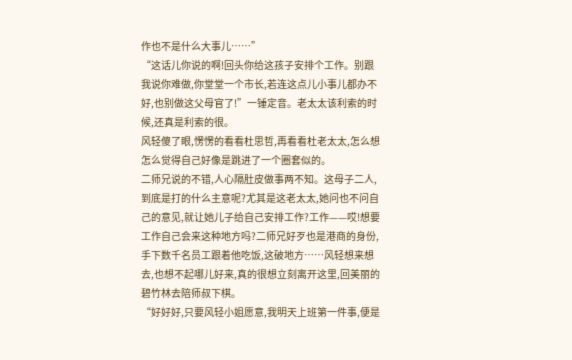作也不是什么大事儿……”
“这话儿你说的啊!回头你给这孩子安排个工作。别跟我说你难做,你堂堂一个市长,若连这点儿小事儿都办不好,也别做这父母官了!”一锤定音。老太太该利索的时候,还真是利索的很。
风轻傻了眼,愣愣的看看杜思哲,再看看杜老太太,怎么想怎么觉得自己好像是跳进了一个圈套似的。
二师兄说的不错,人心隔肚皮做事两不知。这母子二人,到底是打的什么主意呢?尤其是这老太太,她问也不问自己的意见,就让她儿子给自己安排工作?工作——哎!想要工作自己会来这种地方吗?二师兄好歹也是港商的身份,手下数千名员工跟着他吃饭,这破地方……风轻想来想去,也想不起哪儿好来,真的很想立刻离开这里,回美丽的碧竹林去陪师叔下棋。
“好好好,只要风轻小姐愿意,我明天上班第一件事,便是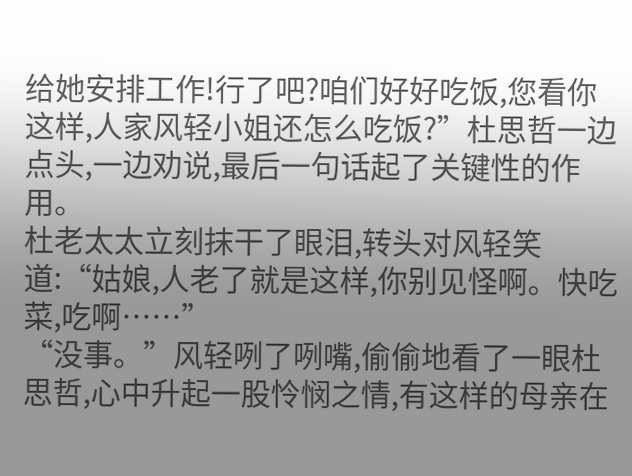给她安排工作!行了吧?咱们好好吃饭,您看你这样,人家风轻小姐还怎么吃饭?”杜思哲一边点头,一边劝说,最后一句话起了关键性的作用。
杜老太太立刻抹干了眼泪,转头对风轻笑道:“姑娘,人老了就是这样,你别见怪啊。快吃菜,吃啊……”
“没事。”风轻咧了咧嘴,偷偷地看了一眼杜思哲,心中升起一股怜悯之情,有这样的母亲在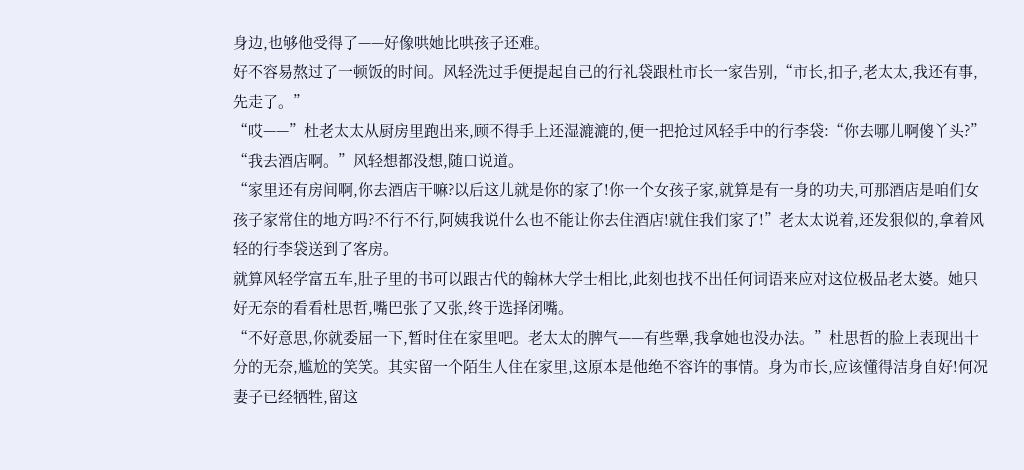身边,也够他受得了——好像哄她比哄孩子还难。
好不容易熬过了一顿饭的时间。风轻洗过手便提起自己的行礼袋跟杜市长一家告别,“市长,扣子,老太太,我还有事,先走了。”
“哎——”杜老太太从厨房里跑出来,顾不得手上还湿漉漉的,便一把抢过风轻手中的行李袋:“你去哪儿啊傻丫头?”
“我去酒店啊。”风轻想都没想,随口说道。
“家里还有房间啊,你去酒店干嘛?以后这儿就是你的家了!你一个女孩子家,就算是有一身的功夫,可那酒店是咱们女孩子家常住的地方吗?不行不行,阿姨我说什么也不能让你去住酒店!就住我们家了!”老太太说着,还发狠似的,拿着风轻的行李袋送到了客房。
就算风轻学富五车,肚子里的书可以跟古代的翰林大学士相比,此刻也找不出任何词语来应对这位极品老太婆。她只好无奈的看看杜思哲,嘴巴张了又张,终于选择闭嘴。
“不好意思,你就委屈一下,暂时住在家里吧。老太太的脾气——有些犟,我拿她也没办法。”杜思哲的脸上表现出十分的无奈,尴尬的笑笑。其实留一个陌生人住在家里,这原本是他绝不容许的事情。身为市长,应该懂得洁身自好!何况妻子已经牺牲,留这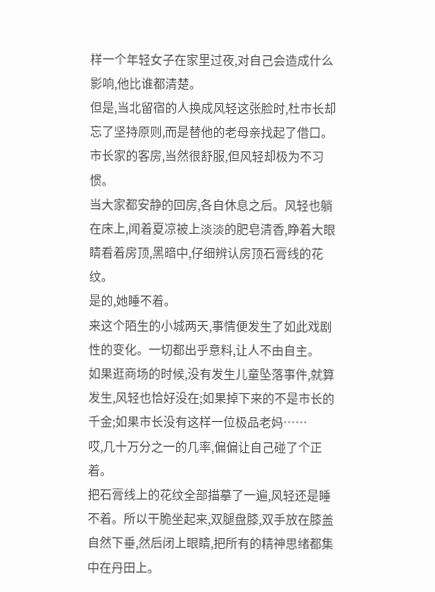样一个年轻女子在家里过夜,对自己会造成什么影响,他比谁都清楚。
但是,当北留宿的人换成风轻这张脸时,杜市长却忘了坚持原则,而是替他的老母亲找起了借口。
市长家的客房,当然很舒服,但风轻却极为不习惯。
当大家都安静的回房,各自休息之后。风轻也躺在床上,闻着夏凉被上淡淡的肥皂清香,睁着大眼睛看着房顶,黑暗中,仔细辨认房顶石膏线的花纹。
是的,她睡不着。
来这个陌生的小城两天,事情便发生了如此戏剧性的变化。一切都出乎意料,让人不由自主。
如果逛商场的时候,没有发生儿童坠落事件,就算发生,风轻也恰好没在;如果掉下来的不是市长的千金;如果市长没有这样一位极品老妈……
哎,几十万分之一的几率,偏偏让自己碰了个正着。
把石膏线上的花纹全部描摹了一遍,风轻还是睡不着。所以干脆坐起来,双腿盘膝,双手放在膝盖自然下垂,然后闭上眼睛,把所有的精神思绪都集中在丹田上。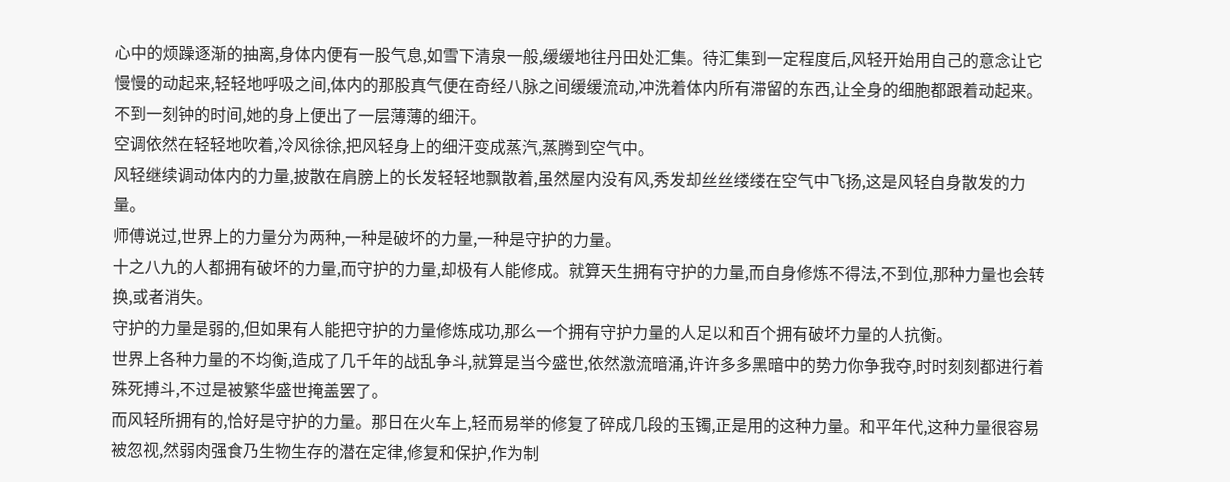心中的烦躁逐渐的抽离,身体内便有一股气息,如雪下清泉一般,缓缓地往丹田处汇集。待汇集到一定程度后,风轻开始用自己的意念让它慢慢的动起来,轻轻地呼吸之间,体内的那股真气便在奇经八脉之间缓缓流动,冲洗着体内所有滞留的东西,让全身的细胞都跟着动起来。不到一刻钟的时间,她的身上便出了一层薄薄的细汗。
空调依然在轻轻地吹着,冷风徐徐,把风轻身上的细汗变成蒸汽,蒸腾到空气中。
风轻继续调动体内的力量,披散在肩膀上的长发轻轻地飘散着,虽然屋内没有风,秀发却丝丝缕缕在空气中飞扬,这是风轻自身散发的力量。
师傅说过,世界上的力量分为两种,一种是破坏的力量,一种是守护的力量。
十之八九的人都拥有破坏的力量,而守护的力量,却极有人能修成。就算天生拥有守护的力量,而自身修炼不得法,不到位,那种力量也会转换,或者消失。
守护的力量是弱的,但如果有人能把守护的力量修炼成功,那么一个拥有守护力量的人足以和百个拥有破坏力量的人抗衡。
世界上各种力量的不均衡,造成了几千年的战乱争斗,就算是当今盛世,依然激流暗涌,许许多多黑暗中的势力你争我夺,时时刻刻都进行着殊死搏斗,不过是被繁华盛世掩盖罢了。
而风轻所拥有的,恰好是守护的力量。那日在火车上,轻而易举的修复了碎成几段的玉镯,正是用的这种力量。和平年代,这种力量很容易被忽视,然弱肉强食乃生物生存的潜在定律,修复和保护,作为制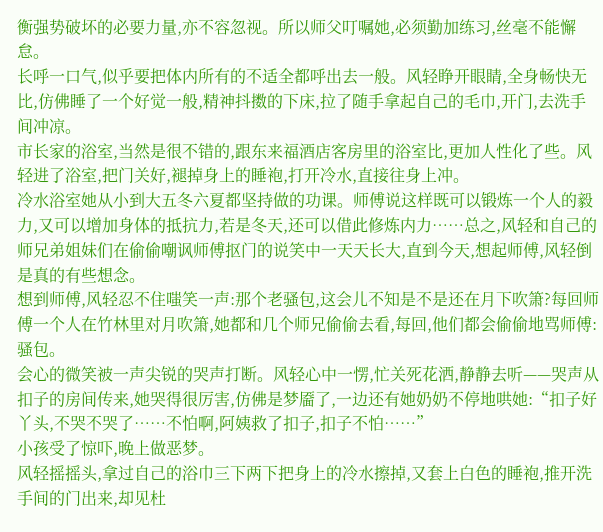衡强势破坏的必要力量,亦不容忽视。所以师父叮嘱她,必须勤加练习,丝毫不能懈怠。
长呼一口气,似乎要把体内所有的不适全都呼出去一般。风轻睁开眼睛,全身畅快无比,仿佛睡了一个好觉一般,精神抖擞的下床,拉了随手拿起自己的毛巾,开门,去洗手间冲凉。
市长家的浴室,当然是很不错的,跟东来福酒店客房里的浴室比,更加人性化了些。风轻进了浴室,把门关好,褪掉身上的睡袍,打开冷水,直接往身上冲。
冷水浴室她从小到大五冬六夏都坚持做的功课。师傅说这样既可以锻炼一个人的毅力,又可以增加身体的抵抗力,若是冬天,还可以借此修炼内力……总之,风轻和自己的师兄弟姐妹们在偷偷嘲讽师傅抠门的说笑中一天天长大,直到今天,想起师傅,风轻倒是真的有些想念。
想到师傅,风轻忍不住嗤笑一声:那个老骚包,这会儿不知是不是还在月下吹箫?每回师傅一个人在竹林里对月吹箫,她都和几个师兄偷偷去看,每回,他们都会偷偷地骂师傅:骚包。
会心的微笑被一声尖锐的哭声打断。风轻心中一愣,忙关死花洒,静静去听——哭声从扣子的房间传来,她哭得很厉害,仿佛是梦靥了,一边还有她奶奶不停地哄她:“扣子好丫头,不哭不哭了……不怕啊,阿姨救了扣子,扣子不怕……”
小孩受了惊吓,晚上做恶梦。
风轻摇摇头,拿过自己的浴巾三下两下把身上的冷水擦掉,又套上白色的睡袍,推开洗手间的门出来,却见杜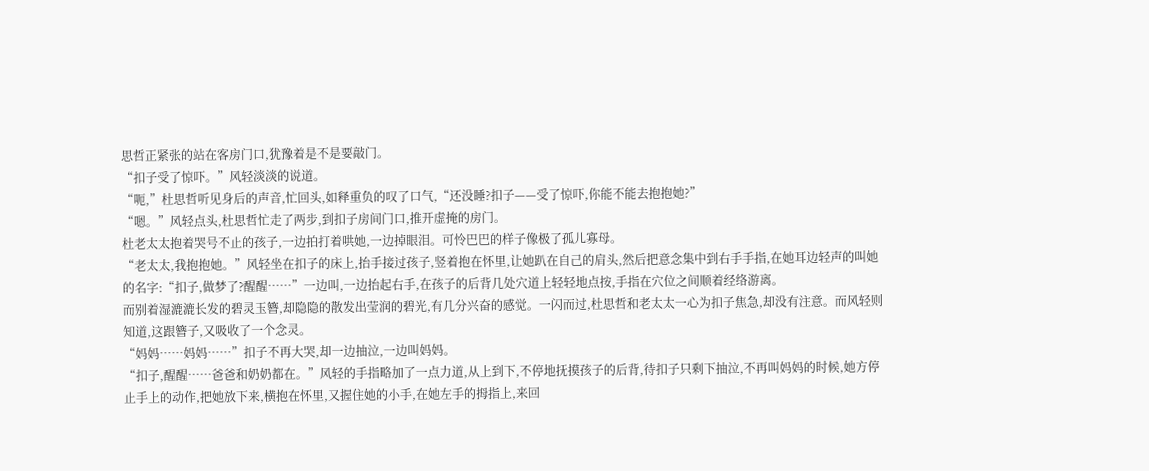思哲正紧张的站在客房门口,犹豫着是不是要敲门。
“扣子受了惊吓。”风轻淡淡的说道。
“呃,”杜思哲听见身后的声音,忙回头,如释重负的叹了口气,“还没睡?扣子——受了惊吓,你能不能去抱抱她?”
“嗯。”风轻点头,杜思哲忙走了两步,到扣子房间门口,推开虚掩的房门。
杜老太太抱着哭号不止的孩子,一边拍打着哄她,一边掉眼泪。可怜巴巴的样子像极了孤儿寡母。
“老太太,我抱抱她。”风轻坐在扣子的床上,抬手接过孩子,竖着抱在怀里,让她趴在自己的肩头,然后把意念集中到右手手指,在她耳边轻声的叫她的名字:“扣子,做梦了?醒醒……”一边叫,一边抬起右手,在孩子的后背几处穴道上轻轻地点按,手指在穴位之间顺着经络游离。
而别着湿漉漉长发的碧灵玉簪,却隐隐的散发出莹润的碧光,有几分兴奋的感觉。一闪而过,杜思哲和老太太一心为扣子焦急,却没有注意。而风轻则知道,这跟簪子,又吸收了一个念灵。
“妈妈……妈妈……”扣子不再大哭,却一边抽泣,一边叫妈妈。
“扣子,醒醒……爸爸和奶奶都在。”风轻的手指略加了一点力道,从上到下,不停地抚摸孩子的后背,待扣子只剩下抽泣,不再叫妈妈的时候,她方停止手上的动作,把她放下来,横抱在怀里,又握住她的小手,在她左手的拇指上,来回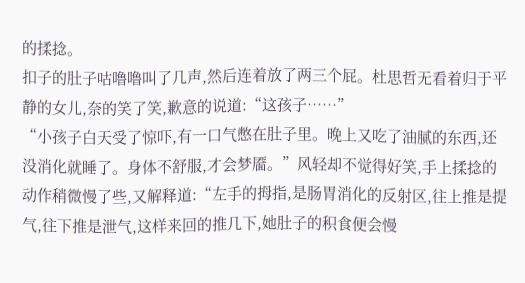的揉捻。
扣子的肚子咕噜噜叫了几声,然后连着放了两三个屁。杜思哲无看着归于平静的女儿,奈的笑了笑,歉意的说道:“这孩子……”
“小孩子白天受了惊吓,有一口气憋在肚子里。晚上又吃了油腻的东西,还没消化就睡了。身体不舒服,才会梦靥。”风轻却不觉得好笑,手上揉捻的动作稍微慢了些,又解释道:“左手的拇指,是肠胃消化的反射区,往上推是提气,往下推是泄气,这样来回的推几下,她肚子的积食便会慢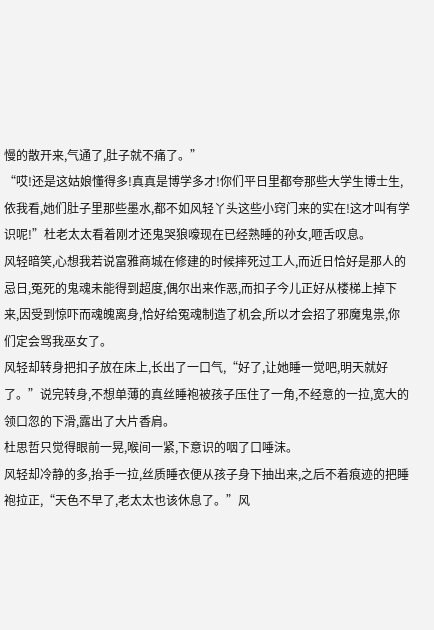慢的散开来,气通了,肚子就不痛了。”
“哎!还是这姑娘懂得多!真真是博学多才!你们平日里都夸那些大学生博士生,依我看,她们肚子里那些墨水,都不如风轻丫头这些小窍门来的实在!这才叫有学识呢!”杜老太太看着刚才还鬼哭狼嚎现在已经熟睡的孙女,咂舌叹息。
风轻暗笑,心想我若说富雅商城在修建的时候摔死过工人,而近日恰好是那人的忌日,冤死的鬼魂未能得到超度,偶尔出来作恶,而扣子今儿正好从楼梯上掉下来,因受到惊吓而魂魄离身,恰好给冤魂制造了机会,所以才会招了邪魔鬼祟,你们定会骂我巫女了。
风轻却转身把扣子放在床上,长出了一口气,“好了,让她睡一觉吧,明天就好了。”说完转身,不想单薄的真丝睡袍被孩子压住了一角,不经意的一拉,宽大的领口忽的下滑,露出了大片香肩。
杜思哲只觉得眼前一晃,喉间一紧,下意识的咽了口唾沫。
风轻却冷静的多,抬手一拉,丝质睡衣便从孩子身下抽出来,之后不着痕迹的把睡袍拉正,“天色不早了,老太太也该休息了。”风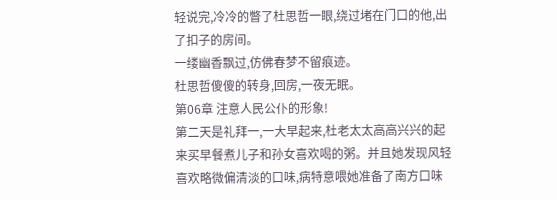轻说完,冷冷的瞥了杜思哲一眼,绕过堵在门口的他,出了扣子的房间。
一缕幽香飘过,仿佛春梦不留痕迹。
杜思哲傻傻的转身,回房,一夜无眠。
第06章 注意人民公仆的形象!
第二天是礼拜一,一大早起来,杜老太太高高兴兴的起来买早餐煮儿子和孙女喜欢喝的粥。并且她发现风轻喜欢略微偏清淡的口味,病特意喂她准备了南方口味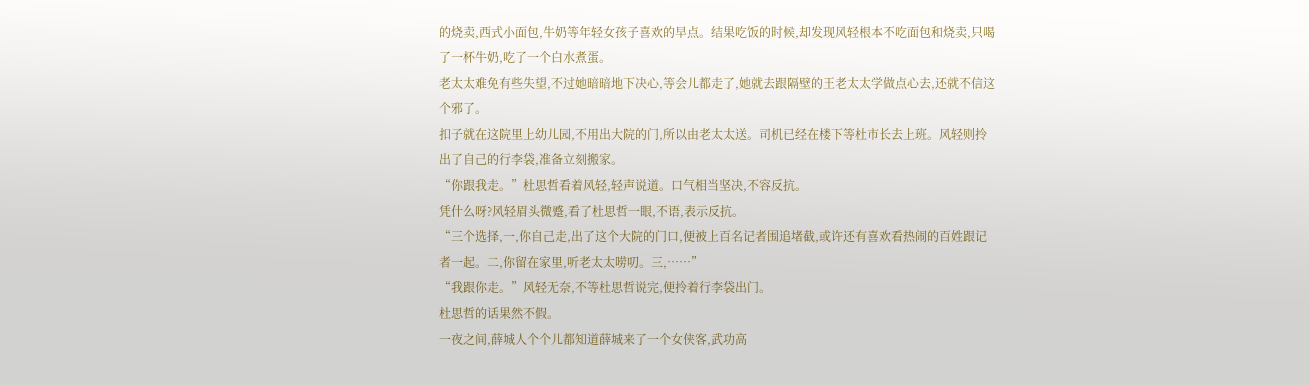的烧卖,西式小面包,牛奶等年轻女孩子喜欢的早点。结果吃饭的时候,却发现风轻根本不吃面包和烧卖,只喝了一杯牛奶,吃了一个白水煮蛋。
老太太难免有些失望,不过她暗暗地下决心,等会儿都走了,她就去跟隔壁的王老太太学做点心去,还就不信这个邪了。
扣子就在这院里上幼儿园,不用出大院的门,所以由老太太送。司机已经在楼下等杜市长去上班。风轻则拎出了自己的行李袋,准备立刻搬家。
“你跟我走。”杜思哲看着风轻,轻声说道。口气相当坚决,不容反抗。
凭什么呀?风轻眉头微蹙,看了杜思哲一眼,不语,表示反抗。
“三个选择,一,你自己走,出了这个大院的门口,便被上百名记者围追堵截,或许还有喜欢看热闹的百姓跟记者一起。二,你留在家里,听老太太唠叨。三,……”
“我跟你走。”风轻无奈,不等杜思哲说完,便拎着行李袋出门。
杜思哲的话果然不假。
一夜之间,薛城人个个儿都知道薛城来了一个女侠客,武功高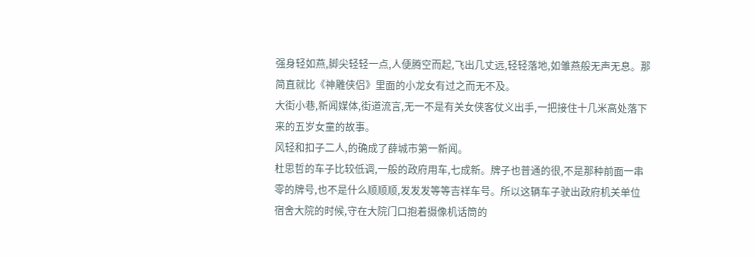强身轻如燕,脚尖轻轻一点,人便腾空而起,飞出几丈远,轻轻落地,如雏燕般无声无息。那简直就比《神雕侠侣》里面的小龙女有过之而无不及。
大街小巷,新闻媒体,街道流言,无一不是有关女侠客仗义出手,一把接住十几米高处落下来的五岁女童的故事。
风轻和扣子二人,的确成了薛城市第一新闻。
杜思哲的车子比较低调,一般的政府用车,七成新。牌子也普通的很,不是那种前面一串零的牌号,也不是什么顺顺顺,发发发等等吉祥车号。所以这辆车子驶出政府机关单位宿舍大院的时候,守在大院门口抱着摄像机话筒的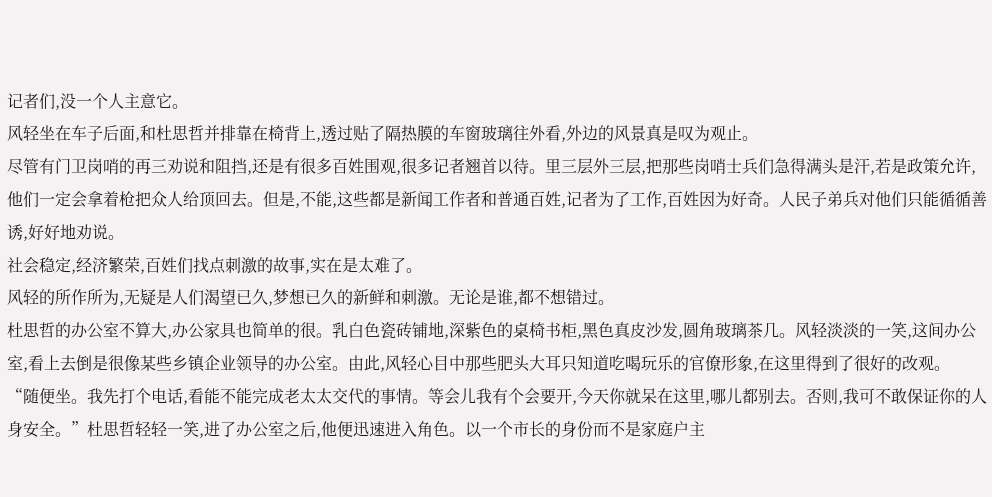记者们,没一个人主意它。
风轻坐在车子后面,和杜思哲并排靠在椅背上,透过贴了隔热膜的车窗玻璃往外看,外边的风景真是叹为观止。
尽管有门卫岗哨的再三劝说和阻挡,还是有很多百姓围观,很多记者翘首以待。里三层外三层,把那些岗哨士兵们急得满头是汗,若是政策允许,他们一定会拿着枪把众人给顶回去。但是,不能,这些都是新闻工作者和普通百姓,记者为了工作,百姓因为好奇。人民子弟兵对他们只能循循善诱,好好地劝说。
社会稳定,经济繁荣,百姓们找点刺激的故事,实在是太难了。
风轻的所作所为,无疑是人们渴望已久,梦想已久的新鲜和刺激。无论是谁,都不想错过。
杜思哲的办公室不算大,办公家具也简单的很。乳白色瓷砖铺地,深紫色的桌椅书柜,黑色真皮沙发,圆角玻璃茶几。风轻淡淡的一笑,这间办公室,看上去倒是很像某些乡镇企业领导的办公室。由此,风轻心目中那些肥头大耳只知道吃喝玩乐的官僚形象,在这里得到了很好的改观。
“随便坐。我先打个电话,看能不能完成老太太交代的事情。等会儿我有个会要开,今天你就呆在这里,哪儿都别去。否则,我可不敢保证你的人身安全。”杜思哲轻轻一笑,进了办公室之后,他便迅速进入角色。以一个市长的身份而不是家庭户主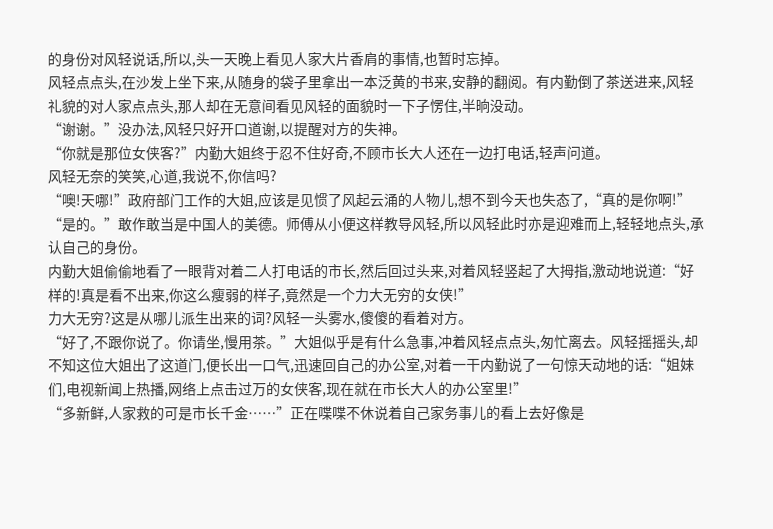的身份对风轻说话,所以,头一天晚上看见人家大片香肩的事情,也暂时忘掉。
风轻点点头,在沙发上坐下来,从随身的袋子里拿出一本泛黄的书来,安静的翻阅。有内勤倒了茶送进来,风轻礼貌的对人家点点头,那人却在无意间看见风轻的面貌时一下子愣住,半晌没动。
“谢谢。”没办法,风轻只好开口道谢,以提醒对方的失神。
“你就是那位女侠客?”内勤大姐终于忍不住好奇,不顾市长大人还在一边打电话,轻声问道。
风轻无奈的笑笑,心道,我说不,你信吗?
“噢!天哪!”政府部门工作的大姐,应该是见惯了风起云涌的人物儿,想不到今天也失态了,“真的是你啊!”
“是的。”敢作敢当是中国人的美德。师傅从小便这样教导风轻,所以风轻此时亦是迎难而上,轻轻地点头,承认自己的身份。
内勤大姐偷偷地看了一眼背对着二人打电话的市长,然后回过头来,对着风轻竖起了大拇指,激动地说道:“好样的!真是看不出来,你这么瘦弱的样子,竟然是一个力大无穷的女侠!”
力大无穷?这是从哪儿派生出来的词?风轻一头雾水,傻傻的看着对方。
“好了,不跟你说了。你请坐,慢用茶。”大姐似乎是有什么急事,冲着风轻点点头,匆忙离去。风轻摇摇头,却不知这位大姐出了这道门,便长出一口气,迅速回自己的办公室,对着一干内勤说了一句惊天动地的话:“姐妹们,电视新闻上热播,网络上点击过万的女侠客,现在就在市长大人的办公室里!”
“多新鲜,人家救的可是市长千金……”正在喋喋不休说着自己家务事儿的看上去好像是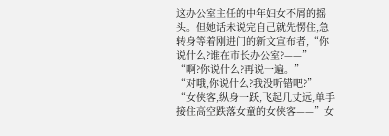这办公室主任的中年妇女不屑的摇头。但她话未说完自己就先愣住,急转身等着刚进门的新文宣布者,“你说什么?谁在市长办公室?——”
“啊?你说什么?再说一遍。”
“对哦,你说什么?我没听错吧?”
“女侠客,纵身一跃,飞起几丈远,单手接住高空跌落女童的女侠客——”女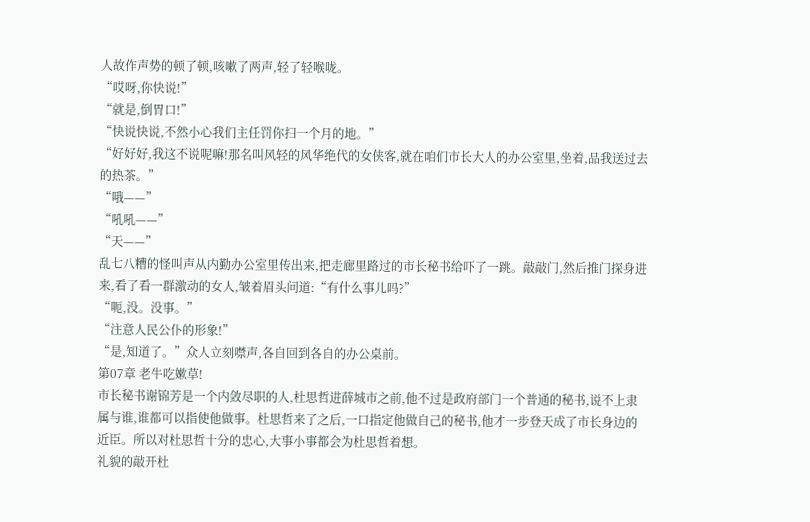人故作声势的顿了顿,咳嗽了两声,轻了轻喉咙。
“哎呀,你快说!”
“就是,倒胃口!”
“快说快说,不然小心我们主任罚你扫一个月的地。”
“好好好,我这不说呢嘛!那名叫风轻的风华绝代的女侠客,就在咱们市长大人的办公室里,坐着,品我送过去的热茶。”
“哦——”
“吼吼——”
“天——”
乱七八糟的怪叫声从内勤办公室里传出来,把走廊里路过的市长秘书给吓了一跳。敲敲门,然后推门探身进来,看了看一群激动的女人,皱着眉头问道:“有什么事儿吗?”
“呃,没。没事。”
“注意人民公仆的形象!”
“是,知道了。”众人立刻噤声,各自回到各自的办公桌前。
第07章 老牛吃嫰草!
市长秘书谢锦芳是一个内敛尽职的人,杜思哲进薛城市之前,他不过是政府部门一个普通的秘书,说不上隶属与谁,谁都可以指使他做事。杜思哲来了之后,一口指定他做自己的秘书,他才一步登天成了市长身边的近臣。所以对杜思哲十分的忠心,大事小事都会为杜思哲着想。
礼貌的敲开杜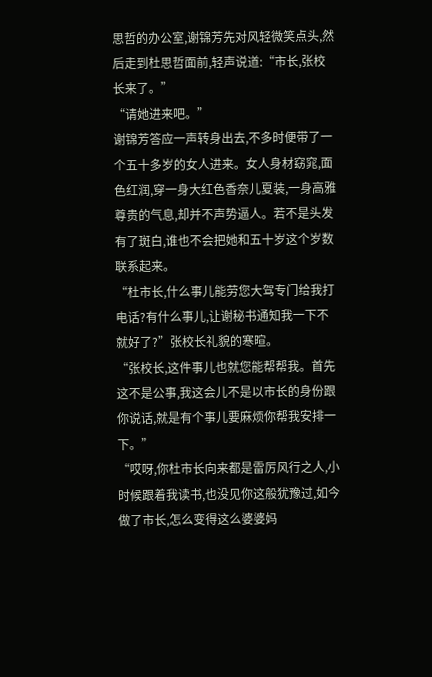思哲的办公室,谢锦芳先对风轻微笑点头,然后走到杜思哲面前,轻声说道:“市长,张校长来了。”
“请她进来吧。”
谢锦芳答应一声转身出去,不多时便带了一个五十多岁的女人进来。女人身材窈窕,面色红润,穿一身大红色香奈儿夏装,一身高雅尊贵的气息,却并不声势逼人。若不是头发有了斑白,谁也不会把她和五十岁这个岁数联系起来。
“杜市长,什么事儿能劳您大驾专门给我打电话?有什么事儿,让谢秘书通知我一下不就好了?”张校长礼貌的寒暄。
“张校长,这件事儿也就您能帮帮我。首先这不是公事,我这会儿不是以市长的身份跟你说话,就是有个事儿要麻烦你帮我安排一下。”
“哎呀,你杜市长向来都是雷厉风行之人,小时候跟着我读书,也没见你这般犹豫过,如今做了市长,怎么变得这么婆婆妈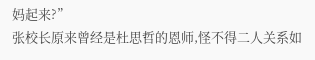妈起来?”
张校长原来曾经是杜思哲的恩师,怪不得二人关系如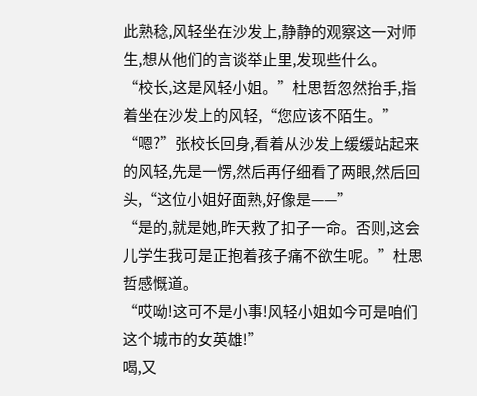此熟稔,风轻坐在沙发上,静静的观察这一对师生,想从他们的言谈举止里,发现些什么。
“校长,这是风轻小姐。”杜思哲忽然抬手,指着坐在沙发上的风轻,“您应该不陌生。”
“嗯?”张校长回身,看着从沙发上缓缓站起来的风轻,先是一愣,然后再仔细看了两眼,然后回头,“这位小姐好面熟,好像是——”
“是的,就是她,昨天救了扣子一命。否则,这会儿学生我可是正抱着孩子痛不欲生呢。”杜思哲感慨道。
“哎呦!这可不是小事!风轻小姐如今可是咱们这个城市的女英雄!”
喝,又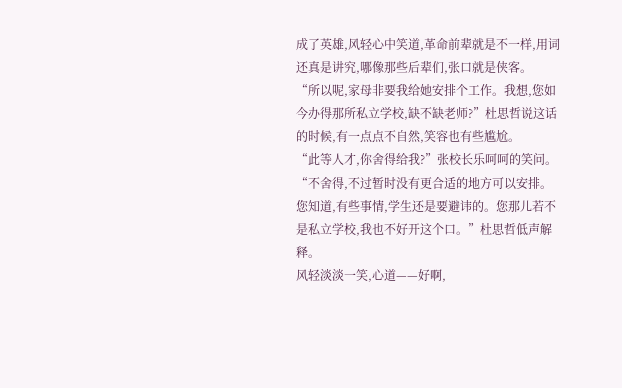成了英雄,风轻心中笑道,革命前辈就是不一样,用词还真是讲究,哪像那些后辈们,张口就是侠客。
“所以呢,家母非要我给她安排个工作。我想,您如今办得那所私立学校,缺不缺老师?”杜思哲说这话的时候,有一点点不自然,笑容也有些尴尬。
“此等人才,你舍得给我?”张校长乐呵呵的笑问。
“不舍得,不过暂时没有更合适的地方可以安排。您知道,有些事情,学生还是要避讳的。您那儿若不是私立学校,我也不好开这个口。”杜思哲低声解释。
风轻淡淡一笑,心道——好啊,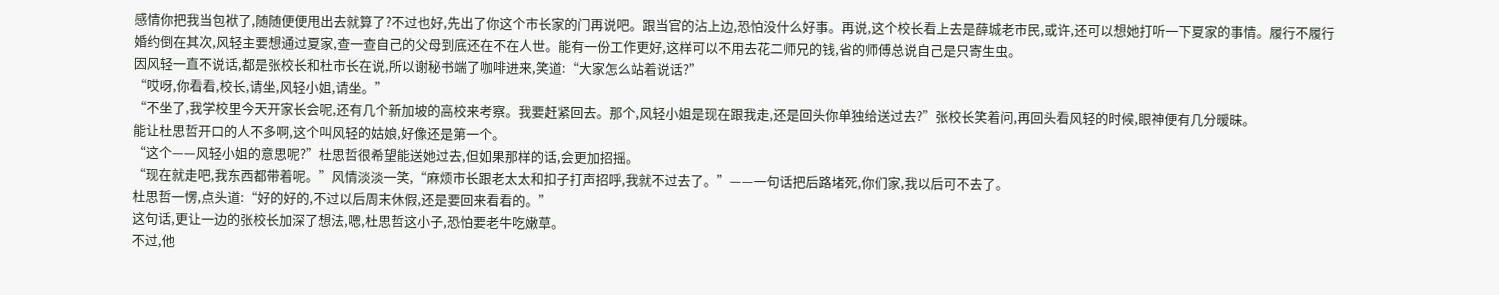感情你把我当包袱了,随随便便甩出去就算了?不过也好,先出了你这个市长家的门再说吧。跟当官的沾上边,恐怕没什么好事。再说,这个校长看上去是薛城老市民,或许,还可以想她打听一下夏家的事情。履行不履行婚约倒在其次,风轻主要想通过夏家,查一查自己的父母到底还在不在人世。能有一份工作更好,这样可以不用去花二师兄的钱,省的师傅总说自己是只寄生虫。
因风轻一直不说话,都是张校长和杜市长在说,所以谢秘书端了咖啡进来,笑道:“大家怎么站着说话?”
“哎呀,你看看,校长,请坐,风轻小姐,请坐。”
“不坐了,我学校里今天开家长会呢,还有几个新加坡的高校来考察。我要赶紧回去。那个,风轻小姐是现在跟我走,还是回头你单独给送过去?”张校长笑着问,再回头看风轻的时候,眼神便有几分暧昧。
能让杜思哲开口的人不多啊,这个叫风轻的姑娘,好像还是第一个。
“这个——风轻小姐的意思呢?”杜思哲很希望能送她过去,但如果那样的话,会更加招摇。
“现在就走吧,我东西都带着呢。”风情淡淡一笑,“麻烦市长跟老太太和扣子打声招呼,我就不过去了。”——一句话把后路堵死,你们家,我以后可不去了。
杜思哲一愣,点头道:“好的好的,不过以后周末休假,还是要回来看看的。”
这句话,更让一边的张校长加深了想法,嗯,杜思哲这小子,恐怕要老牛吃嫩草。
不过,他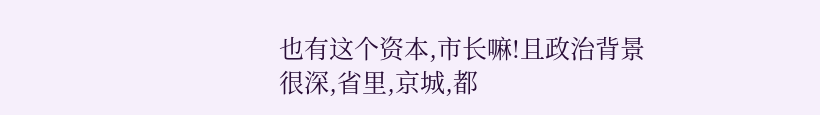也有这个资本,市长嘛!且政治背景很深,省里,京城,都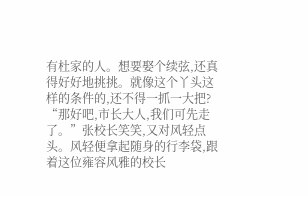有杜家的人。想要娶个续弦,还真得好好地挑挑。就像这个丫头这样的条件的,还不得一抓一大把?
“那好吧,市长大人,我们可先走了。”张校长笑笑,又对风轻点头。风轻便拿起随身的行李袋,跟着这位雍容风雅的校长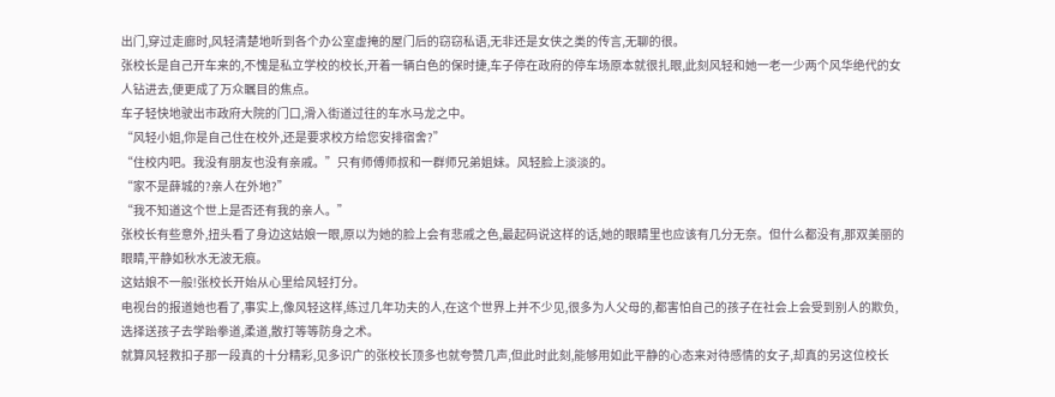出门,穿过走廊时,风轻清楚地听到各个办公室虚掩的屋门后的窃窃私语,无非还是女侠之类的传言,无聊的很。
张校长是自己开车来的,不愧是私立学校的校长,开着一辆白色的保时捷,车子停在政府的停车场原本就很扎眼,此刻风轻和她一老一少两个风华绝代的女人钻进去,便更成了万众瞩目的焦点。
车子轻快地驶出市政府大院的门口,滑入街道过往的车水马龙之中。
“风轻小姐,你是自己住在校外,还是要求校方给您安排宿舍?”
“住校内吧。我没有朋友也没有亲戚。”只有师傅师叔和一群师兄弟姐妹。风轻脸上淡淡的。
“家不是薛城的?亲人在外地?”
“我不知道这个世上是否还有我的亲人。”
张校长有些意外,扭头看了身边这姑娘一眼,原以为她的脸上会有悲戚之色,最起码说这样的话,她的眼睛里也应该有几分无奈。但什么都没有,那双美丽的眼睛,平静如秋水无波无痕。
这姑娘不一般!张校长开始从心里给风轻打分。
电视台的报道她也看了,事实上,像风轻这样,练过几年功夫的人,在这个世界上并不少见,很多为人父母的,都害怕自己的孩子在社会上会受到别人的欺负,选择送孩子去学跆拳道,柔道,散打等等防身之术。
就算风轻救扣子那一段真的十分精彩,见多识广的张校长顶多也就夸赞几声,但此时此刻,能够用如此平静的心态来对待感情的女子,却真的另这位校长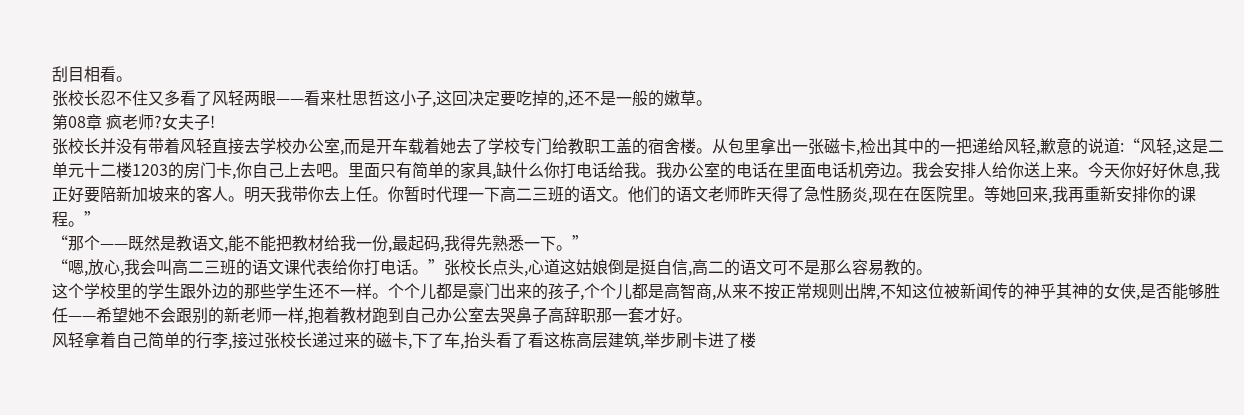刮目相看。
张校长忍不住又多看了风轻两眼——看来杜思哲这小子,这回决定要吃掉的,还不是一般的嫩草。
第08章 疯老师?女夫子!
张校长并没有带着风轻直接去学校办公室,而是开车载着她去了学校专门给教职工盖的宿舍楼。从包里拿出一张磁卡,检出其中的一把递给风轻,歉意的说道:“风轻,这是二单元十二楼1203的房门卡,你自己上去吧。里面只有简单的家具,缺什么你打电话给我。我办公室的电话在里面电话机旁边。我会安排人给你送上来。今天你好好休息,我正好要陪新加坡来的客人。明天我带你去上任。你暂时代理一下高二三班的语文。他们的语文老师昨天得了急性肠炎,现在在医院里。等她回来,我再重新安排你的课程。”
“那个——既然是教语文,能不能把教材给我一份,最起码,我得先熟悉一下。”
“嗯,放心,我会叫高二三班的语文课代表给你打电话。”张校长点头,心道这姑娘倒是挺自信,高二的语文可不是那么容易教的。
这个学校里的学生跟外边的那些学生还不一样。个个儿都是豪门出来的孩子,个个儿都是高智商,从来不按正常规则出牌,不知这位被新闻传的神乎其神的女侠,是否能够胜任——希望她不会跟别的新老师一样,抱着教材跑到自己办公室去哭鼻子高辞职那一套才好。
风轻拿着自己简单的行李,接过张校长递过来的磁卡,下了车,抬头看了看这栋高层建筑,举步刷卡进了楼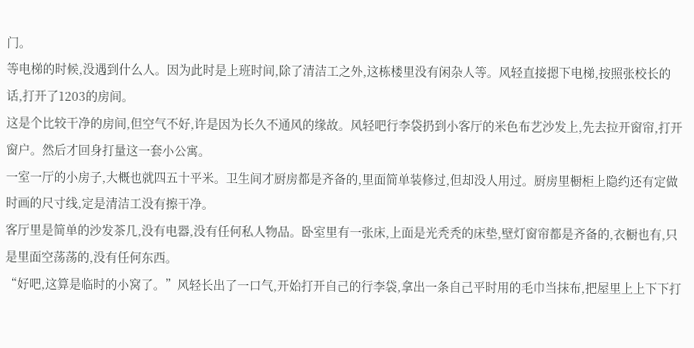门。
等电梯的时候,没遇到什么人。因为此时是上班时间,除了清洁工之外,这栋楼里没有闲杂人等。风轻直接摁下电梯,按照张校长的话,打开了1203的房间。
这是个比较干净的房间,但空气不好,许是因为长久不通风的缘故。风轻吧行李袋扔到小客厅的米色布艺沙发上,先去拉开窗帘,打开窗户。然后才回身打量这一套小公寓。
一室一厅的小房子,大概也就四五十平米。卫生间才厨房都是齐备的,里面简单装修过,但却没人用过。厨房里橱柜上隐约还有定做时画的尺寸线,定是清洁工没有擦干净。
客厅里是简单的沙发茶几,没有电器,没有任何私人物品。卧室里有一张床,上面是光秃秃的床垫,壁灯窗帘都是齐备的,衣橱也有,只是里面空荡荡的,没有任何东西。
“好吧,这算是临时的小窝了。”风轻长出了一口气,开始打开自己的行李袋,拿出一条自己平时用的毛巾当抹布,把屋里上上下下打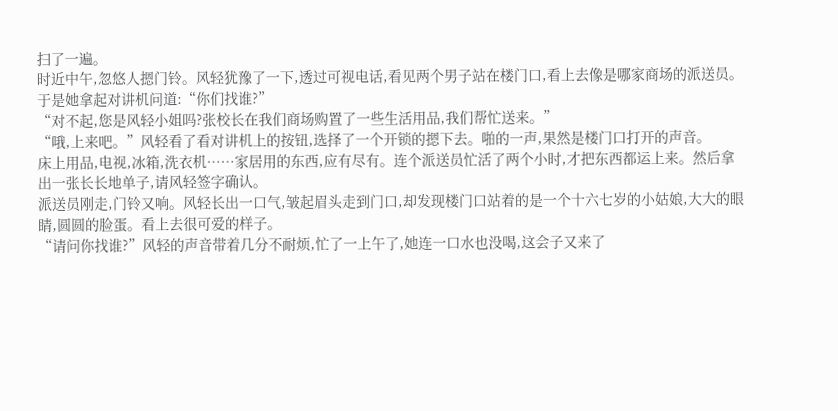扫了一遍。
时近中午,忽悠人摁门铃。风轻犹豫了一下,透过可视电话,看见两个男子站在楼门口,看上去像是哪家商场的派送员。于是她拿起对讲机问道:“你们找谁?”
“对不起,您是风轻小姐吗?张校长在我们商场购置了一些生活用品,我们帮忙送来。”
“哦,上来吧。”风轻看了看对讲机上的按钮,选择了一个开锁的摁下去。啪的一声,果然是楼门口打开的声音。
床上用品,电视,冰箱,洗衣机……家居用的东西,应有尽有。连个派送员忙活了两个小时,才把东西都运上来。然后拿出一张长长地单子,请风轻签字确认。
派送员刚走,门铃又响。风轻长出一口气,皱起眉头走到门口,却发现楼门口站着的是一个十六七岁的小姑娘,大大的眼睛,圆圆的脸蛋。看上去很可爱的样子。
“请问你找谁?”风轻的声音带着几分不耐烦,忙了一上午了,她连一口水也没喝,这会子又来了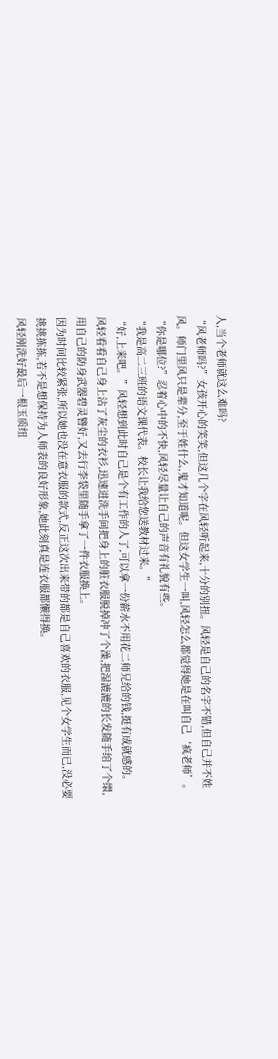人,当个老师就这么难吗?
“风老师吗?”女孩开心的笑笑,但这几个字在风轻听起来,十分的别扭。风轻是自己的名字不错,但自己并不姓风。师门里风只是辈分,至于姓什么,鬼才知道呢。但这女学生一叫,风轻怎么都觉得她是在叫自己‘疯老师’。
“你是哪位?”忍着心中的不快,风轻尽量让自己的声音有礼貌有些。
“我是高二三班的语文课代表。校长让我给您送教材过来。”
“好,上来吧。”风轻想到此时自己是个有工作的人了,可以拿一份薪水不用花二师兄给的钱,挺有成就感的。
风轻看看自己身上沾了灰尘的衣衫,迅速进洗手间把身上的脏衣服脱掉冲了个澡,把湿漉漉的长发随手绾了个缳,用自己的防身武器碧灵簪好,又去行李袋里随手拿了一件衣服换上。
因为时间比较紧张,所以她也没在意衣服的款式,反正这次出来带的都是自己喜欢的衣服,见个女学生而已,没必要挑挑拣拣,若不是想保持为人师表的良好形象,她此刻真是连衣服都懒得换。
风轻刚洗好最后一根玉质纽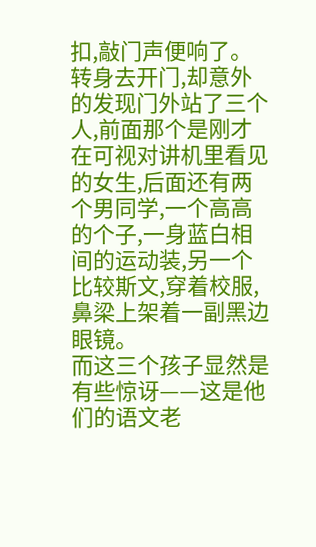扣,敲门声便响了。转身去开门,却意外的发现门外站了三个人,前面那个是刚才在可视对讲机里看见的女生,后面还有两个男同学,一个高高的个子,一身蓝白相间的运动装,另一个比较斯文,穿着校服,鼻梁上架着一副黑边眼镜。
而这三个孩子显然是有些惊讶——这是他们的语文老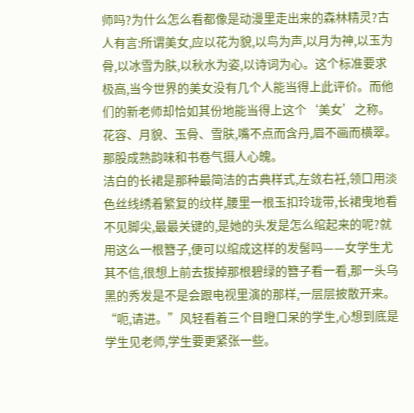师吗?为什么怎么看都像是动漫里走出来的森林精灵?古人有言:所谓美女,应以花为貌,以鸟为声,以月为神,以玉为骨,以冰雪为肤,以秋水为姿,以诗词为心。这个标准要求极高,当今世界的美女没有几个人能当得上此评价。而他们的新老师却恰如其份地能当得上这个‘美女’之称。花容、月貌、玉骨、雪肤,嘴不点而含丹,眉不画而横翠。那股成熟韵味和书卷气摄人心魄。
洁白的长裙是那种最简洁的古典样式,左敛右衽,领口用淡色丝线绣着繁复的纹样,腰里一根玉扣玲珑带,长裙曳地看不见脚尖,最最关键的,是她的头发是怎么绾起来的呢?就用这么一根簪子,便可以绾成这样的发髻吗——女学生尤其不信,很想上前去拔掉那根碧绿的簪子看一看,那一头乌黑的秀发是不是会跟电视里演的那样,一层层披散开来。
“呃,请进。”风轻看着三个目瞪口呆的学生,心想到底是学生见老师,学生要更紧张一些。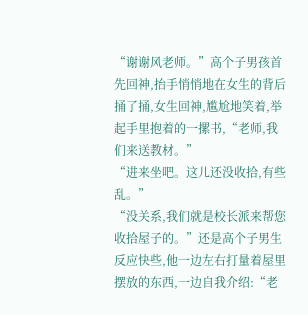“谢谢风老师。”高个子男孩首先回神,抬手悄悄地在女生的背后捅了捅,女生回神,尴尬地笑着,举起手里抱着的一摞书,“老师,我们来送教材。”
“进来坐吧。这儿还没收拾,有些乱。”
“没关系,我们就是校长派来帮您收拾屋子的。”还是高个子男生反应快些,他一边左右打量着屋里摆放的东西,一边自我介绍:“老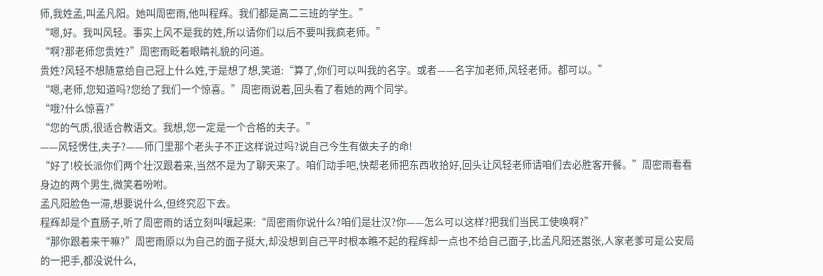师,我姓孟,叫孟凡阳。她叫周密雨,他叫程辉。我们都是高二三班的学生。”
“嗯,好。我叫风轻。事实上风不是我的姓,所以请你们以后不要叫我疯老师。”
“啊?那老师您贵姓?”周密雨眨着眼睛礼貌的问道。
贵姓?风轻不想随意给自己冠上什么姓,于是想了想,笑道:“算了,你们可以叫我的名字。或者——名字加老师,风轻老师。都可以。”
“嗯,老师,您知道吗?您给了我们一个惊喜。”周密雨说着,回头看了看她的两个同学。
“哦?什么惊喜?”
“您的气质,很适合教语文。我想,您一定是一个合格的夫子。”
——风轻愣住,夫子?——师门里那个老头子不正这样说过吗?说自己今生有做夫子的命!
“好了!校长派你们两个壮汉跟着来,当然不是为了聊天来了。咱们动手吧,快帮老师把东西收拾好,回头让风轻老师请咱们去必胜客开餐。”周密雨看看身边的两个男生,微笑着吩咐。
孟凡阳脸色一滞,想要说什么,但终究忍下去。
程辉却是个直肠子,听了周密雨的话立刻叫嚷起来:“周密雨你说什么?咱们是壮汉?你——怎么可以这样?把我们当民工使唤啊?”
“那你跟着来干嘛?”周密雨原以为自己的面子挺大,却没想到自己平时根本瞧不起的程辉却一点也不给自己面子,比孟凡阳还嚣张,人家老爹可是公安局的一把手,都没说什么,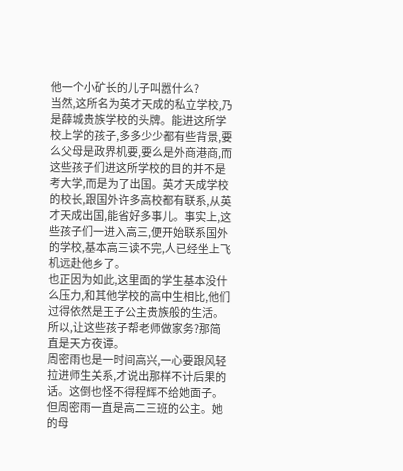他一个小矿长的儿子叫嚣什么?
当然,这所名为英才天成的私立学校,乃是薛城贵族学校的头牌。能进这所学校上学的孩子,多多少少都有些背景,要么父母是政界机要,要么是外商港商,而这些孩子们进这所学校的目的并不是考大学,而是为了出国。英才天成学校的校长,跟国外许多高校都有联系,从英才天成出国,能省好多事儿。事实上,这些孩子们一进入高三,便开始联系国外的学校,基本高三读不完,人已经坐上飞机远赴他乡了。
也正因为如此,这里面的学生基本没什么压力,和其他学校的高中生相比,他们过得依然是王子公主贵族般的生活。
所以,让这些孩子帮老师做家务?那简直是天方夜谭。
周密雨也是一时间高兴,一心要跟风轻拉进师生关系,才说出那样不计后果的话。这倒也怪不得程辉不给她面子。
但周密雨一直是高二三班的公主。她的母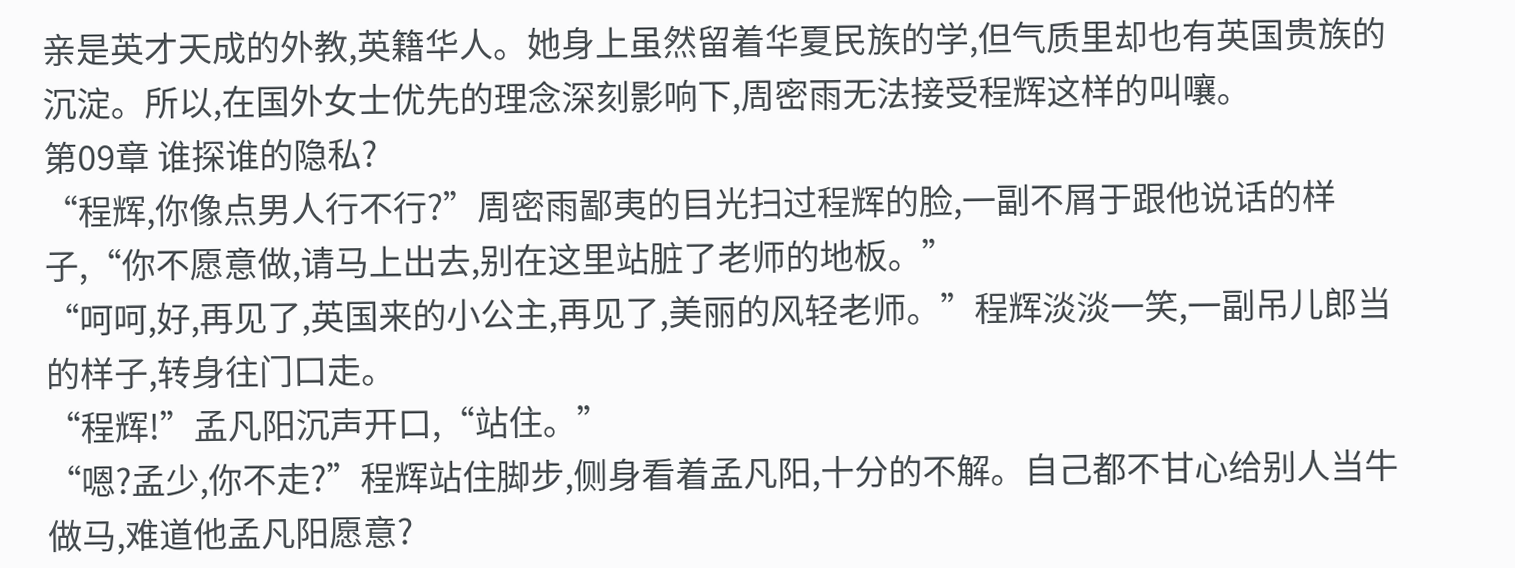亲是英才天成的外教,英籍华人。她身上虽然留着华夏民族的学,但气质里却也有英国贵族的沉淀。所以,在国外女士优先的理念深刻影响下,周密雨无法接受程辉这样的叫嚷。
第09章 谁探谁的隐私?
“程辉,你像点男人行不行?”周密雨鄙夷的目光扫过程辉的脸,一副不屑于跟他说话的样子,“你不愿意做,请马上出去,别在这里站脏了老师的地板。”
“呵呵,好,再见了,英国来的小公主,再见了,美丽的风轻老师。”程辉淡淡一笑,一副吊儿郎当的样子,转身往门口走。
“程辉!”孟凡阳沉声开口,“站住。”
“嗯?孟少,你不走?”程辉站住脚步,侧身看着孟凡阳,十分的不解。自己都不甘心给别人当牛做马,难道他孟凡阳愿意?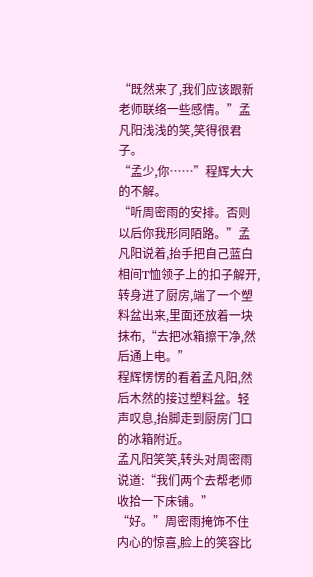“既然来了,我们应该跟新老师联络一些感情。”孟凡阳浅浅的笑,笑得很君子。
“孟少,你……”程辉大大的不解。
“听周密雨的安排。否则以后你我形同陌路。”孟凡阳说着,抬手把自己蓝白相间T恤领子上的扣子解开,转身进了厨房,端了一个塑料盆出来,里面还放着一块抹布,“去把冰箱擦干净,然后通上电。”
程辉愣愣的看着孟凡阳,然后木然的接过塑料盆。轻声叹息,抬脚走到厨房门口的冰箱附近。
孟凡阳笑笑,转头对周密雨说道:“我们两个去帮老师收拾一下床铺。”
“好。”周密雨掩饰不住内心的惊喜,脸上的笑容比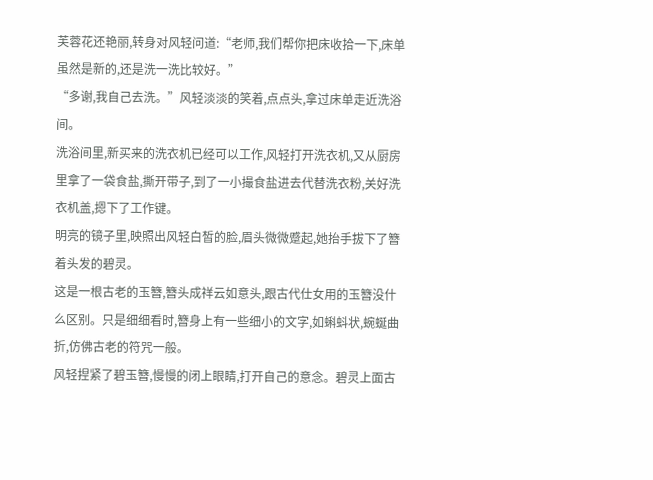芙蓉花还艳丽,转身对风轻问道:“老师,我们帮你把床收拾一下,床单虽然是新的,还是洗一洗比较好。”
“多谢,我自己去洗。”风轻淡淡的笑着,点点头,拿过床单走近洗浴间。
洗浴间里,新买来的洗衣机已经可以工作,风轻打开洗衣机,又从厨房里拿了一袋食盐,撕开带子,到了一小撮食盐进去代替洗衣粉,关好洗衣机盖,摁下了工作键。
明亮的镜子里,映照出风轻白皙的脸,眉头微微蹙起,她抬手拔下了簪着头发的碧灵。
这是一根古老的玉簪,簪头成祥云如意头,跟古代仕女用的玉簪没什么区别。只是细细看时,簪身上有一些细小的文字,如蝌蚪状,蜿蜒曲折,仿佛古老的符咒一般。
风轻捏紧了碧玉簪,慢慢的闭上眼睛,打开自己的意念。碧灵上面古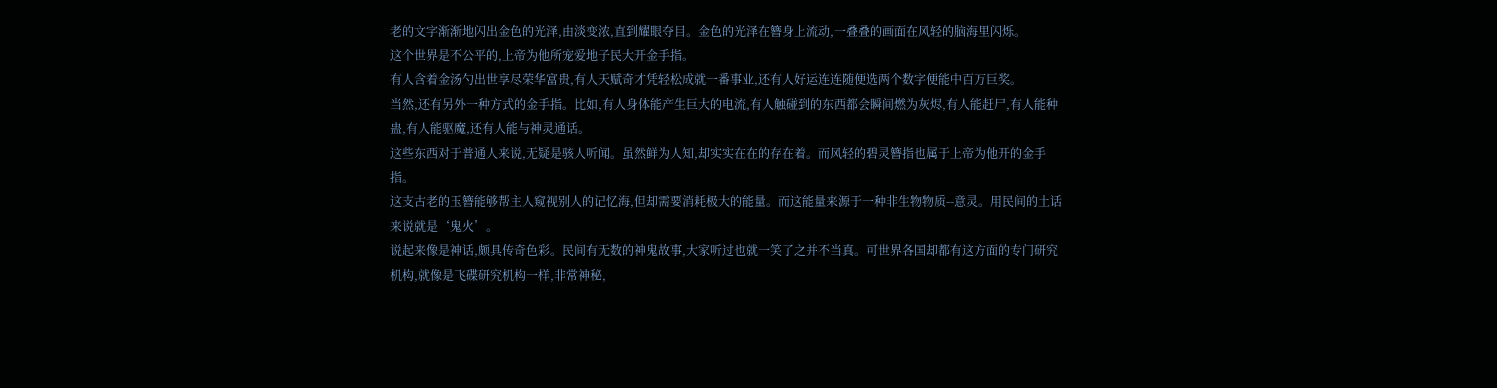老的文字渐渐地闪出金色的光泽,由淡变浓,直到耀眼夺目。金色的光泽在簪身上流动,一叠叠的画面在风轻的脑海里闪烁。
这个世界是不公平的,上帝为他所宠爱地子民大开金手指。
有人含着金汤勺出世享尽荣华富贵,有人天赋奇才凭轻松成就一番事业,还有人好运连连随便选两个数字便能中百万巨奖。
当然,还有另外一种方式的金手指。比如,有人身体能产生巨大的电流,有人触碰到的东西都会瞬间燃为灰烬,有人能赶尸,有人能种蛊,有人能驱魔,还有人能与神灵通话。
这些东西对于普通人来说,无疑是骇人听闻。虽然鲜为人知,却实实在在的存在着。而风轻的碧灵簪指也属于上帝为他开的金手指。
这支古老的玉簪能够帮主人窥视别人的记忆海,但却需要消耗极大的能量。而这能量来源于一种非生物物质--意灵。用民间的土话来说就是‘鬼火’。
说起来像是神话,颇具传奇色彩。民间有无数的神鬼故事,大家听过也就一笑了之并不当真。可世界各国却都有这方面的专门研究机构,就像是飞碟研究机构一样,非常神秘,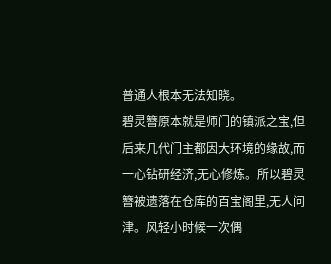普通人根本无法知晓。
碧灵簪原本就是师门的镇派之宝,但后来几代门主都因大环境的缘故,而一心钻研经济,无心修炼。所以碧灵簪被遗落在仓库的百宝阁里,无人问津。风轻小时候一次偶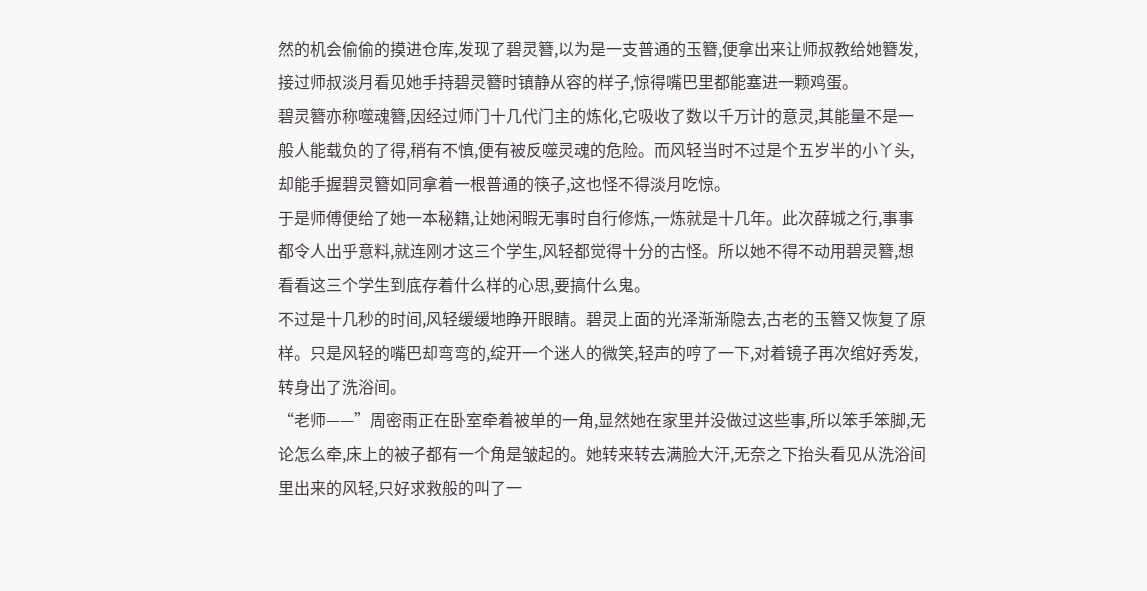然的机会偷偷的摸进仓库,发现了碧灵簪,以为是一支普通的玉簪,便拿出来让师叔教给她簪发,接过师叔淡月看见她手持碧灵簪时镇静从容的样子,惊得嘴巴里都能塞进一颗鸡蛋。
碧灵簪亦称噬魂簪,因经过师门十几代门主的炼化,它吸收了数以千万计的意灵,其能量不是一般人能载负的了得,稍有不慎,便有被反噬灵魂的危险。而风轻当时不过是个五岁半的小丫头,却能手握碧灵簪如同拿着一根普通的筷子,这也怪不得淡月吃惊。
于是师傅便给了她一本秘籍,让她闲暇无事时自行修炼,一炼就是十几年。此次薛城之行,事事都令人出乎意料,就连刚才这三个学生,风轻都觉得十分的古怪。所以她不得不动用碧灵簪,想看看这三个学生到底存着什么样的心思,要搞什么鬼。
不过是十几秒的时间,风轻缓缓地睁开眼睛。碧灵上面的光泽渐渐隐去,古老的玉簪又恢复了原样。只是风轻的嘴巴却弯弯的,绽开一个迷人的微笑,轻声的哼了一下,对着镜子再次绾好秀发,转身出了洗浴间。
“老师——”周密雨正在卧室牵着被单的一角,显然她在家里并没做过这些事,所以笨手笨脚,无论怎么牵,床上的被子都有一个角是皱起的。她转来转去满脸大汗,无奈之下抬头看见从洗浴间里出来的风轻,只好求救般的叫了一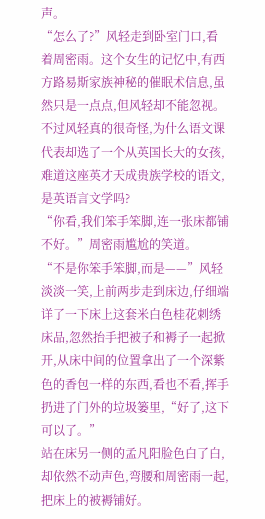声。
“怎么了?”风轻走到卧室门口,看着周密雨。这个女生的记忆中,有西方路易斯家族神秘的催眠术信息,虽然只是一点点,但风轻却不能忽视。不过风轻真的很奇怪,为什么语文课代表却选了一个从英国长大的女孩,难道这座英才天成贵族学校的语文,是英语言文学吗?
“你看,我们笨手笨脚,连一张床都铺不好。”周密雨尴尬的笑道。
“不是你笨手笨脚,而是——”风轻淡淡一笑,上前两步走到床边,仔细端详了一下床上这套米白色桂花刺绣床品,忽然抬手把被子和褥子一起掀开,从床中间的位置拿出了一个深紫色的香包一样的东西,看也不看,挥手扔进了门外的垃圾篓里,“好了,这下可以了。”
站在床另一侧的孟凡阳脸色白了白,却依然不动声色,弯腰和周密雨一起,把床上的被褥铺好。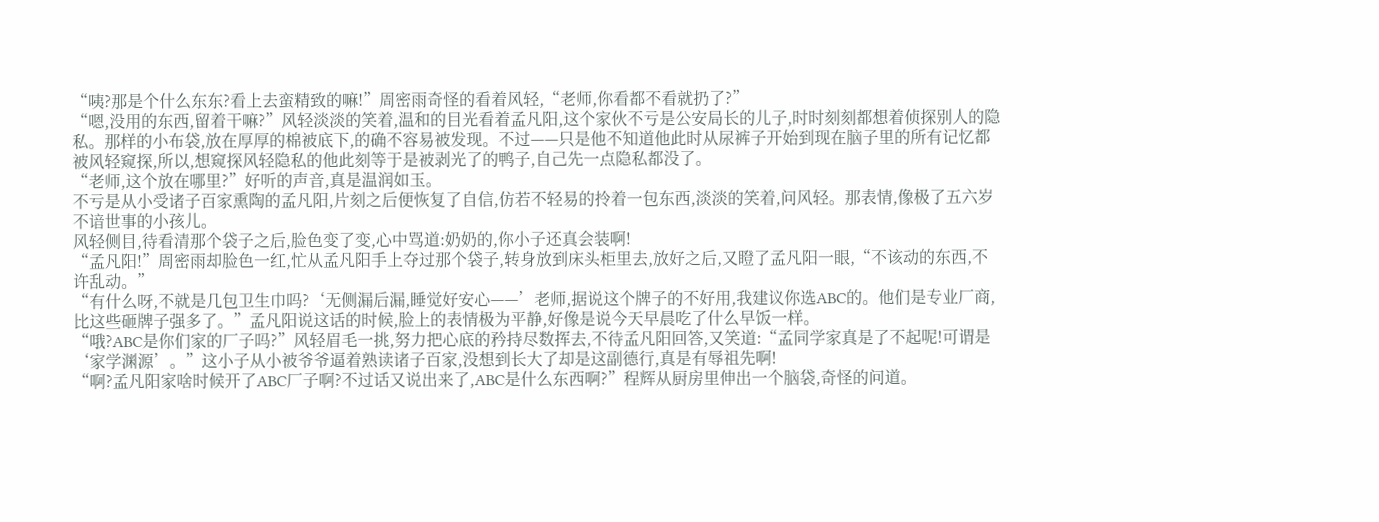“咦?那是个什么东东?看上去蛮精致的嘛!”周密雨奇怪的看着风轻,“老师,你看都不看就扔了?”
“嗯,没用的东西,留着干嘛?”风轻淡淡的笑着,温和的目光看着孟凡阳,这个家伙不亏是公安局长的儿子,时时刻刻都想着侦探别人的隐私。那样的小布袋,放在厚厚的棉被底下,的确不容易被发现。不过——只是他不知道他此时从尿裤子开始到现在脑子里的所有记忆都被风轻窥探,所以,想窥探风轻隐私的他此刻等于是被剥光了的鸭子,自己先一点隐私都没了。
“老师,这个放在哪里?”好听的声音,真是温润如玉。
不亏是从小受诸子百家熏陶的孟凡阳,片刻之后便恢复了自信,仿若不轻易的拎着一包东西,淡淡的笑着,问风轻。那表情,像极了五六岁不谙世事的小孩儿。
风轻侧目,待看清那个袋子之后,脸色变了变,心中骂道:奶奶的,你小子还真会装啊!
“孟凡阳!”周密雨却脸色一红,忙从孟凡阳手上夺过那个袋子,转身放到床头柜里去,放好之后,又瞪了孟凡阳一眼,“不该动的东西,不许乱动。”
“有什么呀,不就是几包卫生巾吗?‘无侧漏后漏,睡觉好安心——’老师,据说这个牌子的不好用,我建议你选ABC的。他们是专业厂商,比这些砸牌子强多了。”孟凡阳说这话的时候,脸上的表情极为平静,好像是说今天早晨吃了什么早饭一样。
“哦?ABC是你们家的厂子吗?”风轻眉毛一挑,努力把心底的矜持尽数挥去,不待孟凡阳回答,又笑道:“孟同学家真是了不起呢!可谓是‘家学渊源’。”这小子从小被爷爷逼着熟读诸子百家,没想到长大了却是这副德行,真是有辱祖先啊!
“啊?孟凡阳家啥时候开了ABC厂子啊?不过话又说出来了,ABC是什么东西啊?”程辉从厨房里伸出一个脑袋,奇怪的问道。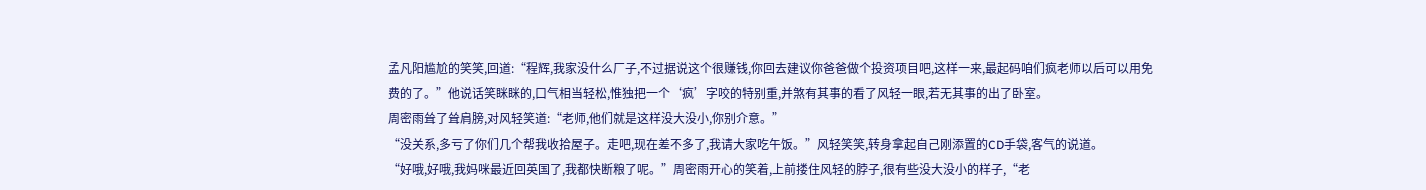孟凡阳尴尬的笑笑,回道:“程辉,我家没什么厂子,不过据说这个很赚钱,你回去建议你爸爸做个投资项目吧,这样一来,最起码咱们疯老师以后可以用免费的了。”他说话笑眯眯的,口气相当轻松,惟独把一个‘疯’字咬的特别重,并煞有其事的看了风轻一眼,若无其事的出了卧室。
周密雨耸了耸肩膀,对风轻笑道:“老师,他们就是这样没大没小,你别介意。”
“没关系,多亏了你们几个帮我收拾屋子。走吧,现在差不多了,我请大家吃午饭。”风轻笑笑,转身拿起自己刚添置的CD手袋,客气的说道。
“好哦,好哦,我妈咪最近回英国了,我都快断粮了呢。”周密雨开心的笑着,上前搂住风轻的脖子,很有些没大没小的样子,“老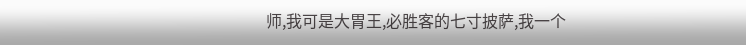师,我可是大胃王,必胜客的七寸披萨,我一个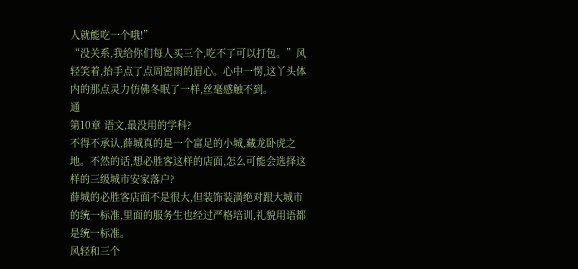人就能吃一个哦!”
“没关系,我给你们每人买三个,吃不了可以打包。”风轻笑着,抬手点了点周密雨的眉心。心中一愣,这丫头体内的那点灵力仿佛冬眠了一样,丝毫感触不到。
通
第10章 语文,最没用的学科?
不得不承认,薛城真的是一个富足的小城,藏龙卧虎之地。不然的话,想必胜客这样的店面,怎么可能会选择这样的三级城市安家落户?
薛城的必胜客店面不是很大,但装饰装潢绝对跟大城市的统一标准,里面的服务生也经过严格培训,礼貌用语都是统一标准。
风轻和三个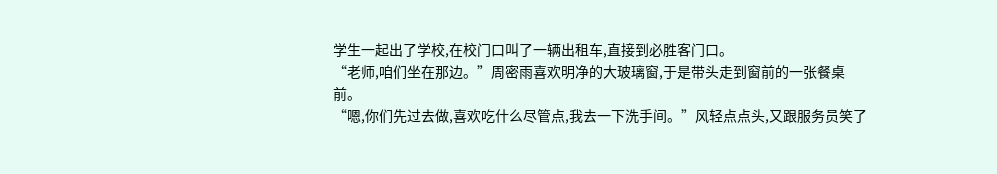学生一起出了学校,在校门口叫了一辆出租车,直接到必胜客门口。
“老师,咱们坐在那边。”周密雨喜欢明净的大玻璃窗,于是带头走到窗前的一张餐桌前。
“嗯,你们先过去做,喜欢吃什么尽管点,我去一下洗手间。”风轻点点头,又跟服务员笑了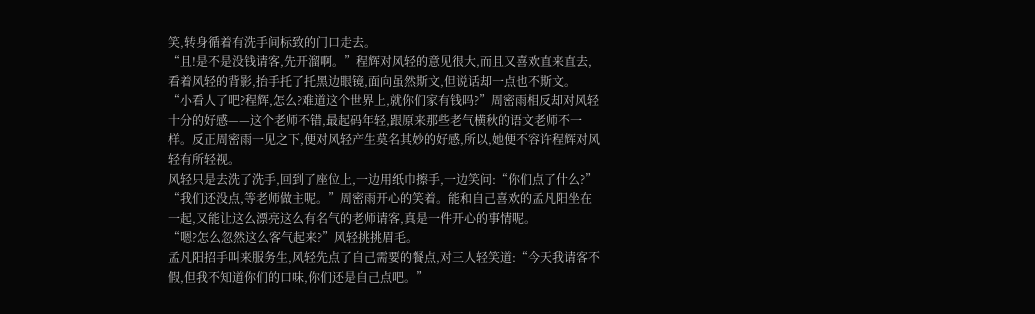笑,转身循着有洗手间标致的门口走去。
“且!是不是没钱请客,先开溜啊。”程辉对风轻的意见很大,而且又喜欢直来直去,看着风轻的背影,抬手托了托黑边眼镜,面向虽然斯文,但说话却一点也不斯文。
“小看人了吧?程辉,怎么?难道这个世界上,就你们家有钱吗?”周密雨相反却对风轻十分的好感——这个老师不错,最起码年轻,跟原来那些老气横秋的语文老师不一样。反正周密雨一见之下,便对风轻产生莫名其妙的好感,所以,她便不容许程辉对风轻有所轻视。
风轻只是去洗了洗手,回到了座位上,一边用纸巾擦手,一边笑问:“你们点了什么?”
“我们还没点,等老师做主呢。”周密雨开心的笑着。能和自己喜欢的孟凡阳坐在一起,又能让这么漂亮这么有名气的老师请客,真是一件开心的事情呢。
“嗯?怎么忽然这么客气起来?”风轻挑挑眉毛。
孟凡阳招手叫来服务生,风轻先点了自己需要的餐点,对三人轻笑道:“今天我请客不假,但我不知道你们的口味,你们还是自己点吧。”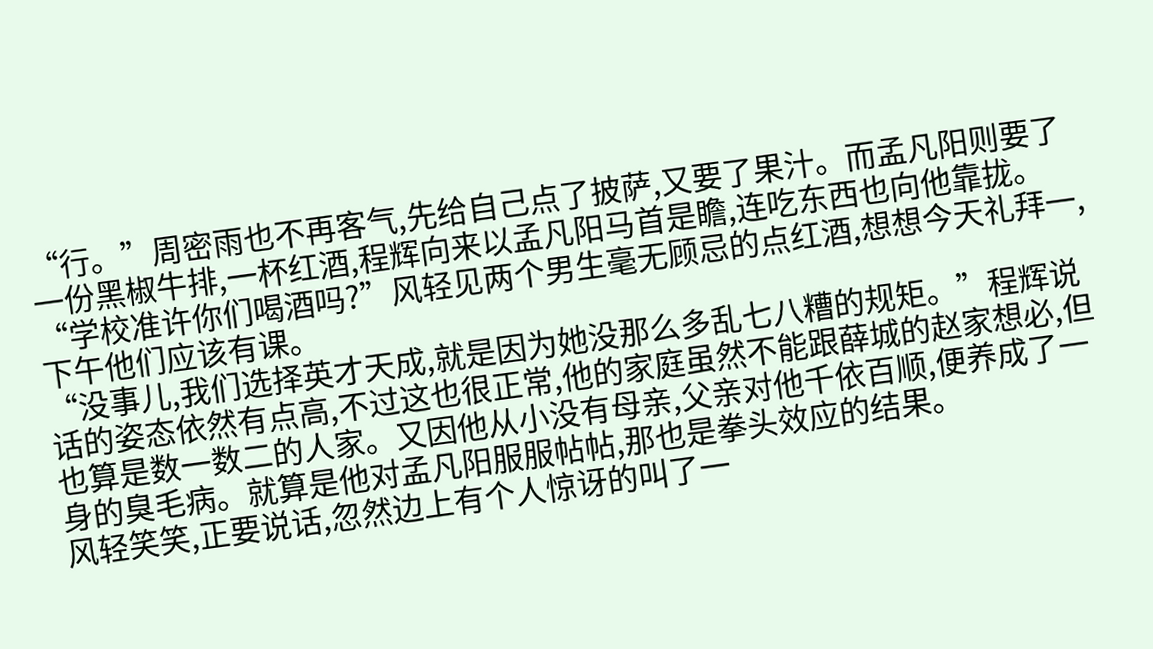“行。”周密雨也不再客气,先给自己点了披萨,又要了果汁。而孟凡阳则要了一份黑椒牛排,一杯红酒,程辉向来以孟凡阳马首是瞻,连吃东西也向他靠拢。
“学校准许你们喝酒吗?”风轻见两个男生毫无顾忌的点红酒,想想今天礼拜一,下午他们应该有课。
“没事儿,我们选择英才天成,就是因为她没那么多乱七八糟的规矩。”程辉说话的姿态依然有点高,不过这也很正常,他的家庭虽然不能跟薛城的赵家想必,但也算是数一数二的人家。又因他从小没有母亲,父亲对他千依百顺,便养成了一身的臭毛病。就算是他对孟凡阳服服帖帖,那也是拳头效应的结果。
风轻笑笑,正要说话,忽然边上有个人惊讶的叫了一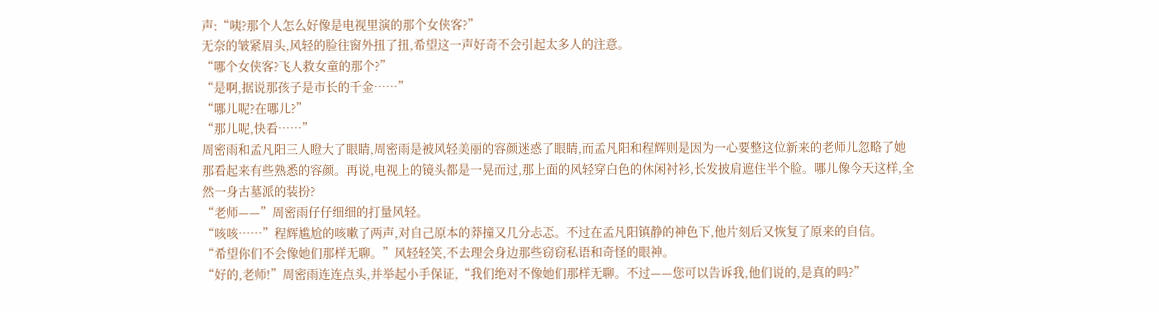声:“咦?那个人怎么好像是电视里演的那个女侠客?”
无奈的皱紧眉头,风轻的脸往窗外扭了扭,希望这一声好奇不会引起太多人的注意。
“哪个女侠客?飞人救女童的那个?”
“是啊,据说那孩子是市长的千金……”
“哪儿呢?在哪儿?”
“那儿呢,快看……”
周密雨和孟凡阳三人瞪大了眼睛,周密雨是被风轻美丽的容颜迷惑了眼睛,而孟凡阳和程辉则是因为一心要整这位新来的老师儿忽略了她那看起来有些熟悉的容颜。再说,电视上的镜头都是一晃而过,那上面的风轻穿白色的休闲衬衫,长发披肩遮住半个脸。哪儿像今天这样,全然一身古墓派的装扮?
“老师——”周密雨仔仔细细的打量风轻。
“咳咳……”程辉尴尬的咳嗽了两声,对自己原本的莽撞又几分忐忑。不过在孟凡阳镇静的神色下,他片刻后又恢复了原来的自信。
“希望你们不会像她们那样无聊。”风轻轻笑,不去理会身边那些窃窃私语和奇怪的眼神。
“好的,老师!”周密雨连连点头,并举起小手保证,“我们绝对不像她们那样无聊。不过——您可以告诉我,他们说的,是真的吗?”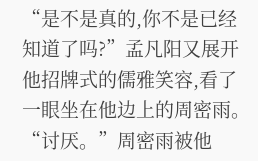“是不是真的,你不是已经知道了吗?”孟凡阳又展开他招牌式的儒雅笑容,看了一眼坐在他边上的周密雨。
“讨厌。”周密雨被他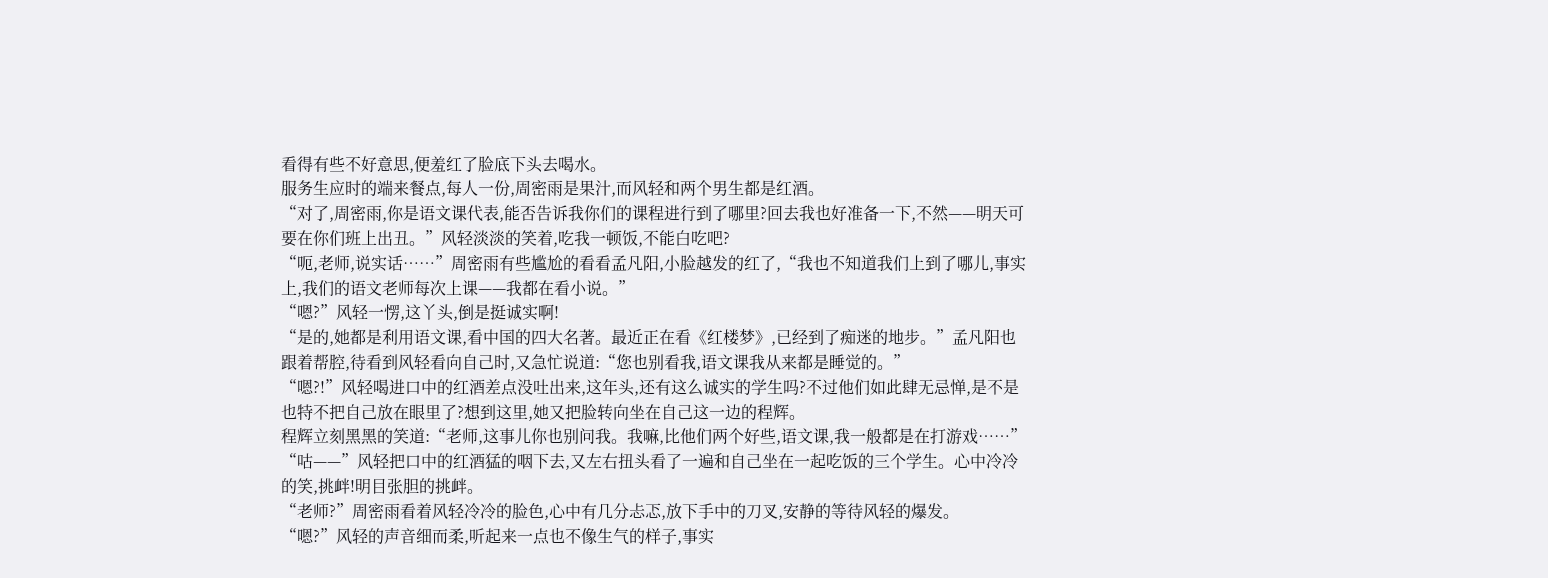看得有些不好意思,便羞红了脸底下头去喝水。
服务生应时的端来餐点,每人一份,周密雨是果汁,而风轻和两个男生都是红酒。
“对了,周密雨,你是语文课代表,能否告诉我你们的课程进行到了哪里?回去我也好准备一下,不然——明天可要在你们班上出丑。”风轻淡淡的笑着,吃我一顿饭,不能白吃吧?
“呃,老师,说实话……”周密雨有些尴尬的看看孟凡阳,小脸越发的红了,“我也不知道我们上到了哪儿,事实上,我们的语文老师每次上课——我都在看小说。”
“嗯?”风轻一愣,这丫头,倒是挺诚实啊!
“是的,她都是利用语文课,看中国的四大名著。最近正在看《红楼梦》,已经到了痴迷的地步。”孟凡阳也跟着帮腔,待看到风轻看向自己时,又急忙说道:“您也别看我,语文课我从来都是睡觉的。”
“嗯?!”风轻喝进口中的红酒差点没吐出来,这年头,还有这么诚实的学生吗?不过他们如此肆无忌惮,是不是也特不把自己放在眼里了?想到这里,她又把脸转向坐在自己这一边的程辉。
程辉立刻黑黑的笑道:“老师,这事儿你也别问我。我嘛,比他们两个好些,语文课,我一般都是在打游戏……”
“咕——”风轻把口中的红酒猛的咽下去,又左右扭头看了一遍和自己坐在一起吃饭的三个学生。心中冷冷的笑,挑衅!明目张胆的挑衅。
“老师?”周密雨看着风轻冷冷的脸色,心中有几分忐忑,放下手中的刀叉,安静的等待风轻的爆发。
“嗯?”风轻的声音细而柔,听起来一点也不像生气的样子,事实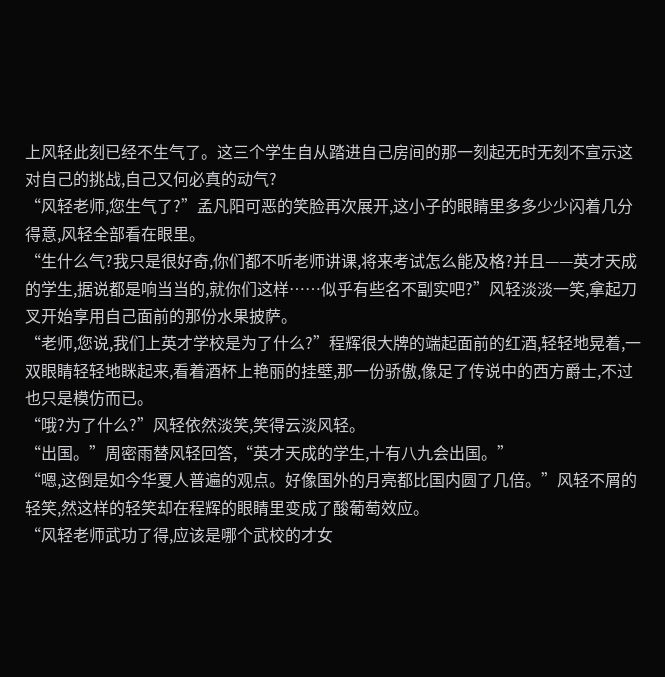上风轻此刻已经不生气了。这三个学生自从踏进自己房间的那一刻起无时无刻不宣示这对自己的挑战,自己又何必真的动气?
“风轻老师,您生气了?”孟凡阳可恶的笑脸再次展开,这小子的眼睛里多多少少闪着几分得意,风轻全部看在眼里。
“生什么气?我只是很好奇,你们都不听老师讲课,将来考试怎么能及格?并且——英才天成的学生,据说都是响当当的,就你们这样……似乎有些名不副实吧?”风轻淡淡一笑,拿起刀叉开始享用自己面前的那份水果披萨。
“老师,您说,我们上英才学校是为了什么?”程辉很大牌的端起面前的红酒,轻轻地晃着,一双眼睛轻轻地眯起来,看着酒杯上艳丽的挂壁,那一份骄傲,像足了传说中的西方爵士,不过也只是模仿而已。
“哦?为了什么?”风轻依然淡笑,笑得云淡风轻。
“出国。”周密雨替风轻回答,“英才天成的学生,十有八九会出国。”
“嗯,这倒是如今华夏人普遍的观点。好像国外的月亮都比国内圆了几倍。”风轻不屑的轻笑,然这样的轻笑却在程辉的眼睛里变成了酸葡萄效应。
“风轻老师武功了得,应该是哪个武校的才女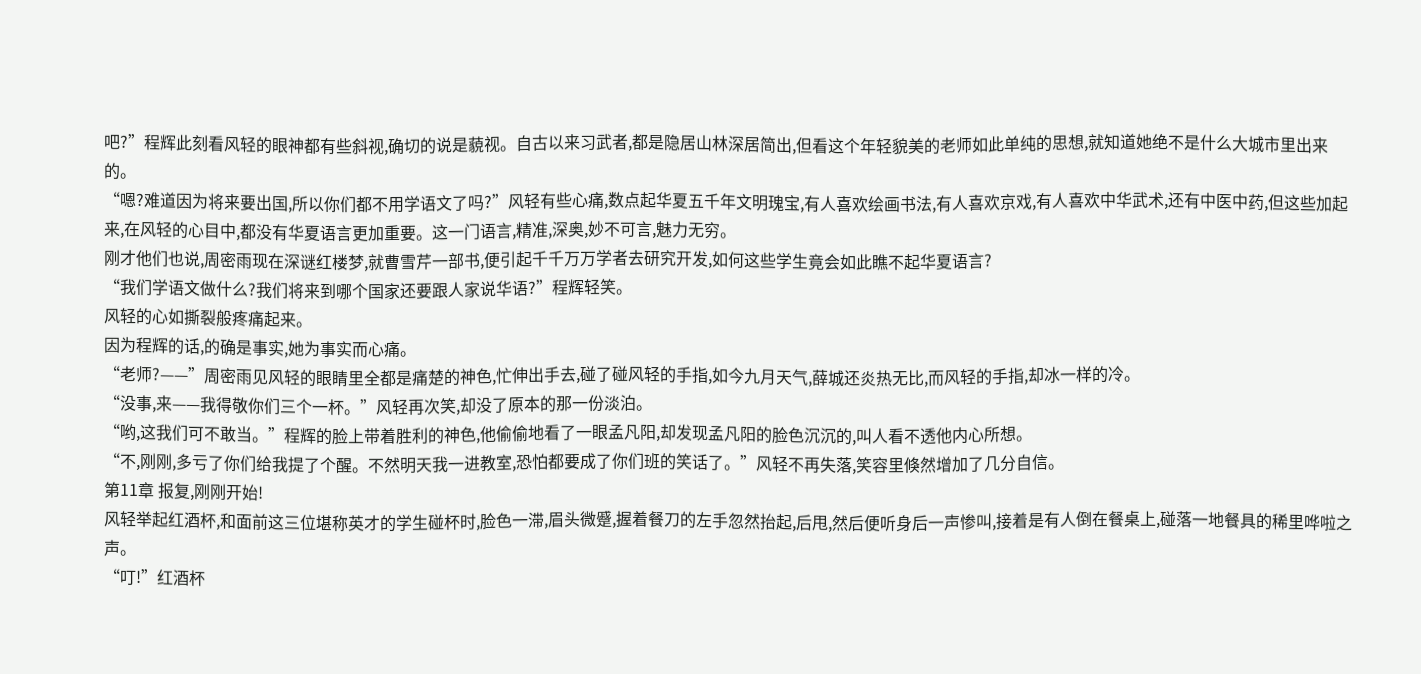吧?”程辉此刻看风轻的眼神都有些斜视,确切的说是藐视。自古以来习武者,都是隐居山林深居简出,但看这个年轻貌美的老师如此单纯的思想,就知道她绝不是什么大城市里出来的。
“嗯?难道因为将来要出国,所以你们都不用学语文了吗?”风轻有些心痛,数点起华夏五千年文明瑰宝,有人喜欢绘画书法,有人喜欢京戏,有人喜欢中华武术,还有中医中药,但这些加起来,在风轻的心目中,都没有华夏语言更加重要。这一门语言,精准,深奥,妙不可言,魅力无穷。
刚才他们也说,周密雨现在深谜红楼梦,就曹雪芹一部书,便引起千千万万学者去研究开发,如何这些学生竟会如此瞧不起华夏语言?
“我们学语文做什么?我们将来到哪个国家还要跟人家说华语?”程辉轻笑。
风轻的心如撕裂般疼痛起来。
因为程辉的话,的确是事实,她为事实而心痛。
“老师?——”周密雨见风轻的眼睛里全都是痛楚的神色,忙伸出手去,碰了碰风轻的手指,如今九月天气,薛城还炎热无比,而风轻的手指,却冰一样的冷。
“没事,来——我得敬你们三个一杯。”风轻再次笑,却没了原本的那一份淡泊。
“哟,这我们可不敢当。”程辉的脸上带着胜利的神色,他偷偷地看了一眼孟凡阳,却发现孟凡阳的脸色沉沉的,叫人看不透他内心所想。
“不,刚刚,多亏了你们给我提了个醒。不然明天我一进教室,恐怕都要成了你们班的笑话了。”风轻不再失落,笑容里倏然增加了几分自信。
第11章 报复,刚刚开始!
风轻举起红酒杯,和面前这三位堪称英才的学生碰杯时,脸色一滞,眉头微蹙,握着餐刀的左手忽然抬起,后甩,然后便听身后一声惨叫,接着是有人倒在餐桌上,碰落一地餐具的稀里哗啦之声。
“叮!”红酒杯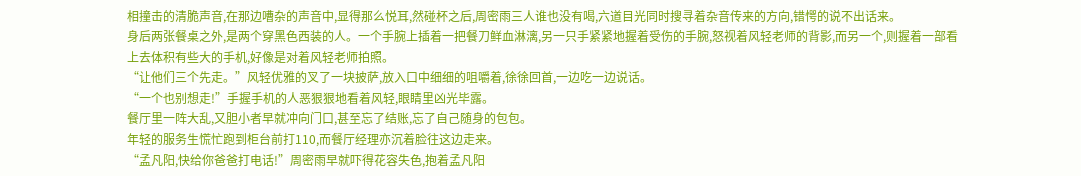相撞击的清脆声音,在那边嘈杂的声音中,显得那么悦耳,然碰杯之后,周密雨三人谁也没有喝,六道目光同时搜寻着杂音传来的方向,错愕的说不出话来。
身后两张餐桌之外,是两个穿黑色西装的人。一个手腕上插着一把餐刀鲜血淋漓,另一只手紧紧地握着受伤的手腕,怒视着风轻老师的背影,而另一个,则握着一部看上去体积有些大的手机,好像是对着风轻老师拍照。
“让他们三个先走。”风轻优雅的叉了一块披萨,放入口中细细的咀嚼着,徐徐回首,一边吃一边说话。
“一个也别想走!”手握手机的人恶狠狠地看着风轻,眼睛里凶光毕露。
餐厅里一阵大乱,又胆小者早就冲向门口,甚至忘了结账,忘了自己随身的包包。
年轻的服务生慌忙跑到柜台前打110,而餐厅经理亦沉着脸往这边走来。
“孟凡阳,快给你爸爸打电话!”周密雨早就吓得花容失色,抱着孟凡阳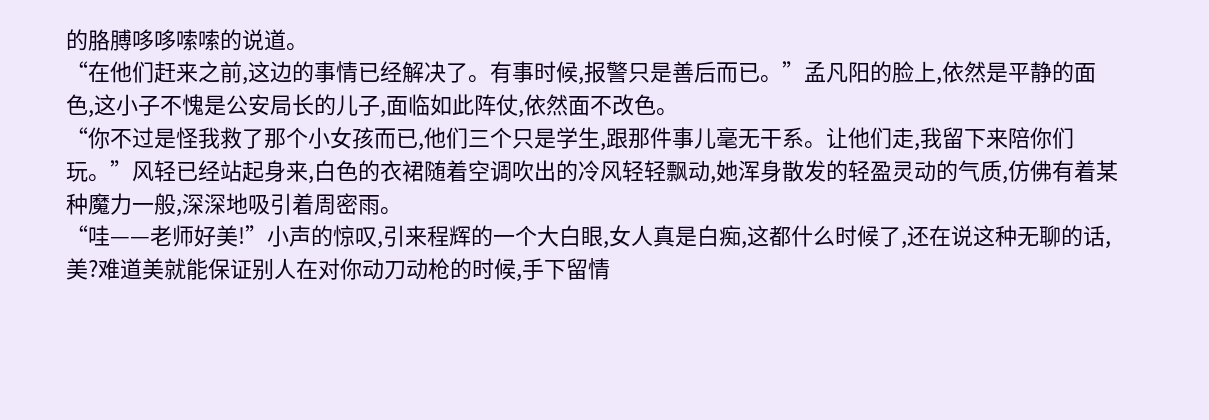的胳膊哆哆嗦嗦的说道。
“在他们赶来之前,这边的事情已经解决了。有事时候,报警只是善后而已。”孟凡阳的脸上,依然是平静的面色,这小子不愧是公安局长的儿子,面临如此阵仗,依然面不改色。
“你不过是怪我救了那个小女孩而已,他们三个只是学生,跟那件事儿毫无干系。让他们走,我留下来陪你们玩。”风轻已经站起身来,白色的衣裙随着空调吹出的冷风轻轻飘动,她浑身散发的轻盈灵动的气质,仿佛有着某种魔力一般,深深地吸引着周密雨。
“哇——老师好美!”小声的惊叹,引来程辉的一个大白眼,女人真是白痴,这都什么时候了,还在说这种无聊的话,美?难道美就能保证别人在对你动刀动枪的时候,手下留情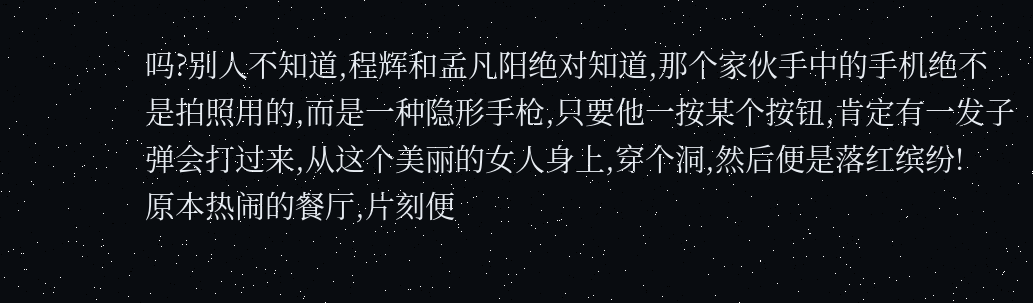吗?别人不知道,程辉和孟凡阳绝对知道,那个家伙手中的手机绝不是拍照用的,而是一种隐形手枪,只要他一按某个按钮,肯定有一发子弹会打过来,从这个美丽的女人身上,穿个洞,然后便是落红缤纷!
原本热闹的餐厅,片刻便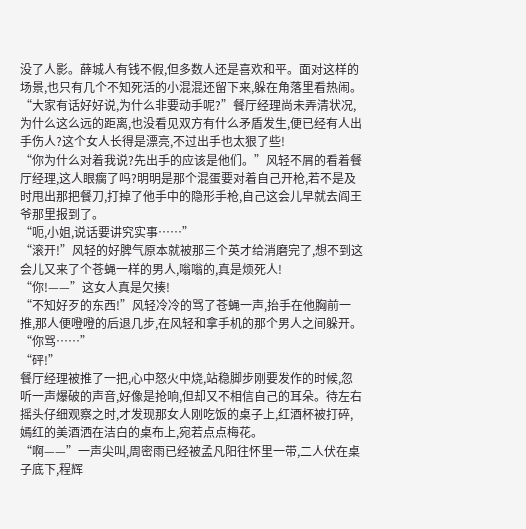没了人影。薛城人有钱不假,但多数人还是喜欢和平。面对这样的场景,也只有几个不知死活的小混混还留下来,躲在角落里看热闹。
“大家有话好好说,为什么非要动手呢?”餐厅经理尚未弄清状况,为什么这么远的距离,也没看见双方有什么矛盾发生,便已经有人出手伤人?这个女人长得是漂亮,不过出手也太狠了些!
“你为什么对着我说?先出手的应该是他们。”风轻不屑的看着餐厅经理,这人眼瘸了吗?明明是那个混蛋要对着自己开枪,若不是及时甩出那把餐刀,打掉了他手中的隐形手枪,自己这会儿早就去阎王爷那里报到了。
“呃,小姐,说话要讲究实事……”
“滚开!”风轻的好脾气原本就被那三个英才给消磨完了,想不到这会儿又来了个苍蝇一样的男人,嗡嗡的,真是烦死人!
“你!——”这女人真是欠揍!
“不知好歹的东西!”风轻冷冷的骂了苍蝇一声,抬手在他胸前一推,那人便噔噔的后退几步,在风轻和拿手机的那个男人之间躲开。
“你骂……”
“砰!”
餐厅经理被推了一把,心中怒火中烧,站稳脚步刚要发作的时候,忽听一声爆破的声音,好像是抢响,但却又不相信自己的耳朵。待左右摇头仔细观察之时,才发现那女人刚吃饭的桌子上,红酒杯被打碎,嫣红的美酒洒在洁白的桌布上,宛若点点梅花。
“啊——”一声尖叫,周密雨已经被孟凡阳往怀里一带,二人伏在桌子底下,程辉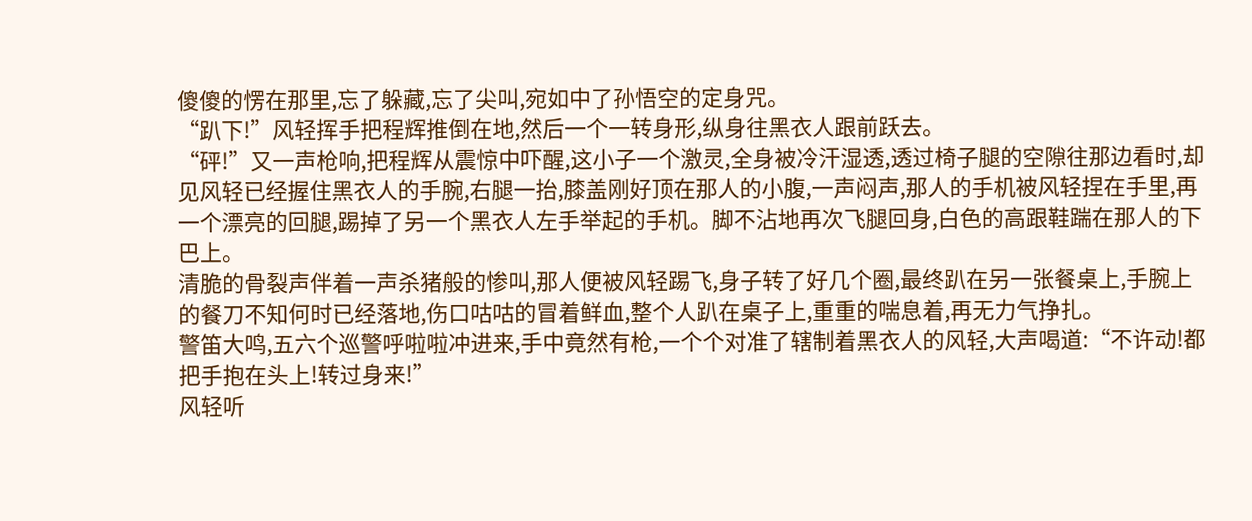傻傻的愣在那里,忘了躲藏,忘了尖叫,宛如中了孙悟空的定身咒。
“趴下!”风轻挥手把程辉推倒在地,然后一个一转身形,纵身往黑衣人跟前跃去。
“砰!”又一声枪响,把程辉从震惊中吓醒,这小子一个激灵,全身被冷汗湿透,透过椅子腿的空隙往那边看时,却见风轻已经握住黑衣人的手腕,右腿一抬,膝盖刚好顶在那人的小腹,一声闷声,那人的手机被风轻捏在手里,再一个漂亮的回腿,踢掉了另一个黑衣人左手举起的手机。脚不沾地再次飞腿回身,白色的高跟鞋踹在那人的下巴上。
清脆的骨裂声伴着一声杀猪般的惨叫,那人便被风轻踢飞,身子转了好几个圈,最终趴在另一张餐桌上,手腕上的餐刀不知何时已经落地,伤口咕咕的冒着鲜血,整个人趴在桌子上,重重的喘息着,再无力气挣扎。
警笛大鸣,五六个巡警呼啦啦冲进来,手中竟然有枪,一个个对准了辖制着黑衣人的风轻,大声喝道:“不许动!都把手抱在头上!转过身来!”
风轻听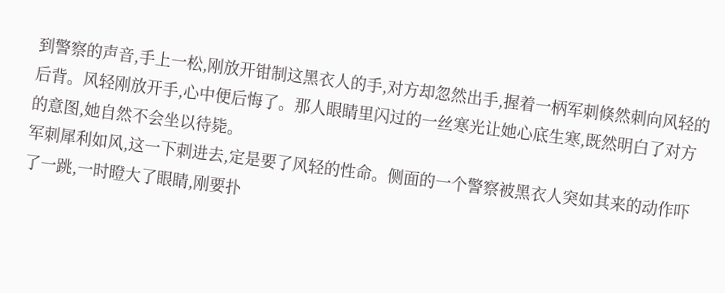到警察的声音,手上一松,刚放开钳制这黑衣人的手,对方却忽然出手,握着一柄军刺倏然刺向风轻的后背。风轻刚放开手,心中便后悔了。那人眼睛里闪过的一丝寒光让她心底生寒,既然明白了对方的意图,她自然不会坐以待毙。
军刺犀利如风,这一下刺进去,定是要了风轻的性命。侧面的一个警察被黑衣人突如其来的动作吓了一跳,一时瞪大了眼睛,刚要扑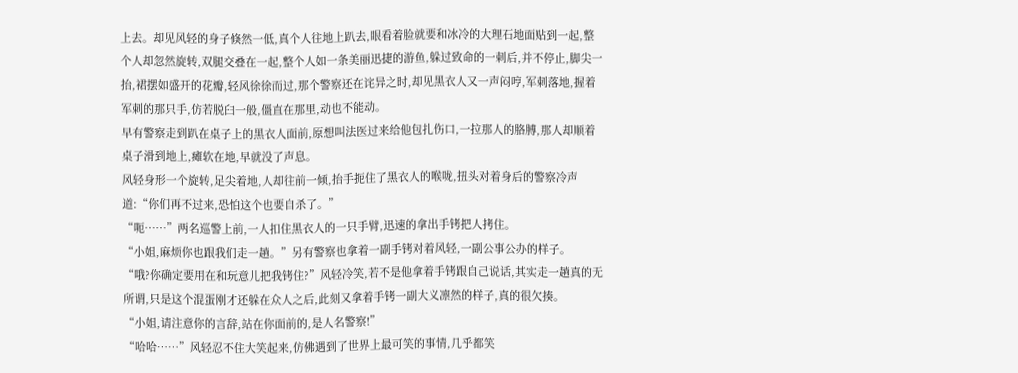上去。却见风轻的身子倏然一低,真个人往地上趴去,眼看着脸就要和冰冷的大理石地面贴到一起,整个人却忽然旋转,双腿交叠在一起,整个人如一条美丽迅捷的游鱼,躲过致命的一刺后,并不停止,脚尖一抬,裙摆如盛开的花瓣,轻风徐徐而过,那个警察还在诧异之时,却见黑衣人又一声闷哼,军刺落地,握着军刺的那只手,仿若脱臼一般,僵直在那里,动也不能动。
早有警察走到趴在桌子上的黑衣人面前,原想叫法医过来给他包扎伤口,一拉那人的胳膊,那人却顺着桌子滑到地上,瘫软在地,早就没了声息。
风轻身形一个旋转,足尖着地,人却往前一倾,抬手扼住了黑衣人的喉咙,扭头对着身后的警察冷声道:“你们再不过来,恐怕这个也要自杀了。”
“呃……”两名巡警上前,一人扣住黑衣人的一只手臂,迅速的拿出手铐把人拷住。
“小姐,麻烦你也跟我们走一趟。”另有警察也拿着一副手铐对着风轻,一副公事公办的样子。
“哦?你确定要用在和玩意儿把我铐住?”风轻冷笑,若不是他拿着手铐跟自己说话,其实走一趟真的无所谓,只是这个混蛋刚才还躲在众人之后,此刻又拿着手铐一副大义凛然的样子,真的很欠揍。
“小姐,请注意你的言辞,站在你面前的,是人名警察!”
“哈哈……”风轻忍不住大笑起来,仿佛遇到了世界上最可笑的事情,几乎都笑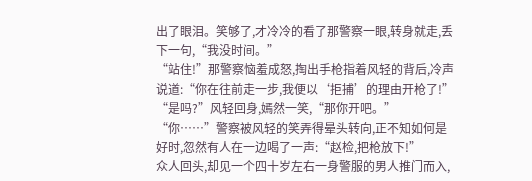出了眼泪。笑够了,才冷冷的看了那警察一眼,转身就走,丢下一句,“我没时间。”
“站住!”那警察恼羞成怒,掏出手枪指着风轻的背后,冷声说道:“你在往前走一步,我便以‘拒捕’的理由开枪了!”
“是吗?”风轻回身,嫣然一笑,“那你开吧。”
“你……”警察被风轻的笑弄得晕头转向,正不知如何是好时,忽然有人在一边喝了一声:“赵检,把枪放下!”
众人回头,却见一个四十岁左右一身警服的男人推门而入,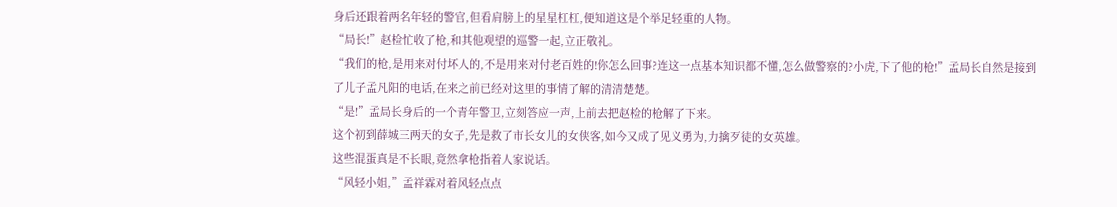身后还跟着两名年轻的警官,但看肩膀上的星星杠杠,便知道这是个举足轻重的人物。
“局长!”赵检忙收了枪,和其他观望的巡警一起,立正敬礼。
“我们的枪,是用来对付坏人的,不是用来对付老百姓的!你怎么回事?连这一点基本知识都不懂,怎么做警察的?小虎,下了他的枪!”孟局长自然是接到了儿子孟凡阳的电话,在来之前已经对这里的事情了解的清清楚楚。
“是!”孟局长身后的一个青年警卫,立刻答应一声,上前去把赵检的枪解了下来。
这个初到薛城三两天的女子,先是救了市长女儿的女侠客,如今又成了见义勇为,力擒歹徒的女英雄。
这些混蛋真是不长眼,竟然拿枪指着人家说话。
“风轻小姐,”孟祥霖对着风轻点点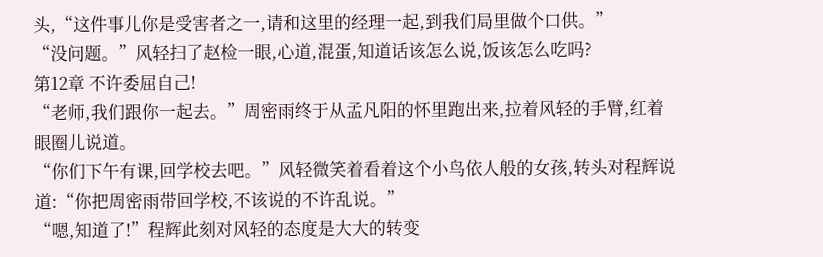头,“这件事儿你是受害者之一,请和这里的经理一起,到我们局里做个口供。”
“没问题。”风轻扫了赵检一眼,心道,混蛋,知道话该怎么说,饭该怎么吃吗?
第12章 不许委屈自己!
“老师,我们跟你一起去。”周密雨终于从孟凡阳的怀里跑出来,拉着风轻的手臂,红着眼圈儿说道。
“你们下午有课,回学校去吧。”风轻微笑着看着这个小鸟依人般的女孩,转头对程辉说道:“你把周密雨带回学校,不该说的不许乱说。”
“嗯,知道了!”程辉此刻对风轻的态度是大大的转变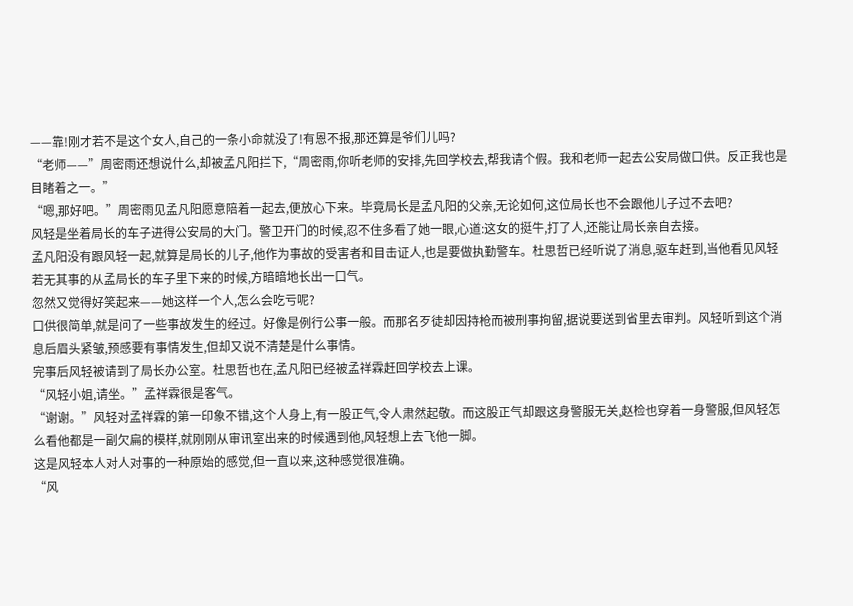——靠!刚才若不是这个女人,自己的一条小命就没了!有恩不报,那还算是爷们儿吗?
“老师——”周密雨还想说什么,却被孟凡阳拦下,“周密雨,你听老师的安排,先回学校去,帮我请个假。我和老师一起去公安局做口供。反正我也是目睹着之一。”
“嗯,那好吧。”周密雨见孟凡阳愿意陪着一起去,便放心下来。毕竟局长是孟凡阳的父亲,无论如何,这位局长也不会跟他儿子过不去吧?
风轻是坐着局长的车子进得公安局的大门。警卫开门的时候,忍不住多看了她一眼,心道:这女的挺牛,打了人,还能让局长亲自去接。
孟凡阳没有跟风轻一起,就算是局长的儿子,他作为事故的受害者和目击证人,也是要做执勤警车。杜思哲已经听说了消息,驱车赶到,当他看见风轻若无其事的从孟局长的车子里下来的时候,方暗暗地长出一口气。
忽然又觉得好笑起来——她这样一个人,怎么会吃亏呢?
口供很简单,就是问了一些事故发生的经过。好像是例行公事一般。而那名歹徒却因持枪而被刑事拘留,据说要送到省里去审判。风轻听到这个消息后眉头紧皱,预感要有事情发生,但却又说不清楚是什么事情。
完事后风轻被请到了局长办公室。杜思哲也在,孟凡阳已经被孟祥霖赶回学校去上课。
“风轻小姐,请坐。”孟祥霖很是客气。
“谢谢。”风轻对孟祥霖的第一印象不错,这个人身上,有一股正气,令人肃然起敬。而这股正气却跟这身警服无关,赵检也穿着一身警服,但风轻怎么看他都是一副欠扁的模样,就刚刚从审讯室出来的时候遇到他,风轻想上去飞他一脚。
这是风轻本人对人对事的一种原始的感觉,但一直以来,这种感觉很准确。
“风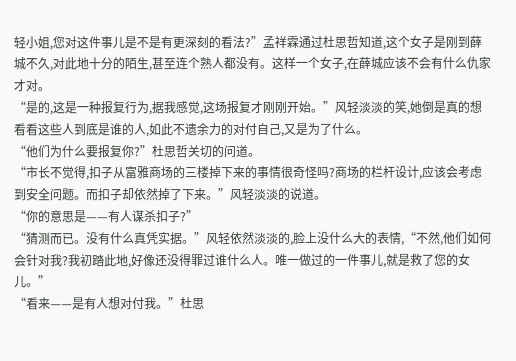轻小姐,您对这件事儿是不是有更深刻的看法?”孟祥霖通过杜思哲知道,这个女子是刚到薛城不久,对此地十分的陌生,甚至连个熟人都没有。这样一个女子,在薛城应该不会有什么仇家才对。
“是的,这是一种报复行为,据我感觉,这场报复才刚刚开始。”风轻淡淡的笑,她倒是真的想看看这些人到底是谁的人,如此不遗余力的对付自己,又是为了什么。
“他们为什么要报复你?”杜思哲关切的问道。
“市长不觉得,扣子从富雅商场的三楼掉下来的事情很奇怪吗?商场的栏杆设计,应该会考虑到安全问题。而扣子却依然掉了下来。”风轻淡淡的说道。
“你的意思是——有人谋杀扣子?”
“猜测而已。没有什么真凭实据。”风轻依然淡淡的,脸上没什么大的表情,“不然,他们如何会针对我?我初踏此地,好像还没得罪过谁什么人。唯一做过的一件事儿,就是救了您的女儿。”
“看来——是有人想对付我。”杜思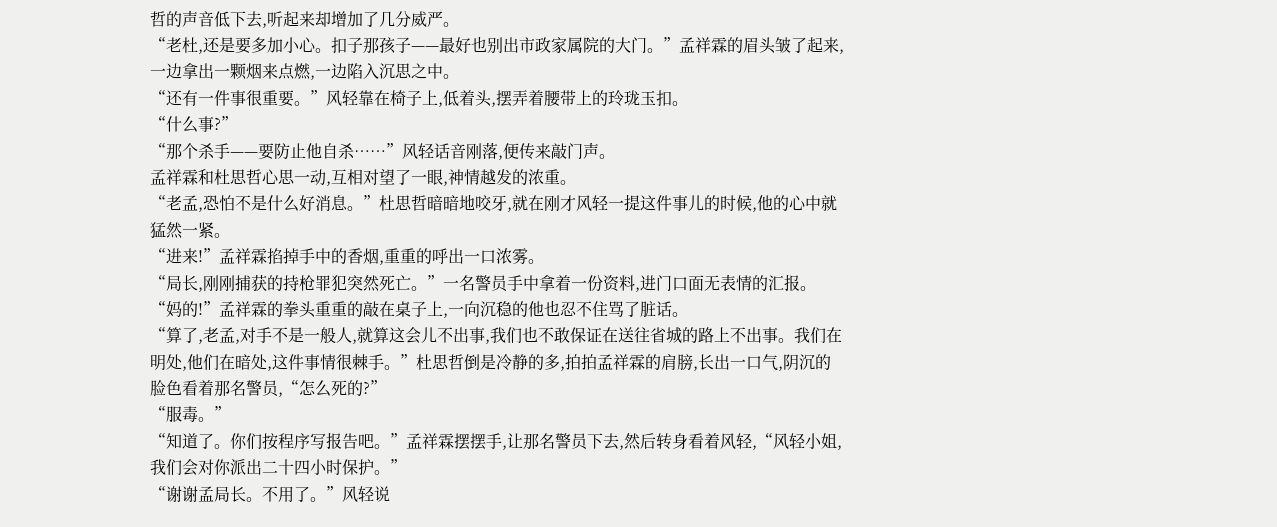哲的声音低下去,听起来却增加了几分威严。
“老杜,还是要多加小心。扣子那孩子——最好也别出市政家属院的大门。”孟祥霖的眉头皱了起来,一边拿出一颗烟来点燃,一边陷入沉思之中。
“还有一件事很重要。”风轻靠在椅子上,低着头,摆弄着腰带上的玲珑玉扣。
“什么事?”
“那个杀手——要防止他自杀……”风轻话音刚落,便传来敲门声。
孟祥霖和杜思哲心思一动,互相对望了一眼,神情越发的浓重。
“老孟,恐怕不是什么好消息。”杜思哲暗暗地咬牙,就在刚才风轻一提这件事儿的时候,他的心中就猛然一紧。
“进来!”孟祥霖掐掉手中的香烟,重重的呼出一口浓雾。
“局长,刚刚捕获的持枪罪犯突然死亡。”一名警员手中拿着一份资料,进门口面无表情的汇报。
“妈的!”孟祥霖的拳头重重的敲在桌子上,一向沉稳的他也忍不住骂了脏话。
“算了,老孟,对手不是一般人,就算这会儿不出事,我们也不敢保证在送往省城的路上不出事。我们在明处,他们在暗处,这件事情很棘手。”杜思哲倒是冷静的多,拍拍孟祥霖的肩膀,长出一口气,阴沉的脸色看着那名警员,“怎么死的?”
“服毒。”
“知道了。你们按程序写报告吧。”孟祥霖摆摆手,让那名警员下去,然后转身看着风轻,“风轻小姐,我们会对你派出二十四小时保护。”
“谢谢孟局长。不用了。”风轻说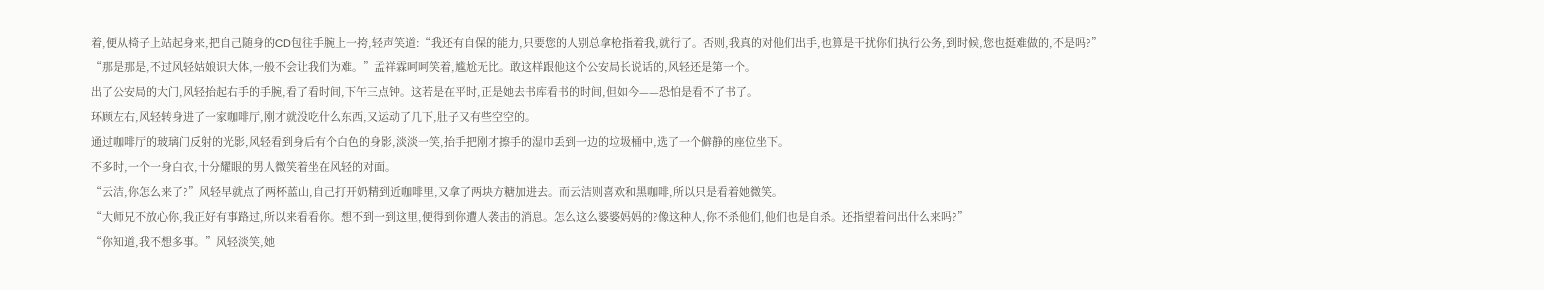着,便从椅子上站起身来,把自己随身的CD包往手腕上一挎,轻声笑道:“我还有自保的能力,只要您的人别总拿枪指着我,就行了。否则,我真的对他们出手,也算是干扰你们执行公务,到时候,您也挺难做的,不是吗?”
“那是那是,不过风轻姑娘识大体,一般不会让我们为难。”孟祥霖呵呵笑着,尴尬无比。敢这样跟他这个公安局长说话的,风轻还是第一个。
出了公安局的大门,风轻抬起右手的手腕,看了看时间,下午三点钟。这若是在平时,正是她去书库看书的时间,但如今——恐怕是看不了书了。
环顾左右,风轻转身进了一家咖啡厅,刚才就没吃什么东西,又运动了几下,肚子又有些空空的。
通过咖啡厅的玻璃门反射的光影,风轻看到身后有个白色的身影,淡淡一笑,抬手把刚才擦手的湿巾丢到一边的垃圾桶中,选了一个僻静的座位坐下。
不多时,一个一身白衣,十分耀眼的男人微笑着坐在风轻的对面。
“云洁,你怎么来了?”风轻早就点了两杯蓝山,自己打开奶精到近咖啡里,又拿了两块方糖加进去。而云洁则喜欢和黑咖啡,所以只是看着她微笑。
“大师兄不放心你,我正好有事路过,所以来看看你。想不到一到这里,便得到你遭人袭击的消息。怎么这么婆婆妈妈的?像这种人,你不杀他们,他们也是自杀。还指望着问出什么来吗?”
“你知道,我不想多事。”风轻淡笑,她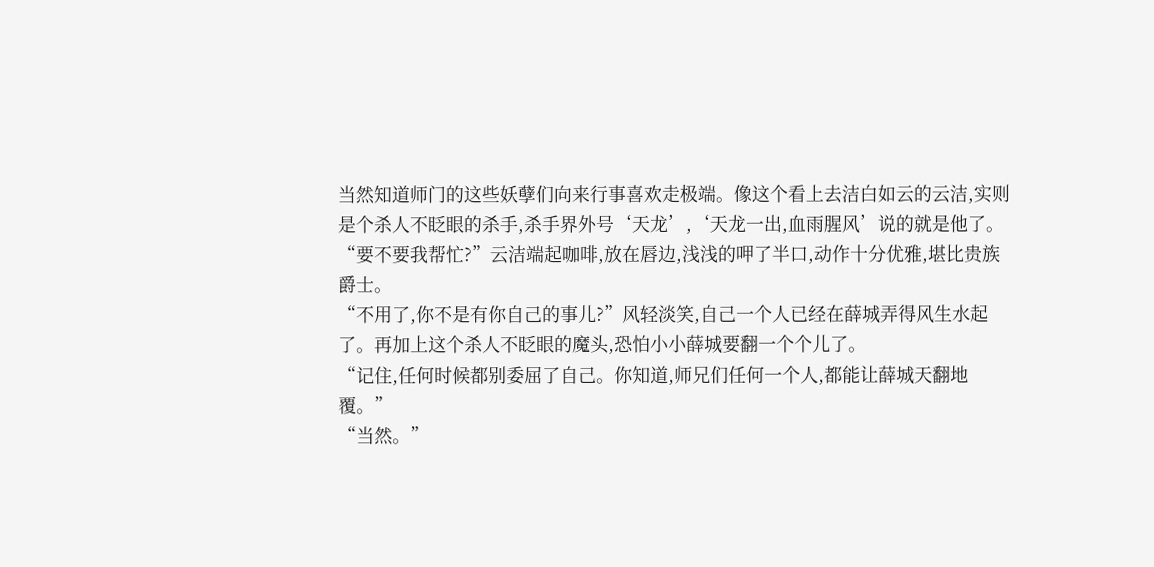当然知道师门的这些妖孽们向来行事喜欢走极端。像这个看上去洁白如云的云洁,实则是个杀人不眨眼的杀手,杀手界外号‘天龙’,‘天龙一出,血雨腥风’说的就是他了。
“要不要我帮忙?”云洁端起咖啡,放在唇边,浅浅的呷了半口,动作十分优雅,堪比贵族爵士。
“不用了,你不是有你自己的事儿?”风轻淡笑,自己一个人已经在薛城弄得风生水起了。再加上这个杀人不眨眼的魔头,恐怕小小薛城要翻一个个儿了。
“记住,任何时候都别委屈了自己。你知道,师兄们任何一个人,都能让薛城天翻地覆。”
“当然。”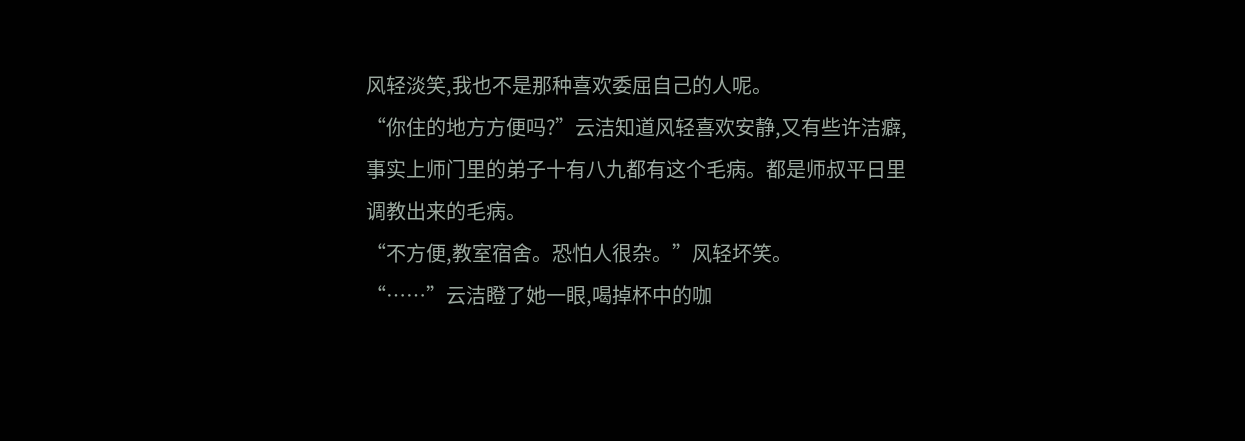风轻淡笑,我也不是那种喜欢委屈自己的人呢。
“你住的地方方便吗?”云洁知道风轻喜欢安静,又有些许洁癖,事实上师门里的弟子十有八九都有这个毛病。都是师叔平日里调教出来的毛病。
“不方便,教室宿舍。恐怕人很杂。”风轻坏笑。
“……”云洁瞪了她一眼,喝掉杯中的咖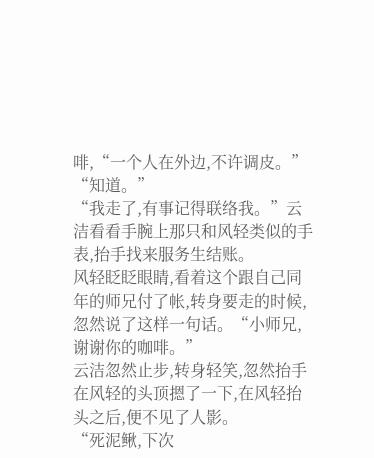啡,“一个人在外边,不许调皮。”
“知道。”
“我走了,有事记得联络我。”云洁看看手腕上那只和风轻类似的手表,抬手找来服务生结账。
风轻眨眨眼睛,看着这个跟自己同年的师兄付了帐,转身要走的时候,忽然说了这样一句话。“小师兄,谢谢你的咖啡。”
云洁忽然止步,转身轻笑,忽然抬手在风轻的头顶摁了一下,在风轻抬头之后,便不见了人影。
“死泥鳅,下次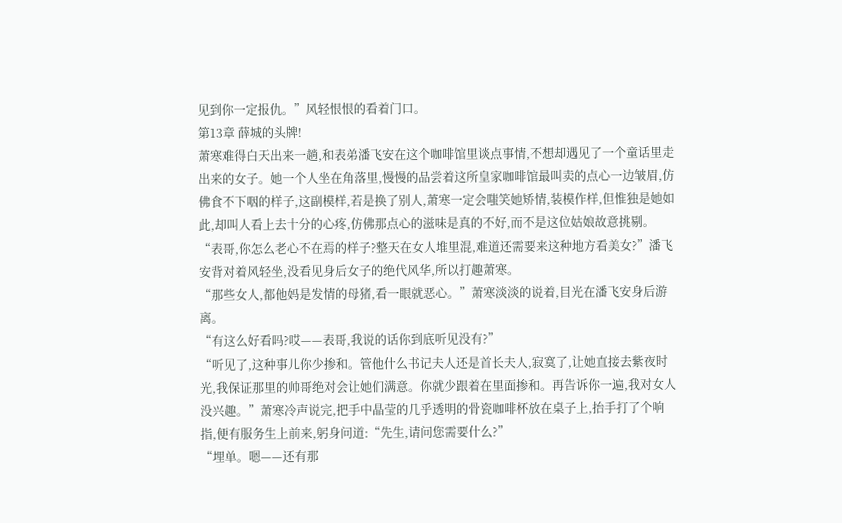见到你一定报仇。”风轻恨恨的看着门口。
第13章 薛城的头牌!
萧寒难得白天出来一趟,和表弟潘飞安在这个咖啡馆里谈点事情,不想却遇见了一个童话里走出来的女子。她一个人坐在角落里,慢慢的品尝着这所皇家咖啡馆最叫卖的点心一边皱眉,仿佛食不下咽的样子,这副模样,若是换了别人,萧寒一定会嗤笑她矫情,装模作样,但惟独是她如此,却叫人看上去十分的心疼,仿佛那点心的滋味是真的不好,而不是这位姑娘故意挑剔。
“表哥,你怎么老心不在焉的样子?整天在女人堆里混,难道还需要来这种地方看美女?”潘飞安背对着风轻坐,没看见身后女子的绝代风华,所以打趣萧寒。
“那些女人,都他妈是发情的母猪,看一眼就恶心。”萧寒淡淡的说着,目光在潘飞安身后游离。
“有这么好看吗?哎——表哥,我说的话你到底听见没有?”
“听见了,这种事儿你少掺和。管他什么书记夫人还是首长夫人,寂寞了,让她直接去紫夜时光,我保证那里的帅哥绝对会让她们满意。你就少跟着在里面掺和。再告诉你一遍,我对女人没兴趣。”萧寒冷声说完,把手中晶莹的几乎透明的骨瓷咖啡杯放在桌子上,抬手打了个响指,便有服务生上前来,躬身问道:“先生,请问您需要什么?”
“埋单。嗯——还有那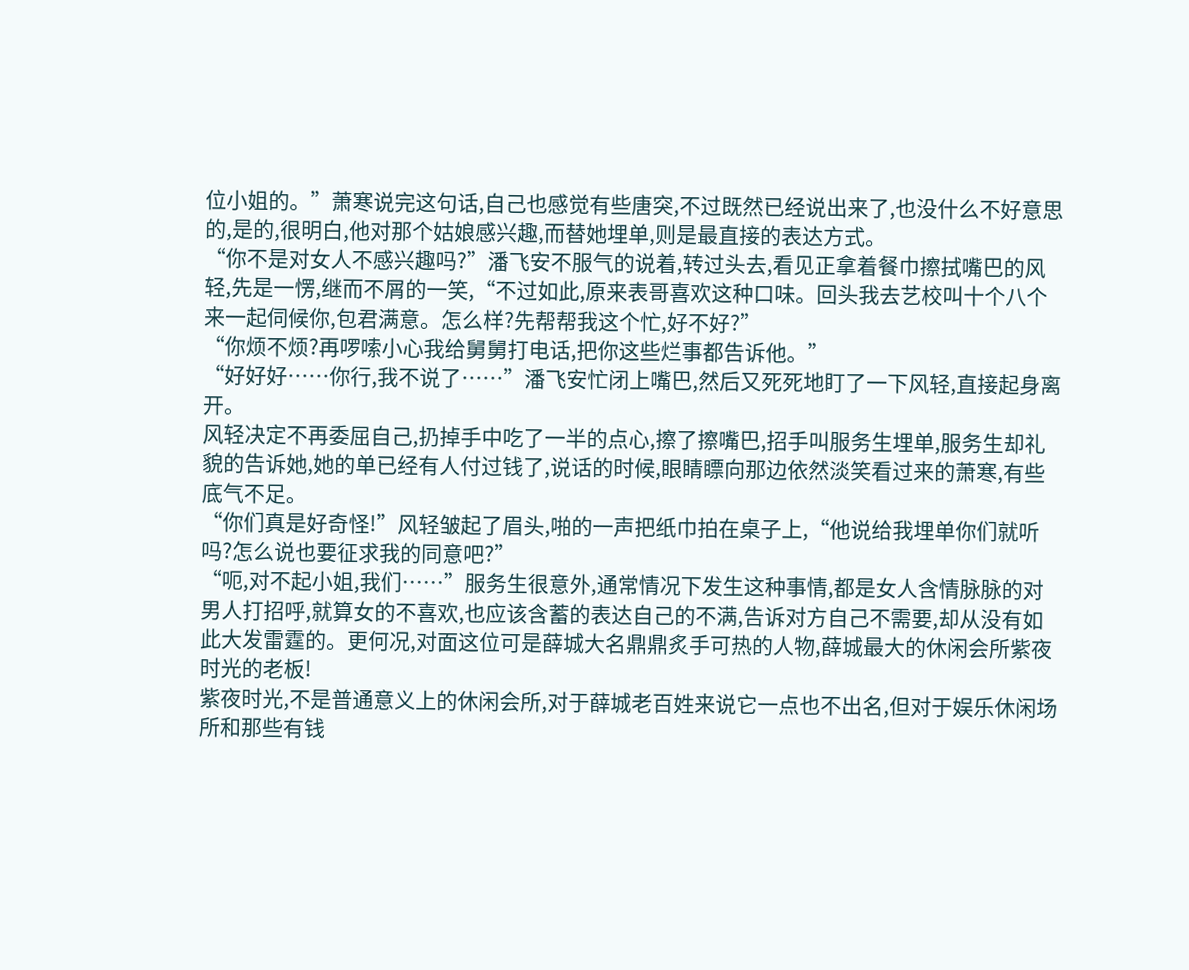位小姐的。”萧寒说完这句话,自己也感觉有些唐突,不过既然已经说出来了,也没什么不好意思的,是的,很明白,他对那个姑娘感兴趣,而替她埋单,则是最直接的表达方式。
“你不是对女人不感兴趣吗?”潘飞安不服气的说着,转过头去,看见正拿着餐巾擦拭嘴巴的风轻,先是一愣,继而不屑的一笑,“不过如此,原来表哥喜欢这种口味。回头我去艺校叫十个八个来一起伺候你,包君满意。怎么样?先帮帮我这个忙,好不好?”
“你烦不烦?再啰嗦小心我给舅舅打电话,把你这些烂事都告诉他。”
“好好好……你行,我不说了……”潘飞安忙闭上嘴巴,然后又死死地盯了一下风轻,直接起身离开。
风轻决定不再委屈自己,扔掉手中吃了一半的点心,擦了擦嘴巴,招手叫服务生埋单,服务生却礼貌的告诉她,她的单已经有人付过钱了,说话的时候,眼睛瞟向那边依然淡笑看过来的萧寒,有些底气不足。
“你们真是好奇怪!”风轻皱起了眉头,啪的一声把纸巾拍在桌子上,“他说给我埋单你们就听吗?怎么说也要征求我的同意吧?”
“呃,对不起小姐,我们……”服务生很意外,通常情况下发生这种事情,都是女人含情脉脉的对男人打招呼,就算女的不喜欢,也应该含蓄的表达自己的不满,告诉对方自己不需要,却从没有如此大发雷霆的。更何况,对面这位可是薛城大名鼎鼎炙手可热的人物,薛城最大的休闲会所紫夜时光的老板!
紫夜时光,不是普通意义上的休闲会所,对于薛城老百姓来说它一点也不出名,但对于娱乐休闲场所和那些有钱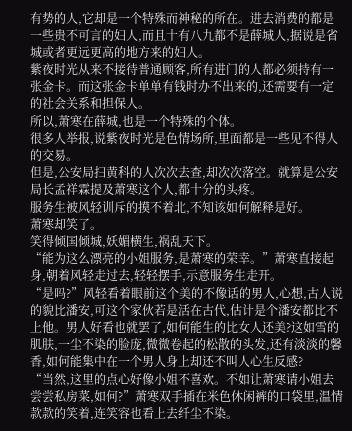有势的人,它却是一个特殊而神秘的所在。进去消费的都是一些贵不可言的妇人,而且十有八九都不是薛城人,据说是省城或者更远更高的地方来的妇人。
紫夜时光从来不接待普通顾客,所有进门的人都必须持有一张金卡。而这张金卡单单有钱时办不出来的,还需要有一定的社会关系和担保人。
所以,萧寒在薛城,也是一个特殊的个体。
很多人举报,说紫夜时光是色情场所,里面都是一些见不得人的交易。
但是,公安局扫黄科的人次次去查,却次次落空。就算是公安局长孟祥霖提及萧寒这个人,都十分的头疼。
服务生被风轻训斥的摸不着北,不知该如何解释是好。
萧寒却笑了。
笑得倾国倾城,妖媚横生,祸乱天下。
“能为这么漂亮的小姐服务,是萧寒的荣幸。”萧寒直接起身,朝着风轻走过去,轻轻摆手,示意服务生走开。
“是吗?”风轻看着眼前这个美的不像话的男人,心想,古人说的貌比潘安,可这个家伙若是活在古代,估计是个潘安都比不上他。男人好看也就罢了,如何能生的比女人还美?这如雪的肌肤,一尘不染的脸庞,微微卷起的松散的头发,还有淡淡的馨香,如何能集中在一个男人身上却还不叫人心生反感?
“当然,这里的点心好像小姐不喜欢。不如让萧寒请小姐去尝尝私房菜,如何?”萧寒双手插在米色休闲裤的口袋里,温情款款的笑着,连笑容也看上去纤尘不染。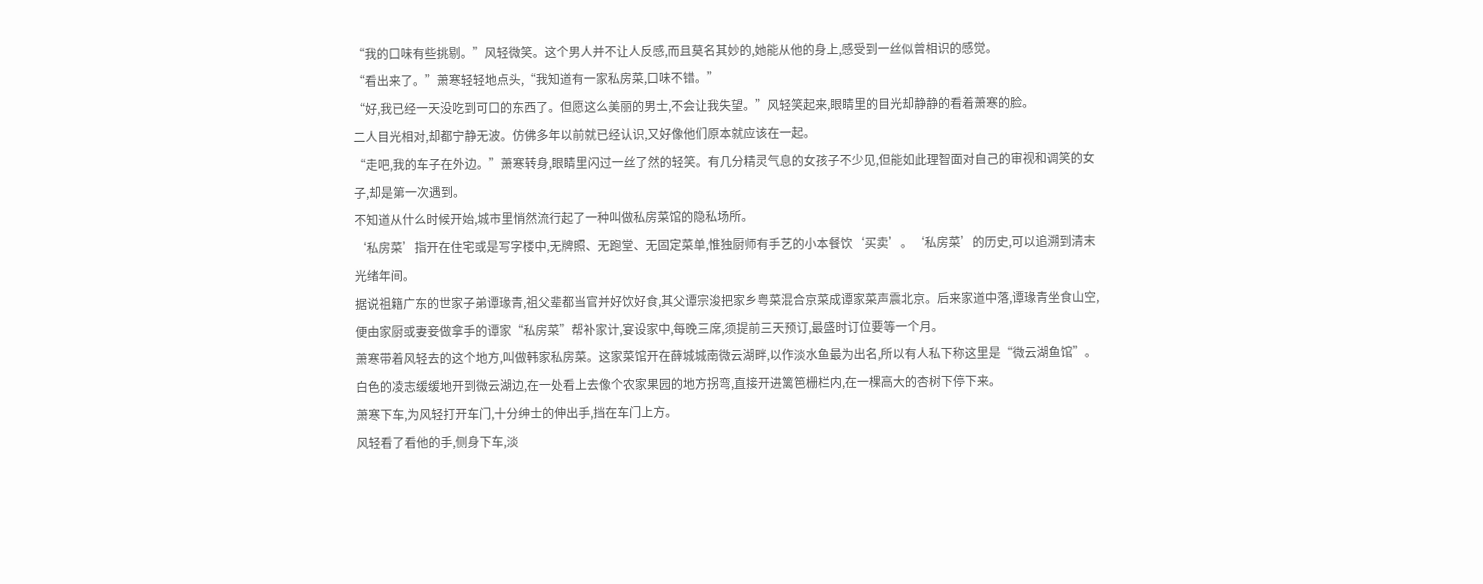“我的口味有些挑剔。”风轻微笑。这个男人并不让人反感,而且莫名其妙的,她能从他的身上,感受到一丝似曾相识的感觉。
“看出来了。”萧寒轻轻地点头,“我知道有一家私房菜,口味不错。”
“好,我已经一天没吃到可口的东西了。但愿这么美丽的男士,不会让我失望。”风轻笑起来,眼睛里的目光却静静的看着萧寒的脸。
二人目光相对,却都宁静无波。仿佛多年以前就已经认识,又好像他们原本就应该在一起。
“走吧,我的车子在外边。”萧寒转身,眼睛里闪过一丝了然的轻笑。有几分精灵气息的女孩子不少见,但能如此理智面对自己的审视和调笑的女子,却是第一次遇到。
不知道从什么时候开始,城市里悄然流行起了一种叫做私房菜馆的隐私场所。
‘私房菜’指开在住宅或是写字楼中,无牌照、无跑堂、无固定菜单,惟独厨师有手艺的小本餐饮‘买卖’。‘私房菜’的历史,可以追溯到清末光绪年间。
据说祖籍广东的世家子弟谭瑑青,祖父辈都当官并好饮好食,其父谭宗浚把家乡粤菜混合京菜成谭家菜声震北京。后来家道中落,谭瑑青坐食山空,便由家厨或妻妾做拿手的谭家“私房菜”帮补家计,宴设家中,每晚三席,须提前三天预订,最盛时订位要等一个月。
萧寒带着风轻去的这个地方,叫做韩家私房菜。这家菜馆开在薛城城南微云湖畔,以作淡水鱼最为出名,所以有人私下称这里是“微云湖鱼馆”。
白色的凌志缓缓地开到微云湖边,在一处看上去像个农家果园的地方拐弯,直接开进篱笆栅栏内,在一棵高大的杏树下停下来。
萧寒下车,为风轻打开车门,十分绅士的伸出手,挡在车门上方。
风轻看了看他的手,侧身下车,淡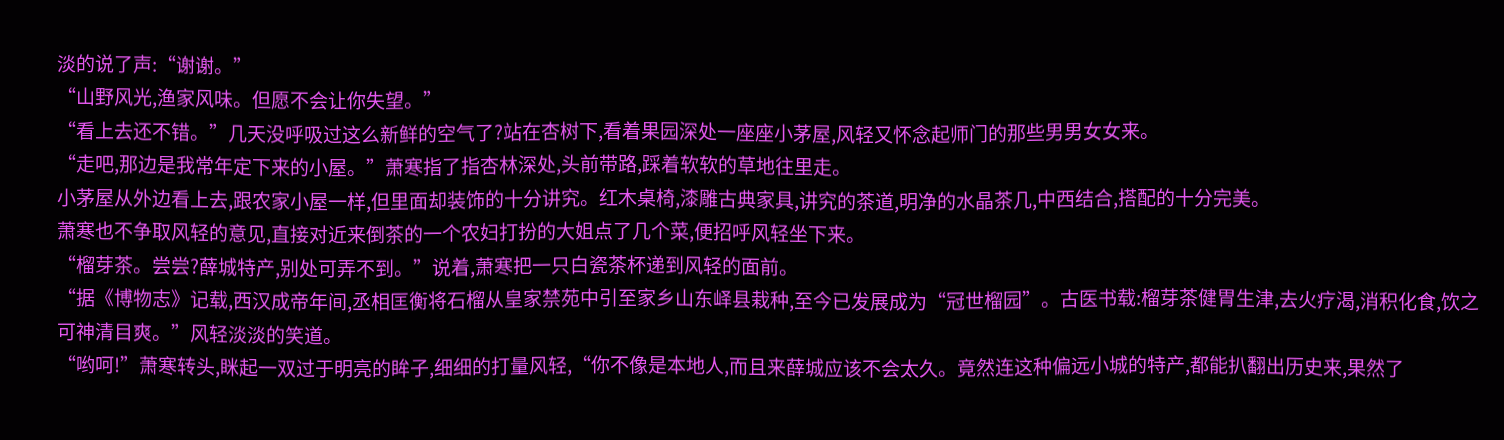淡的说了声:“谢谢。”
“山野风光,渔家风味。但愿不会让你失望。”
“看上去还不错。”几天没呼吸过这么新鲜的空气了?站在杏树下,看着果园深处一座座小茅屋,风轻又怀念起师门的那些男男女女来。
“走吧,那边是我常年定下来的小屋。”萧寒指了指杏林深处,头前带路,踩着软软的草地往里走。
小茅屋从外边看上去,跟农家小屋一样,但里面却装饰的十分讲究。红木桌椅,漆雕古典家具,讲究的茶道,明净的水晶茶几,中西结合,搭配的十分完美。
萧寒也不争取风轻的意见,直接对近来倒茶的一个农妇打扮的大姐点了几个菜,便招呼风轻坐下来。
“榴芽茶。尝尝?薛城特产,别处可弄不到。”说着,萧寒把一只白瓷茶杯递到风轻的面前。
“据《博物志》记载,西汉成帝年间,丞相匡衡将石榴从皇家禁苑中引至家乡山东峄县栽种,至今已发展成为“冠世榴园”。古医书载:榴芽茶健胃生津,去火疗渴,消积化食,饮之可神清目爽。”风轻淡淡的笑道。
“哟呵!”萧寒转头,眯起一双过于明亮的眸子,细细的打量风轻,“你不像是本地人,而且来薛城应该不会太久。竟然连这种偏远小城的特产,都能扒翻出历史来,果然了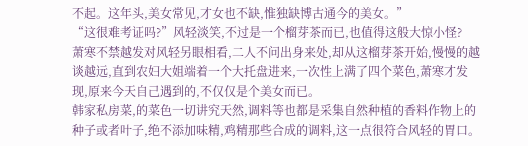不起。这年头,美女常见,才女也不缺,惟独缺博古通今的美女。”
“这很难考证吗?”风轻淡笑,不过是一个榴芽茶而已,也值得这般大惊小怪?
萧寒不禁越发对风轻另眼相看,二人不问出身来处,却从这榴芽茶开始,慢慢的越谈越远,直到农妇大姐端着一个大托盘进来,一次性上满了四个菜色,萧寒才发现,原来今天自己遇到的,不仅仅是个美女而已。
韩家私房菜,的菜色一切讲究天然,调料等也都是采集自然种植的香料作物上的种子或者叶子,绝不添加味精,鸡精那些合成的调料,这一点很符合风轻的胃口。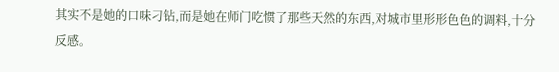其实不是她的口味刁钻,而是她在师门吃惯了那些天然的东西,对城市里形形色色的调料,十分反感。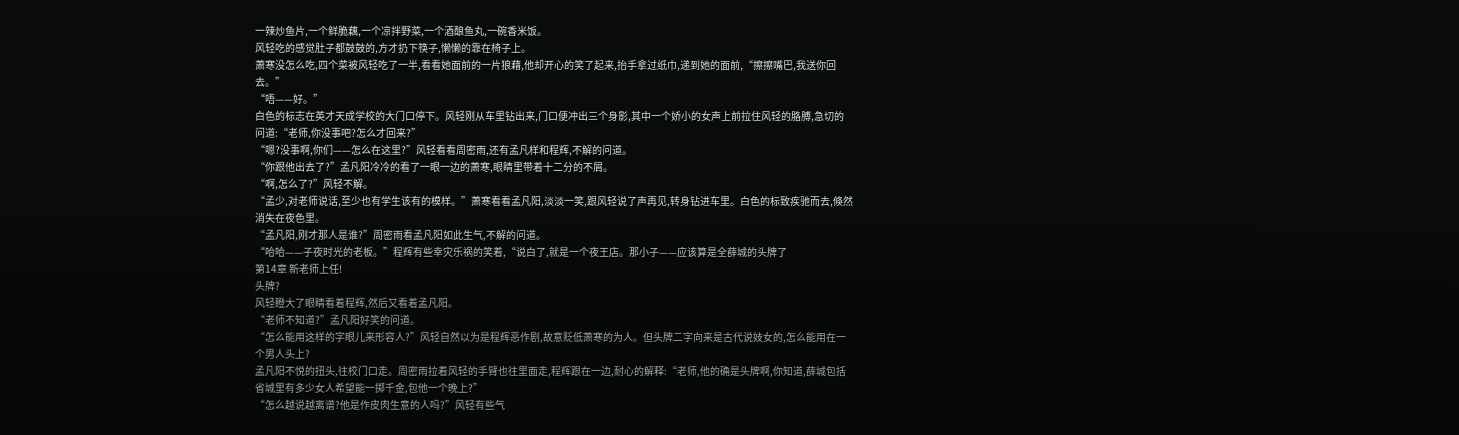一辣炒鱼片,一个鲜脆藕,一个凉拌野菜,一个酒酿鱼丸,一碗香米饭。
风轻吃的感觉肚子都鼓鼓的,方才扔下筷子,懒懒的靠在椅子上。
萧寒没怎么吃,四个菜被风轻吃了一半,看看她面前的一片狼藉,他却开心的笑了起来,抬手拿过纸巾,递到她的面前,“擦擦嘴巴,我送你回去。”
“唔——好。”
白色的标志在英才天成学校的大门口停下。风轻刚从车里钻出来,门口便冲出三个身影,其中一个娇小的女声上前拉住风轻的胳膊,急切的问道:“老师,你没事吧?怎么才回来?”
“嗯?没事啊,你们——怎么在这里?”风轻看看周密雨,还有孟凡样和程辉,不解的问道。
“你跟他出去了?”孟凡阳冷冷的看了一眼一边的萧寒,眼睛里带着十二分的不屑。
“啊,怎么了?”风轻不解。
“孟少,对老师说话,至少也有学生该有的模样。”萧寒看看孟凡阳,淡淡一笑,跟风轻说了声再见,转身钻进车里。白色的标致疾驰而去,倏然消失在夜色里。
“孟凡阳,刚才那人是谁?”周密雨看孟凡阳如此生气,不解的问道。
“哈哈——子夜时光的老板。”程辉有些幸灾乐祸的笑着,“说白了,就是一个夜王店。那小子——应该算是全薛城的头牌了
第14章 新老师上任!
头牌?
风轻瞪大了眼睛看着程辉,然后又看着孟凡阳。
“老师不知道?”孟凡阳好笑的问道。
“怎么能用这样的字眼儿来形容人?”风轻自然以为是程辉恶作剧,故意贬低萧寒的为人。但头牌二字向来是古代说妓女的,怎么能用在一个男人头上?
孟凡阳不悦的扭头,往校门口走。周密雨拉着风轻的手臂也往里面走,程辉跟在一边,耐心的解释:“老师,他的确是头牌啊,你知道,薛城包括省城里有多少女人希望能一掷千金,包他一个晚上?”
“怎么越说越离谱?他是作皮肉生意的人吗?”风轻有些气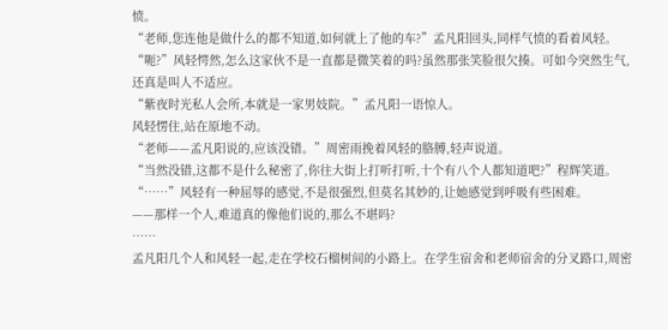愤。
“老师,您连他是做什么的都不知道,如何就上了他的车?”孟凡阳回头,同样气愤的看着风轻。
“呃?”风轻愕然,怎么这家伙不是一直都是微笑着的吗?虽然那张笑脸很欠揍。可如今突然生气,还真是叫人不适应。
“紫夜时光私人会所,本就是一家男妓院。”孟凡阳一语惊人。
风轻愣住,站在原地不动。
“老师——孟凡阳说的,应该没错。”周密雨挽着风轻的胳膊,轻声说道。
“当然没错,这都不是什么秘密了,你往大街上打听打听,十个有八个人都知道吧?”程辉笑道。
“……”风轻有一种屈辱的感觉,不是很强烈,但莫名其妙的,让她感觉到呼吸有些困难。
——那样一个人,难道真的像他们说的,那么不堪吗?
……
孟凡阳几个人和风轻一起,走在学校石榴树间的小路上。在学生宿舍和老师宿舍的分叉路口,周密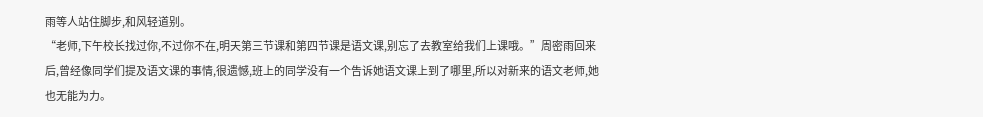雨等人站住脚步,和风轻道别。
“老师,下午校长找过你,不过你不在,明天第三节课和第四节课是语文课,别忘了去教室给我们上课哦。”周密雨回来后,曾经像同学们提及语文课的事情,很遗憾,班上的同学没有一个告诉她语文课上到了哪里,所以对新来的语文老师,她也无能为力。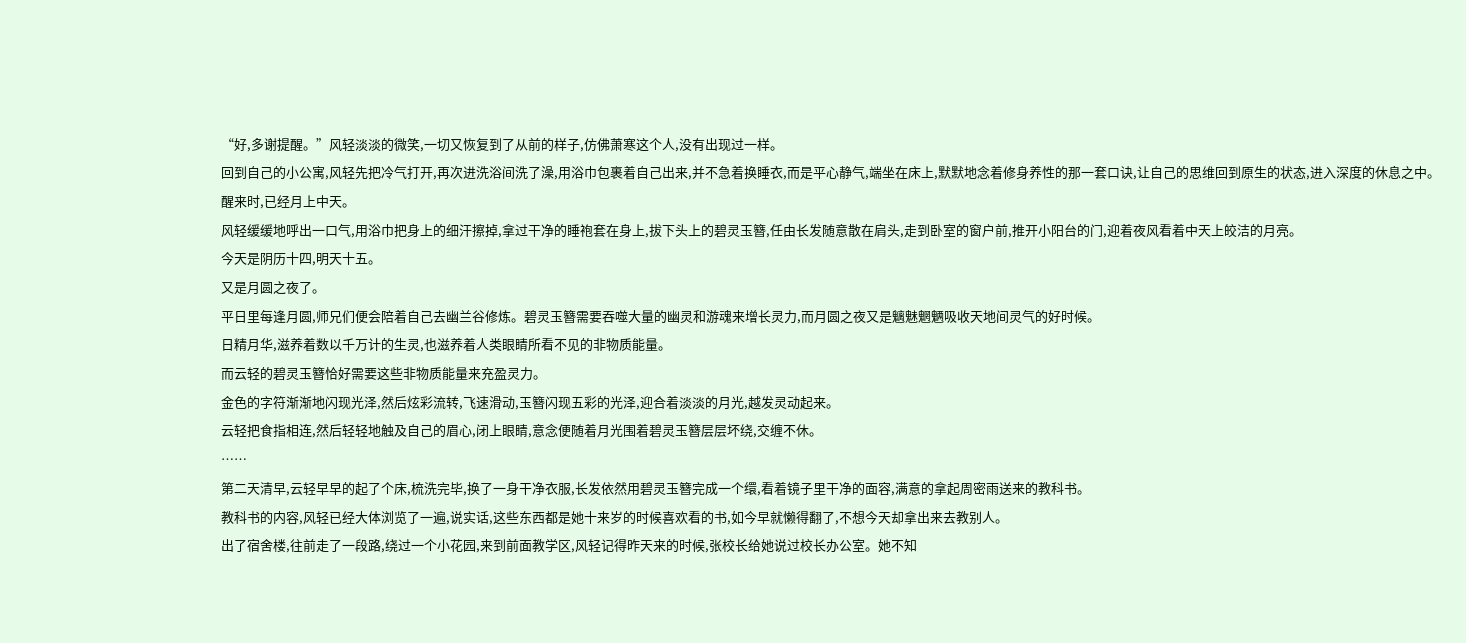“好,多谢提醒。”风轻淡淡的微笑,一切又恢复到了从前的样子,仿佛萧寒这个人,没有出现过一样。
回到自己的小公寓,风轻先把冷气打开,再次进洗浴间洗了澡,用浴巾包裹着自己出来,并不急着换睡衣,而是平心静气,端坐在床上,默默地念着修身养性的那一套口诀,让自己的思维回到原生的状态,进入深度的休息之中。
醒来时,已经月上中天。
风轻缓缓地呼出一口气,用浴巾把身上的细汗擦掉,拿过干净的睡袍套在身上,拔下头上的碧灵玉簪,任由长发随意散在肩头,走到卧室的窗户前,推开小阳台的门,迎着夜风看着中天上皎洁的月亮。
今天是阴历十四,明天十五。
又是月圆之夜了。
平日里每逢月圆,师兄们便会陪着自己去幽兰谷修炼。碧灵玉簪需要吞噬大量的幽灵和游魂来增长灵力,而月圆之夜又是魑魅魍魉吸收天地间灵气的好时候。
日精月华,滋养着数以千万计的生灵,也滋养着人类眼睛所看不见的非物质能量。
而云轻的碧灵玉簪恰好需要这些非物质能量来充盈灵力。
金色的字符渐渐地闪现光泽,然后炫彩流转,飞速滑动,玉簪闪现五彩的光泽,迎合着淡淡的月光,越发灵动起来。
云轻把食指相连,然后轻轻地触及自己的眉心,闭上眼睛,意念便随着月光围着碧灵玉簪层层坏绕,交缠不休。
……
第二天清早,云轻早早的起了个床,梳洗完毕,换了一身干净衣服,长发依然用碧灵玉簪完成一个缳,看着镜子里干净的面容,满意的拿起周密雨送来的教科书。
教科书的内容,风轻已经大体浏览了一遍,说实话,这些东西都是她十来岁的时候喜欢看的书,如今早就懒得翻了,不想今天却拿出来去教别人。
出了宿舍楼,往前走了一段路,绕过一个小花园,来到前面教学区,风轻记得昨天来的时候,张校长给她说过校长办公室。她不知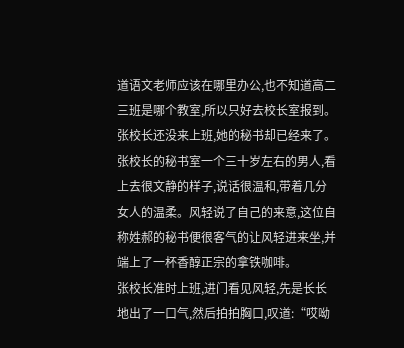道语文老师应该在哪里办公,也不知道高二三班是哪个教室,所以只好去校长室报到。
张校长还没来上班,她的秘书却已经来了。张校长的秘书室一个三十岁左右的男人,看上去很文静的样子,说话很温和,带着几分女人的温柔。风轻说了自己的来意,这位自称姓郝的秘书便很客气的让风轻进来坐,并端上了一杯香醇正宗的拿铁咖啡。
张校长准时上班,进门看见风轻,先是长长地出了一口气,然后拍拍胸口,叹道:“哎呦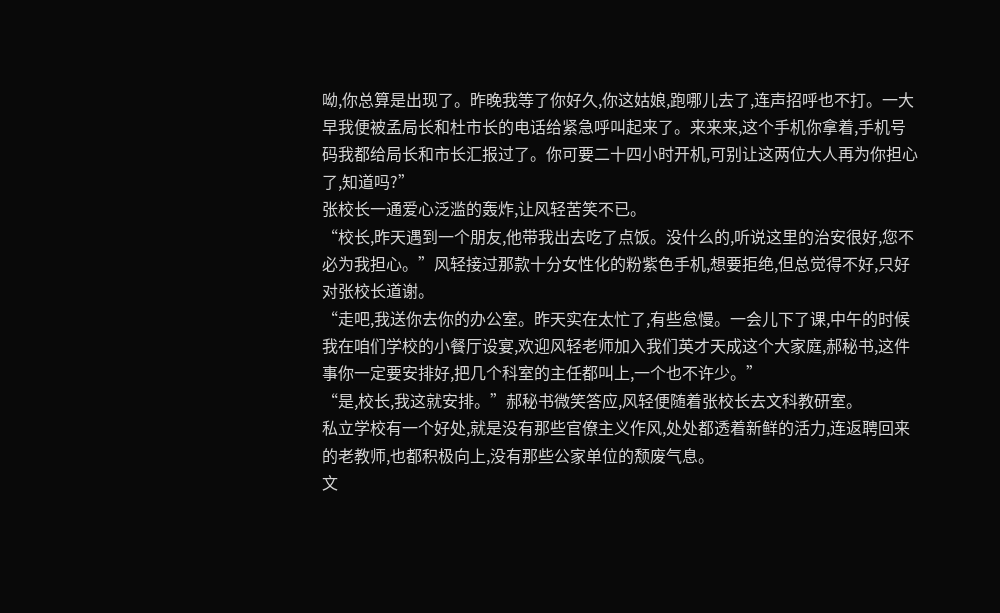呦,你总算是出现了。昨晚我等了你好久,你这姑娘,跑哪儿去了,连声招呼也不打。一大早我便被孟局长和杜市长的电话给紧急呼叫起来了。来来来,这个手机你拿着,手机号码我都给局长和市长汇报过了。你可要二十四小时开机,可别让这两位大人再为你担心了,知道吗?”
张校长一通爱心泛滥的轰炸,让风轻苦笑不已。
“校长,昨天遇到一个朋友,他带我出去吃了点饭。没什么的,听说这里的治安很好,您不必为我担心。”风轻接过那款十分女性化的粉紫色手机,想要拒绝,但总觉得不好,只好对张校长道谢。
“走吧,我送你去你的办公室。昨天实在太忙了,有些怠慢。一会儿下了课,中午的时候我在咱们学校的小餐厅设宴,欢迎风轻老师加入我们英才天成这个大家庭,郝秘书,这件事你一定要安排好,把几个科室的主任都叫上,一个也不许少。”
“是,校长,我这就安排。”郝秘书微笑答应,风轻便随着张校长去文科教研室。
私立学校有一个好处,就是没有那些官僚主义作风,处处都透着新鲜的活力,连返聘回来的老教师,也都积极向上,没有那些公家单位的颓废气息。
文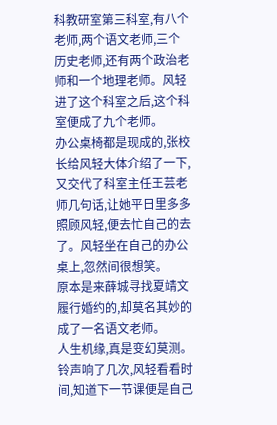科教研室第三科室,有八个老师,两个语文老师,三个历史老师,还有两个政治老师和一个地理老师。风轻进了这个科室之后,这个科室便成了九个老师。
办公桌椅都是现成的,张校长给风轻大体介绍了一下,又交代了科室主任王芸老师几句话,让她平日里多多照顾风轻,便去忙自己的去了。风轻坐在自己的办公桌上,忽然间很想笑。
原本是来薛城寻找夏靖文履行婚约的,却莫名其妙的成了一名语文老师。
人生机缘,真是变幻莫测。
铃声响了几次,风轻看看时间,知道下一节课便是自己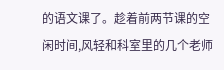的语文课了。趁着前两节课的空闲时间,风轻和科室里的几个老师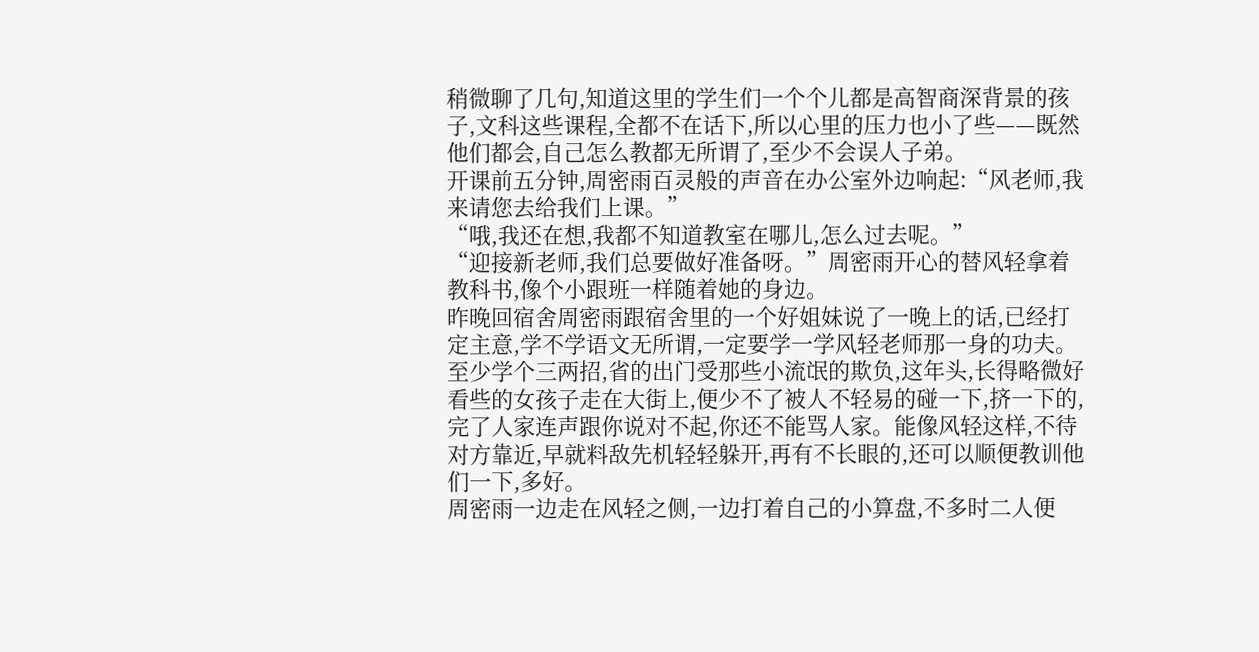稍微聊了几句,知道这里的学生们一个个儿都是高智商深背景的孩子,文科这些课程,全都不在话下,所以心里的压力也小了些——既然他们都会,自己怎么教都无所谓了,至少不会误人子弟。
开课前五分钟,周密雨百灵般的声音在办公室外边响起:“风老师,我来请您去给我们上课。”
“哦,我还在想,我都不知道教室在哪儿,怎么过去呢。”
“迎接新老师,我们总要做好准备呀。”周密雨开心的替风轻拿着教科书,像个小跟班一样随着她的身边。
昨晚回宿舍周密雨跟宿舍里的一个好姐妹说了一晚上的话,已经打定主意,学不学语文无所谓,一定要学一学风轻老师那一身的功夫。至少学个三两招,省的出门受那些小流氓的欺负,这年头,长得略微好看些的女孩子走在大街上,便少不了被人不轻易的碰一下,挤一下的,完了人家连声跟你说对不起,你还不能骂人家。能像风轻这样,不待对方靠近,早就料敌先机轻轻躲开,再有不长眼的,还可以顺便教训他们一下,多好。
周密雨一边走在风轻之侧,一边打着自己的小算盘,不多时二人便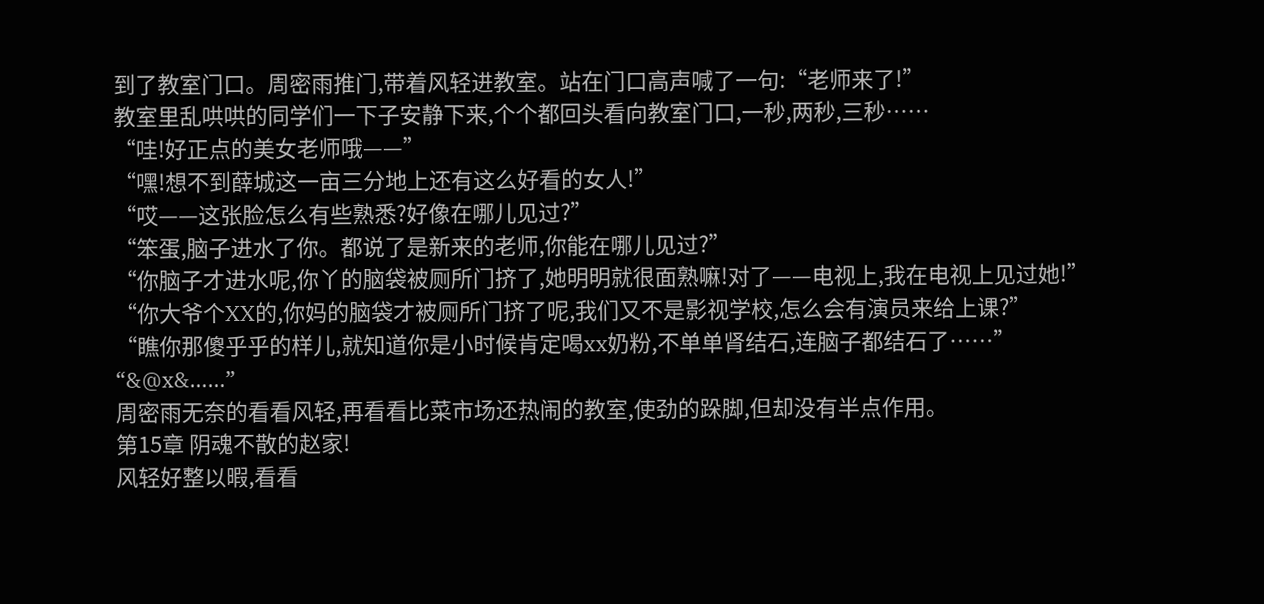到了教室门口。周密雨推门,带着风轻进教室。站在门口高声喊了一句:“老师来了!”
教室里乱哄哄的同学们一下子安静下来,个个都回头看向教室门口,一秒,两秒,三秒……
“哇!好正点的美女老师哦——”
“嘿!想不到薛城这一亩三分地上还有这么好看的女人!”
“哎——这张脸怎么有些熟悉?好像在哪儿见过?”
“笨蛋,脑子进水了你。都说了是新来的老师,你能在哪儿见过?”
“你脑子才进水呢,你丫的脑袋被厕所门挤了,她明明就很面熟嘛!对了——电视上,我在电视上见过她!”
“你大爷个XX的,你妈的脑袋才被厕所门挤了呢,我们又不是影视学校,怎么会有演员来给上课?”
“瞧你那傻乎乎的样儿,就知道你是小时候肯定喝xx奶粉,不单单肾结石,连脑子都结石了……”
“&@x&……”
周密雨无奈的看看风轻,再看看比菜市场还热闹的教室,使劲的跺脚,但却没有半点作用。
第15章 阴魂不散的赵家!
风轻好整以暇,看看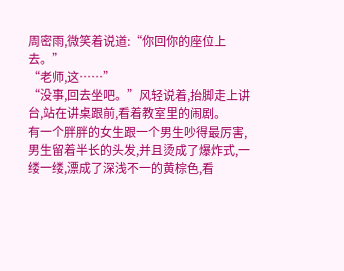周密雨,微笑着说道:“你回你的座位上去。”
“老师,这……”
“没事,回去坐吧。”风轻说着,抬脚走上讲台,站在讲桌跟前,看着教室里的闹剧。
有一个胖胖的女生跟一个男生吵得最厉害,男生留着半长的头发,并且烫成了爆炸式,一缕一缕,漂成了深浅不一的黄棕色,看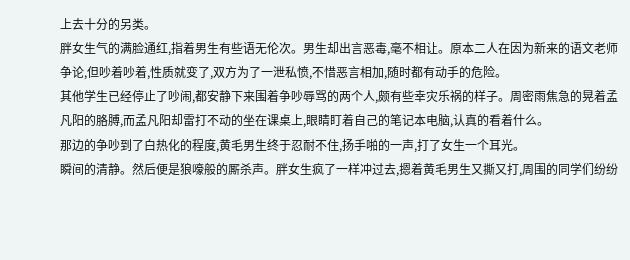上去十分的另类。
胖女生气的满脸通红,指着男生有些语无伦次。男生却出言恶毒,毫不相让。原本二人在因为新来的语文老师争论,但吵着吵着,性质就变了,双方为了一泄私愤,不惜恶言相加,随时都有动手的危险。
其他学生已经停止了吵闹,都安静下来围着争吵辱骂的两个人,颇有些幸灾乐祸的样子。周密雨焦急的晃着孟凡阳的胳膊,而孟凡阳却雷打不动的坐在课桌上,眼睛盯着自己的笔记本电脑,认真的看着什么。
那边的争吵到了白热化的程度,黄毛男生终于忍耐不住,扬手啪的一声,打了女生一个耳光。
瞬间的清静。然后便是狼嚎般的厮杀声。胖女生疯了一样冲过去,摁着黄毛男生又撕又打,周围的同学们纷纷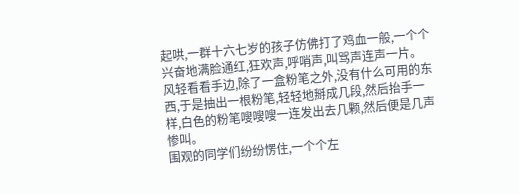起哄,一群十六七岁的孩子仿佛打了鸡血一般,一个个兴奋地满脸通红,狂欢声,呼哨声,叫骂声连声一片。
风轻看看手边,除了一盒粉笔之外,没有什么可用的东西,于是抽出一根粉笔,轻轻地掰成几段,然后抬手一样,白色的粉笔嗖嗖嗖一连发出去几颗,然后便是几声惨叫。
围观的同学们纷纷愣住,一个个左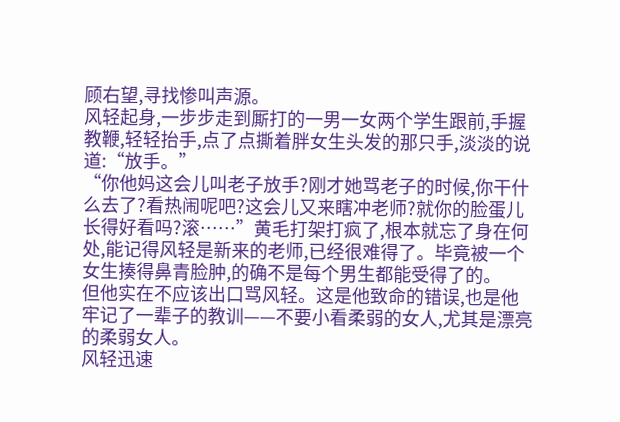顾右望,寻找惨叫声源。
风轻起身,一步步走到厮打的一男一女两个学生跟前,手握教鞭,轻轻抬手,点了点撕着胖女生头发的那只手,淡淡的说道:“放手。”
“你他妈这会儿叫老子放手?刚才她骂老子的时候,你干什么去了?看热闹呢吧?这会儿又来瞎冲老师?就你的脸蛋儿长得好看吗?滚……”黄毛打架打疯了,根本就忘了身在何处,能记得风轻是新来的老师,已经很难得了。毕竟被一个女生揍得鼻青脸肿,的确不是每个男生都能受得了的。
但他实在不应该出口骂风轻。这是他致命的错误,也是他牢记了一辈子的教训——不要小看柔弱的女人,尤其是漂亮的柔弱女人。
风轻迅速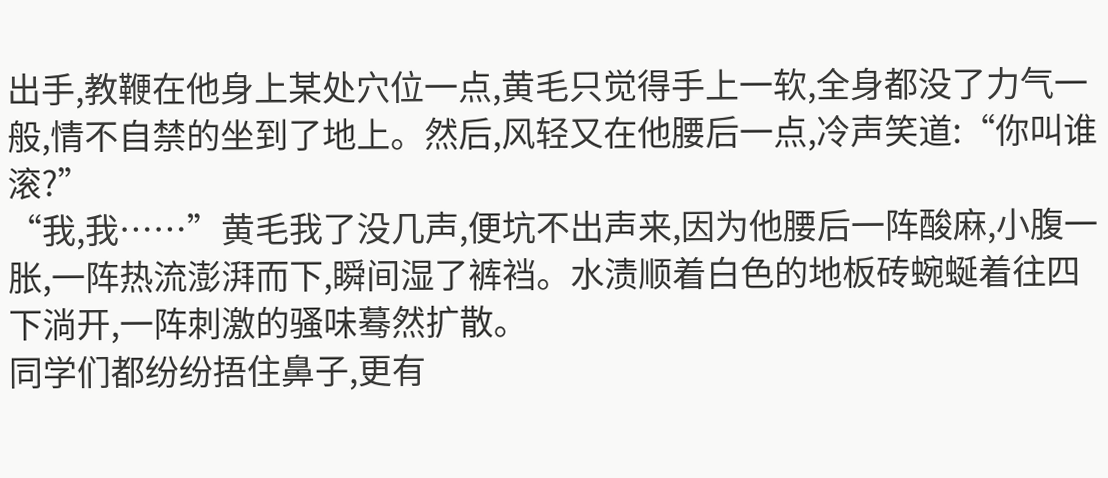出手,教鞭在他身上某处穴位一点,黄毛只觉得手上一软,全身都没了力气一般,情不自禁的坐到了地上。然后,风轻又在他腰后一点,冷声笑道:“你叫谁滚?”
“我,我……”黄毛我了没几声,便坑不出声来,因为他腰后一阵酸麻,小腹一胀,一阵热流澎湃而下,瞬间湿了裤裆。水渍顺着白色的地板砖蜿蜒着往四下淌开,一阵刺激的骚味蓦然扩散。
同学们都纷纷捂住鼻子,更有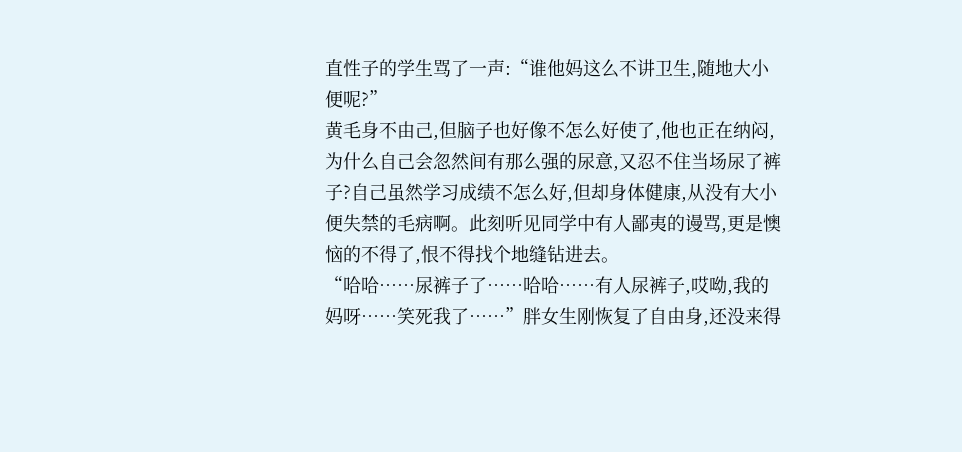直性子的学生骂了一声:“谁他妈这么不讲卫生,随地大小便呢?”
黄毛身不由己,但脑子也好像不怎么好使了,他也正在纳闷,为什么自己会忽然间有那么强的尿意,又忍不住当场尿了裤子?自己虽然学习成绩不怎么好,但却身体健康,从没有大小便失禁的毛病啊。此刻听见同学中有人鄙夷的谩骂,更是懊恼的不得了,恨不得找个地缝钻进去。
“哈哈……尿裤子了……哈哈……有人尿裤子,哎呦,我的妈呀……笑死我了……”胖女生刚恢复了自由身,还没来得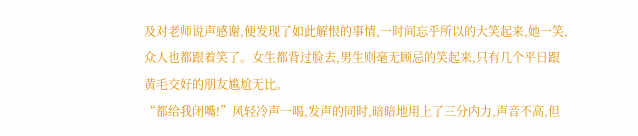及对老师说声感谢,便发现了如此解恨的事情,一时间忘乎所以的大笑起来,她一笑,众人也都跟着笑了。女生都背过脸去,男生则毫无顾忌的笑起来,只有几个平日跟黄毛交好的朋友尴尬无比。
“都给我闭嘴!”风轻冷声一喝,发声的同时,暗暗地用上了三分内力,声音不高,但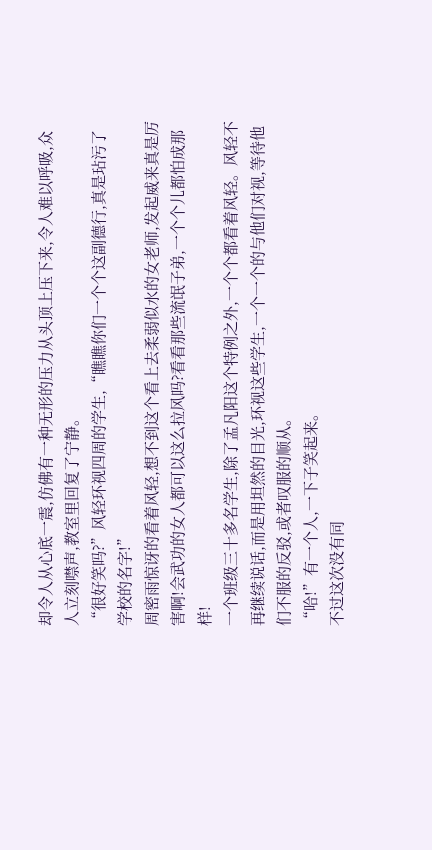却令人从心底一震,仿佛有一种无形的压力从头顶上压下来,令人难以呼吸,众人立刻噤声,教室里回复了宁静。
“很好笑吗?”风轻环视四周的学生,“瞧瞧你们一个个这副德行,真是玷污了学校的名字!”
周密雨惊讶的看着风轻,想不到这个看上去柔弱似水的女老师,发起威来真是厉害啊!会武功的女人都可以这么拉风吗?看看那些流氓子弟,一个个儿都怕成那样!
一个班级三十多名学生,除了孟凡阳这个特例之外,一个个都看着风轻。风轻不再继续说话,而是用坦然的目光,环视这些学生,一个一个的与他们对视,等待他们不服的反驳,或者叹服的顺从。
“哈!”有一个人,一下子笑起来。
不过这次没有同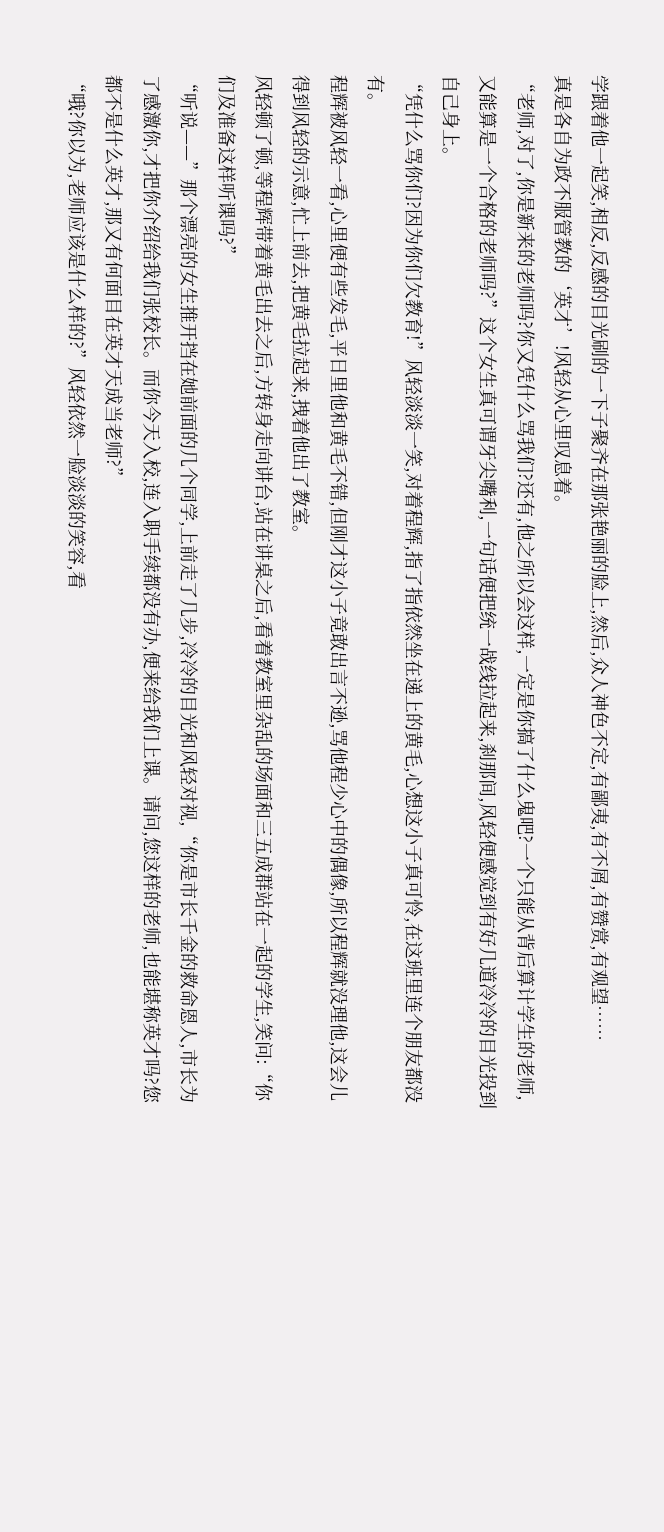学跟着他一起笑,相反,反感的目光刷的一下子聚齐在那张艳丽的脸上,然后,众人神色不定,有鄙夷,有不屑,有赞赏,有观望……
真是各自为政不服管教的‘英才’!风轻从心里叹息着。
“老师,对了,你是新来的老师吗?你又凭什么骂我们?还有,他之所以会这样,一定是你搞了什么鬼吧?一个只能从背后算计学生的老师,又能算是一个合格的老师吗?”这个女生真可谓牙尖嘴利,一句话便把统一战线拉起来,刹那间,风轻便感觉到有好几道冷冷的目光投到自己身上。
“凭什么骂你们?因为你们欠教育!”风轻淡淡一笑,对着程辉,指了指依然坐在递上的黄毛,心想这小子真可怜,在这班里连个朋友都没有。
程辉被风轻一看,心里便有些发毛,平日里他和黄毛不错,但刚才这小子竟敢出言不逊,骂他程少心中的偶像,所以程辉就没理他,这会儿得到风轻的示意,忙上前去,把黄毛拉起来,拽着他出了教室。
风轻顿了顿,等程辉带着黄毛出去之后,方转身走向讲台,站在讲桌之后,看着教室里杂乱的场面和三五成群站在一起的学生,笑问:“你们及准备这样听课吗?”
“听说——”那个漂亮的女生推开挡在她前面的几个同学,上前走了几步,冷冷的目光和风轻对视,“你是市长千金的救命恩人,市长为了感激你,才把你介绍给我们张校长。而你今天入校,连入职手续都没有办,便来给我们上课。请问,您这样的老师,也能堪称英才吗?您都不是什么英才,那又有何面目在英才天成当老师?”
“哦?你以为,老师应该是什么样的?”风轻依然一脸淡淡的笑容,看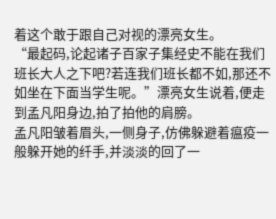着这个敢于跟自己对视的漂亮女生。
“最起码,论起诸子百家子集经史不能在我们班长大人之下吧?若连我们班长都不如,那还不如坐在下面当学生呢。”漂亮女生说着,便走到孟凡阳身边,拍了拍他的肩膀。
孟凡阳皱着眉头,一侧身子,仿佛躲避着瘟疫一般躲开她的纤手,并淡淡的回了一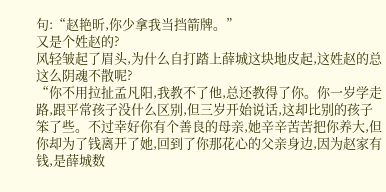句:“赵艳昕,你少拿我当挡箭牌。”
又是个姓赵的?
风轻皱起了眉头,为什么自打踏上薛城这块地皮起,这姓赵的总这么阴魂不散呢?
“你不用拉扯孟凡阳,我教不了他,总还教得了你。你一岁学走路,跟平常孩子没什么区别,但三岁开始说话,这却比别的孩子笨了些。不过幸好你有个善良的母亲,她辛辛苦苦把你养大,但你却为了钱离开了她,回到了你那花心的父亲身边,因为赵家有钱,是薛城数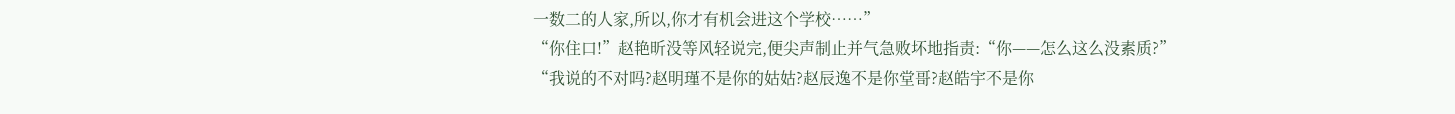一数二的人家,所以,你才有机会进这个学校……”
“你住口!”赵艳昕没等风轻说完,便尖声制止并气急败坏地指责:“你——怎么这么没素质?”
“我说的不对吗?赵明瑾不是你的姑姑?赵辰逸不是你堂哥?赵皓宇不是你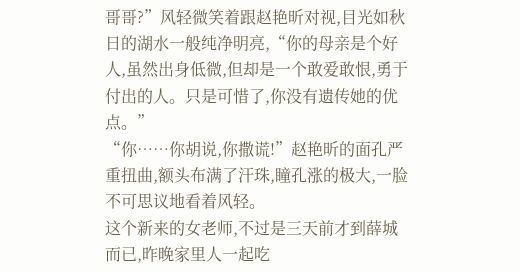哥哥?”风轻微笑着跟赵艳昕对视,目光如秋日的湖水一般纯净明亮,“你的母亲是个好人,虽然出身低微,但却是一个敢爱敢恨,勇于付出的人。只是可惜了,你没有遗传她的优点。”
“你……你胡说,你撒谎!”赵艳昕的面孔严重扭曲,额头布满了汗珠,瞳孔涨的极大,一脸不可思议地看着风轻。
这个新来的女老师,不过是三天前才到薛城而已,昨晚家里人一起吃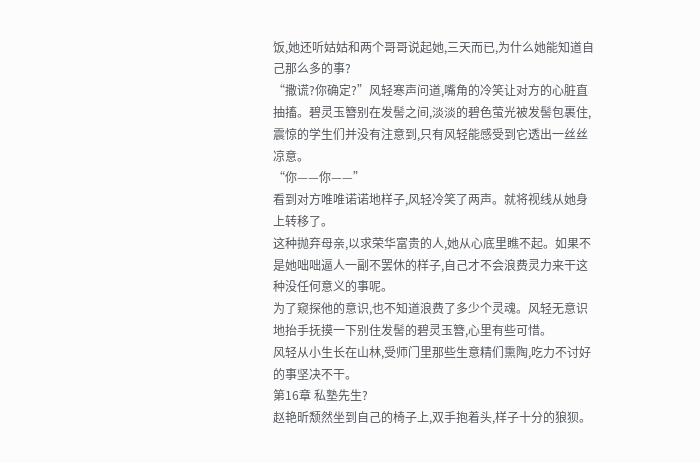饭,她还听姑姑和两个哥哥说起她,三天而已,为什么她能知道自己那么多的事?
“撒谎?你确定?”风轻寒声问道,嘴角的冷笑让对方的心脏直抽搐。碧灵玉簪别在发髻之间,淡淡的碧色萤光被发髻包裹住,震惊的学生们并没有注意到,只有风轻能感受到它透出一丝丝凉意。
“你——你——”
看到对方唯唯诺诺地样子,风轻冷笑了两声。就将视线从她身上转移了。
这种抛弃母亲,以求荣华富贵的人,她从心底里瞧不起。如果不是她咄咄逼人一副不罢休的样子,自己才不会浪费灵力来干这种没任何意义的事呢。
为了窥探他的意识,也不知道浪费了多少个灵魂。风轻无意识地抬手抚摸一下别住发髻的碧灵玉簪,心里有些可惜。
风轻从小生长在山林,受师门里那些生意精们熏陶,吃力不讨好的事坚决不干。
第16章 私塾先生?
赵艳昕颓然坐到自己的椅子上,双手抱着头,样子十分的狼狈。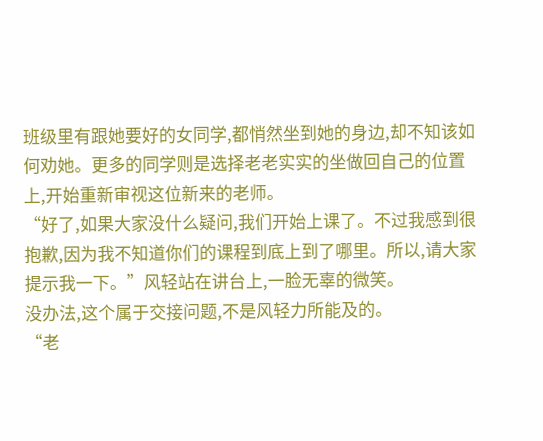班级里有跟她要好的女同学,都悄然坐到她的身边,却不知该如何劝她。更多的同学则是选择老老实实的坐做回自己的位置上,开始重新审视这位新来的老师。
“好了,如果大家没什么疑问,我们开始上课了。不过我感到很抱歉,因为我不知道你们的课程到底上到了哪里。所以,请大家提示我一下。”风轻站在讲台上,一脸无辜的微笑。
没办法,这个属于交接问题,不是风轻力所能及的。
“老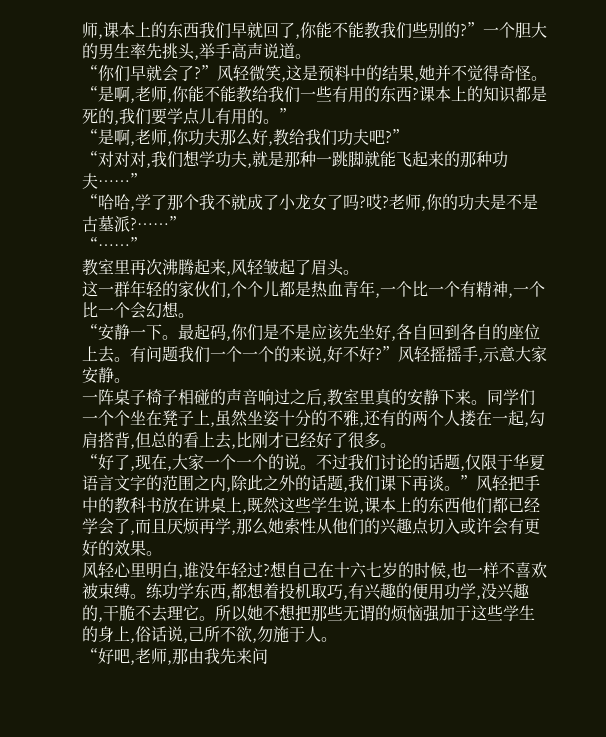师,课本上的东西我们早就回了,你能不能教我们些别的?”一个胆大的男生率先挑头,举手高声说道。
“你们早就会了?”风轻微笑,这是预料中的结果,她并不觉得奇怪。
“是啊,老师,你能不能教给我们一些有用的东西?课本上的知识都是死的,我们要学点儿有用的。”
“是啊,老师,你功夫那么好,教给我们功夫吧?”
“对对对,我们想学功夫,就是那种一跳脚就能飞起来的那种功夫……”
“哈哈,学了那个我不就成了小龙女了吗?哎?老师,你的功夫是不是古墓派?……”
“……”
教室里再次沸腾起来,风轻皱起了眉头。
这一群年轻的家伙们,个个儿都是热血青年,一个比一个有精神,一个比一个会幻想。
“安静一下。最起码,你们是不是应该先坐好,各自回到各自的座位上去。有问题我们一个一个的来说,好不好?”风轻摇摇手,示意大家安静。
一阵桌子椅子相碰的声音响过之后,教室里真的安静下来。同学们一个个坐在凳子上,虽然坐姿十分的不雅,还有的两个人搂在一起,勾肩搭背,但总的看上去,比刚才已经好了很多。
“好了,现在,大家一个一个的说。不过我们讨论的话题,仅限于华夏语言文字的范围之内,除此之外的话题,我们课下再谈。”风轻把手中的教科书放在讲桌上,既然这些学生说,课本上的东西他们都已经学会了,而且厌烦再学,那么她索性从他们的兴趣点切入或许会有更好的效果。
风轻心里明白,谁没年轻过?想自己在十六七岁的时候,也一样不喜欢被束缚。练功学东西,都想着投机取巧,有兴趣的便用功学,没兴趣的,干脆不去理它。所以她不想把那些无谓的烦恼强加于这些学生的身上,俗话说,己所不欲,勿施于人。
“好吧,老师,那由我先来问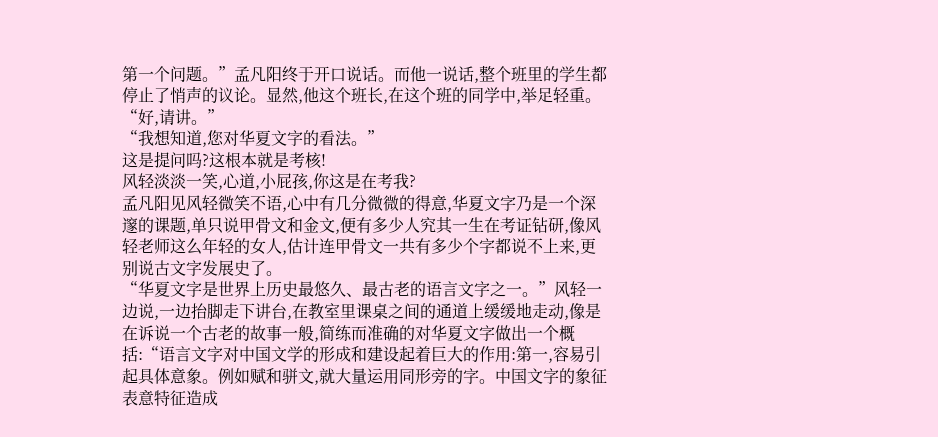第一个问题。”孟凡阳终于开口说话。而他一说话,整个班里的学生都停止了悄声的议论。显然,他这个班长,在这个班的同学中,举足轻重。
“好,请讲。”
“我想知道,您对华夏文字的看法。”
这是提问吗?这根本就是考核!
风轻淡淡一笑,心道,小屁孩,你这是在考我?
孟凡阳见风轻微笑不语,心中有几分微微的得意,华夏文字乃是一个深邃的课题,单只说甲骨文和金文,便有多少人究其一生在考证钻研,像风轻老师这么年轻的女人,估计连甲骨文一共有多少个字都说不上来,更别说古文字发展史了。
“华夏文字是世界上历史最悠久、最古老的语言文字之一。”风轻一边说,一边抬脚走下讲台,在教室里课桌之间的通道上缓缓地走动,像是在诉说一个古老的故事一般,简练而准确的对华夏文字做出一个概括:“语言文字对中国文学的形成和建设起着巨大的作用:第一,容易引起具体意象。例如赋和骈文,就大量运用同形旁的字。中国文字的象征表意特征造成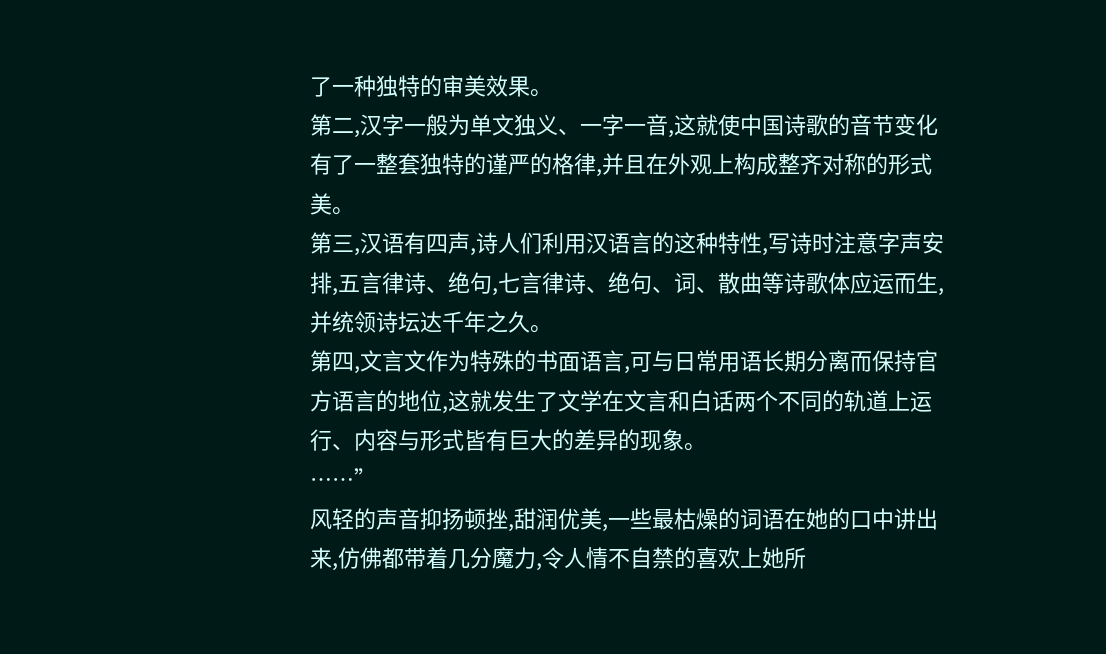了一种独特的审美效果。
第二,汉字一般为单文独义、一字一音,这就使中国诗歌的音节变化有了一整套独特的谨严的格律,并且在外观上构成整齐对称的形式美。
第三,汉语有四声,诗人们利用汉语言的这种特性,写诗时注意字声安排,五言律诗、绝句,七言律诗、绝句、词、散曲等诗歌体应运而生,并统领诗坛达千年之久。
第四,文言文作为特殊的书面语言,可与日常用语长期分离而保持官方语言的地位,这就发生了文学在文言和白话两个不同的轨道上运行、内容与形式皆有巨大的差异的现象。
……”
风轻的声音抑扬顿挫,甜润优美,一些最枯燥的词语在她的口中讲出来,仿佛都带着几分魔力,令人情不自禁的喜欢上她所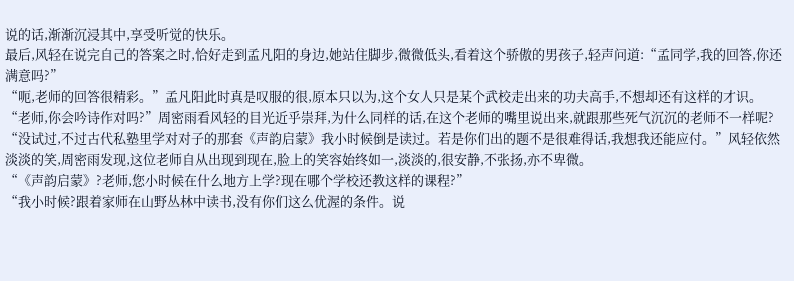说的话,渐渐沉浸其中,享受听觉的快乐。
最后,风轻在说完自己的答案之时,恰好走到孟凡阳的身边,她站住脚步,微微低头,看着这个骄傲的男孩子,轻声问道:“孟同学,我的回答,你还满意吗?”
“呃,老师的回答很精彩。”孟凡阳此时真是叹服的很,原本只以为,这个女人只是某个武校走出来的功夫高手,不想却还有这样的才识。
“老师,你会吟诗作对吗?”周密雨看风轻的目光近乎崇拜,为什么同样的话,在这个老师的嘴里说出来,就跟那些死气沉沉的老师不一样呢?
“没试过,不过古代私塾里学对对子的那套《声韵启蒙》我小时候倒是读过。若是你们出的题不是很难得话,我想我还能应付。”风轻依然淡淡的笑,周密雨发现,这位老师自从出现到现在,脸上的笑容始终如一,淡淡的,很安静,不张扬,亦不卑微。
“《声韵启蒙》?老师,您小时候在什么地方上学?现在哪个学校还教这样的课程?”
“我小时候?跟着家师在山野丛林中读书,没有你们这么优渥的条件。说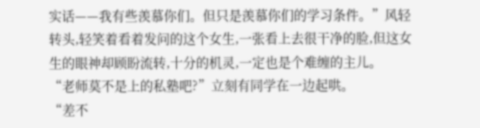实话——我有些羡慕你们。但只是羡慕你们的学习条件。”风轻转头,轻笑着看着发问的这个女生,一张看上去很干净的脸,但这女生的眼神却顾盼流转,十分的机灵,一定也是个难缠的主儿。
“老师莫不是上的私塾吧?”立刻有同学在一边起哄。
“差不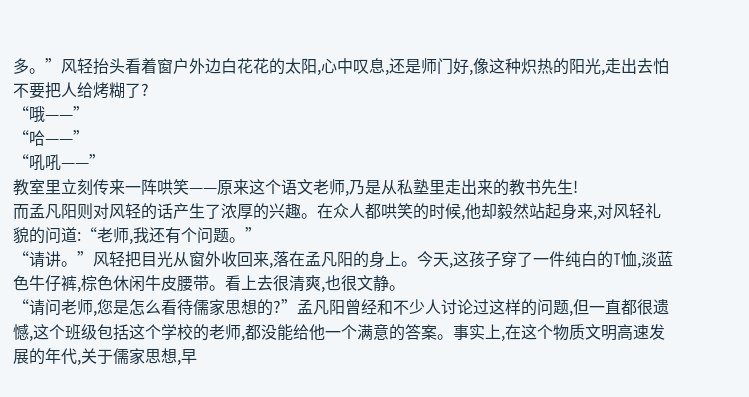多。”风轻抬头看着窗户外边白花花的太阳,心中叹息,还是师门好,像这种炽热的阳光,走出去怕不要把人给烤糊了?
“哦——”
“哈——”
“吼吼——”
教室里立刻传来一阵哄笑——原来这个语文老师,乃是从私塾里走出来的教书先生!
而孟凡阳则对风轻的话产生了浓厚的兴趣。在众人都哄笑的时候,他却毅然站起身来,对风轻礼貌的问道:“老师,我还有个问题。”
“请讲。”风轻把目光从窗外收回来,落在孟凡阳的身上。今天,这孩子穿了一件纯白的T恤,淡蓝色牛仔裤,棕色休闲牛皮腰带。看上去很清爽,也很文静。
“请问老师,您是怎么看待儒家思想的?”孟凡阳曾经和不少人讨论过这样的问题,但一直都很遗憾,这个班级包括这个学校的老师,都没能给他一个满意的答案。事实上,在这个物质文明高速发展的年代,关于儒家思想,早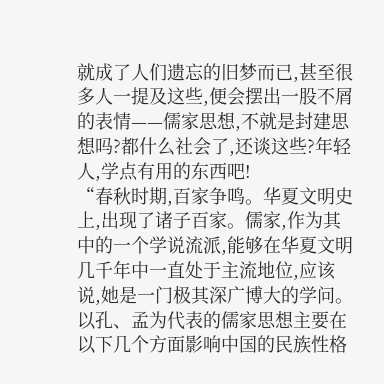就成了人们遗忘的旧梦而已,甚至很多人一提及这些,便会摆出一股不屑的表情——儒家思想,不就是封建思想吗?都什么社会了,还谈这些?年轻人,学点有用的东西吧!
“春秋时期,百家争鸣。华夏文明史上,出现了诸子百家。儒家,作为其中的一个学说流派,能够在华夏文明几千年中一直处于主流地位,应该说,她是一门极其深广博大的学问。以孔、孟为代表的儒家思想主要在以下几个方面影响中国的民族性格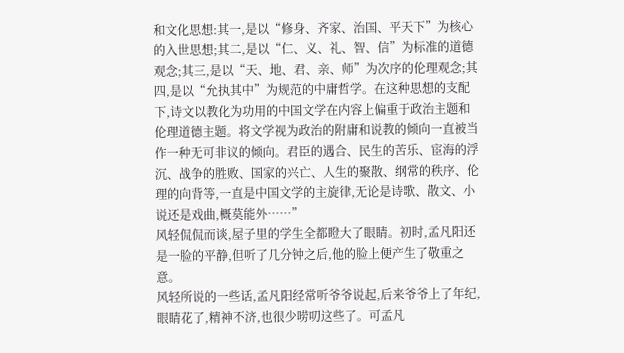和文化思想:其一,是以“修身、齐家、治国、平天下”为核心的入世思想;其二,是以“仁、义、礼、智、信”为标准的道德观念;其三,是以“天、地、君、亲、师”为次序的伦理观念;其四,是以“允执其中”为规范的中庸哲学。在这种思想的支配下,诗文以教化为功用的中国文学在内容上偏重于政治主题和伦理道德主题。将文学视为政治的附庸和说教的倾向一直被当作一种无可非议的倾向。君臣的遇合、民生的苦乐、宦海的浮沉、战争的胜败、国家的兴亡、人生的聚散、纲常的秩序、伦理的向背等,一直是中国文学的主旋律,无论是诗歌、散文、小说还是戏曲,概莫能外……”
风轻侃侃而谈,屋子里的学生全都瞪大了眼睛。初时,孟凡阳还是一脸的平静,但听了几分钟之后,他的脸上便产生了敬重之意。
风轻所说的一些话,孟凡阳经常听爷爷说起,后来爷爷上了年纪,眼睛花了,精神不济,也很少唠叨这些了。可孟凡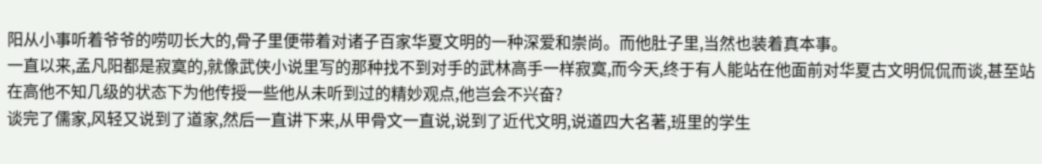阳从小事听着爷爷的唠叨长大的,骨子里便带着对诸子百家华夏文明的一种深爱和崇尚。而他肚子里,当然也装着真本事。
一直以来,孟凡阳都是寂寞的,就像武侠小说里写的那种找不到对手的武林高手一样寂寞,而今天,终于有人能站在他面前对华夏古文明侃侃而谈,甚至站在高他不知几级的状态下为他传授一些他从未听到过的精妙观点,他岂会不兴奋?
谈完了儒家,风轻又说到了道家,然后一直讲下来,从甲骨文一直说,说到了近代文明,说道四大名著,班里的学生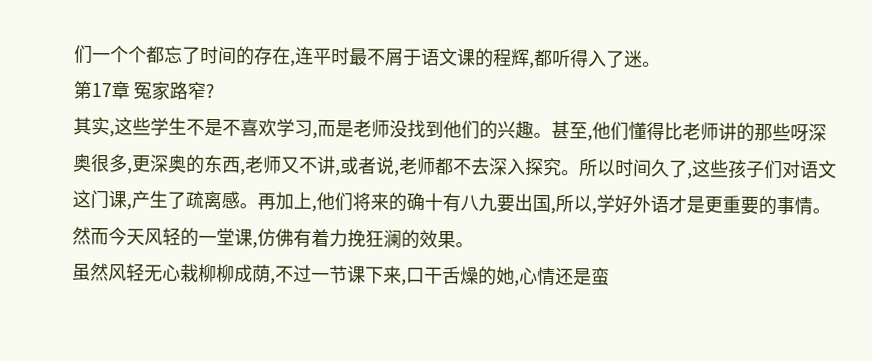们一个个都忘了时间的存在,连平时最不屑于语文课的程辉,都听得入了迷。
第17章 冤家路窄?
其实,这些学生不是不喜欢学习,而是老师没找到他们的兴趣。甚至,他们懂得比老师讲的那些呀深奥很多,更深奥的东西,老师又不讲,或者说,老师都不去深入探究。所以时间久了,这些孩子们对语文这门课,产生了疏离感。再加上,他们将来的确十有八九要出国,所以,学好外语才是更重要的事情。
然而今天风轻的一堂课,仿佛有着力挽狂澜的效果。
虽然风轻无心栽柳柳成荫,不过一节课下来,口干舌燥的她,心情还是蛮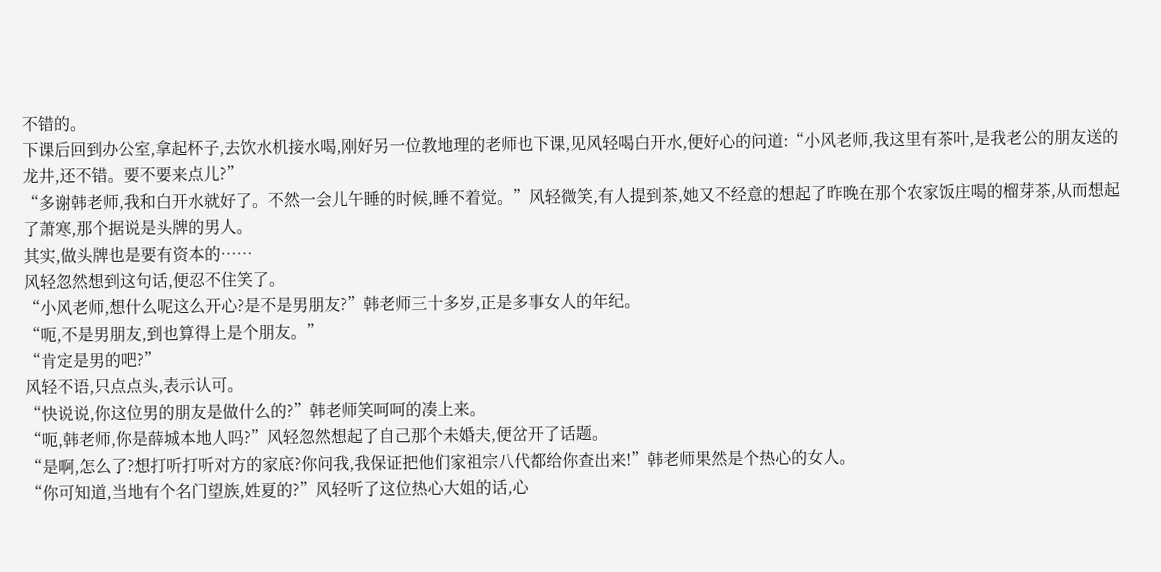不错的。
下课后回到办公室,拿起杯子,去饮水机接水喝,刚好另一位教地理的老师也下课,见风轻喝白开水,便好心的问道:“小风老师,我这里有茶叶,是我老公的朋友送的龙井,还不错。要不要来点儿?”
“多谢韩老师,我和白开水就好了。不然一会儿午睡的时候,睡不着觉。”风轻微笑,有人提到茶,她又不经意的想起了昨晚在那个农家饭庄喝的榴芽茶,从而想起了萧寒,那个据说是头牌的男人。
其实,做头牌也是要有资本的……
风轻忽然想到这句话,便忍不住笑了。
“小风老师,想什么呢这么开心?是不是男朋友?”韩老师三十多岁,正是多事女人的年纪。
“呃,不是男朋友,到也算得上是个朋友。”
“肯定是男的吧?”
风轻不语,只点点头,表示认可。
“快说说,你这位男的朋友是做什么的?”韩老师笑呵呵的凑上来。
“呃,韩老师,你是薛城本地人吗?”风轻忽然想起了自己那个未婚夫,便岔开了话题。
“是啊,怎么了?想打听打听对方的家底?你问我,我保证把他们家祖宗八代都给你查出来!”韩老师果然是个热心的女人。
“你可知道,当地有个名门望族,姓夏的?”风轻听了这位热心大姐的话,心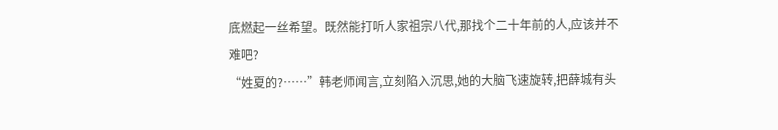底燃起一丝希望。既然能打听人家祖宗八代,那找个二十年前的人,应该并不难吧?
“姓夏的?……”韩老师闻言,立刻陷入沉思,她的大脑飞速旋转,把薛城有头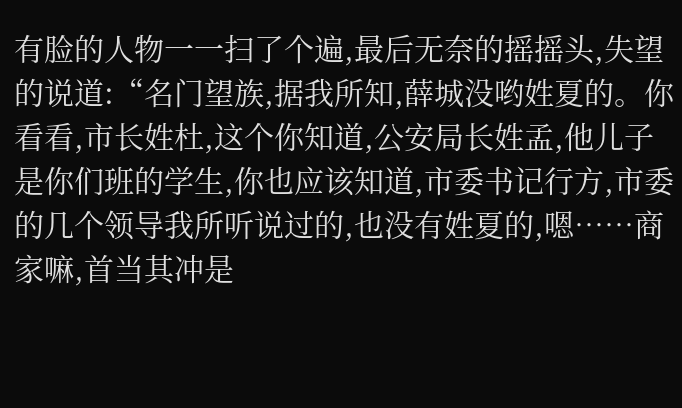有脸的人物一一扫了个遍,最后无奈的摇摇头,失望的说道:“名门望族,据我所知,薛城没哟姓夏的。你看看,市长姓杜,这个你知道,公安局长姓孟,他儿子是你们班的学生,你也应该知道,市委书记行方,市委的几个领导我所听说过的,也没有姓夏的,嗯……商家嘛,首当其冲是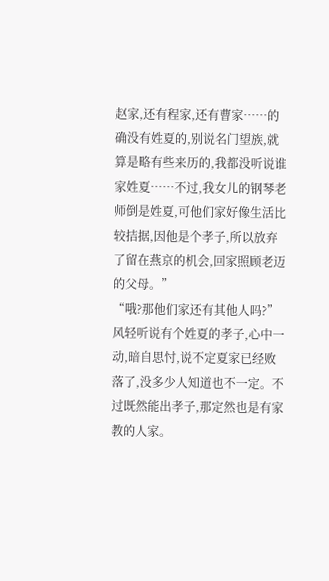赵家,还有程家,还有曹家……的确没有姓夏的,别说名门望族,就算是略有些来历的,我都没听说谁家姓夏……不过,我女儿的钢琴老师倒是姓夏,可他们家好像生活比较拮据,因他是个孝子,所以放弃了留在燕京的机会,回家照顾老迈的父母。”
“哦?那他们家还有其他人吗?”风轻听说有个姓夏的孝子,心中一动,暗自思忖,说不定夏家已经败落了,没多少人知道也不一定。不过既然能出孝子,那定然也是有家教的人家。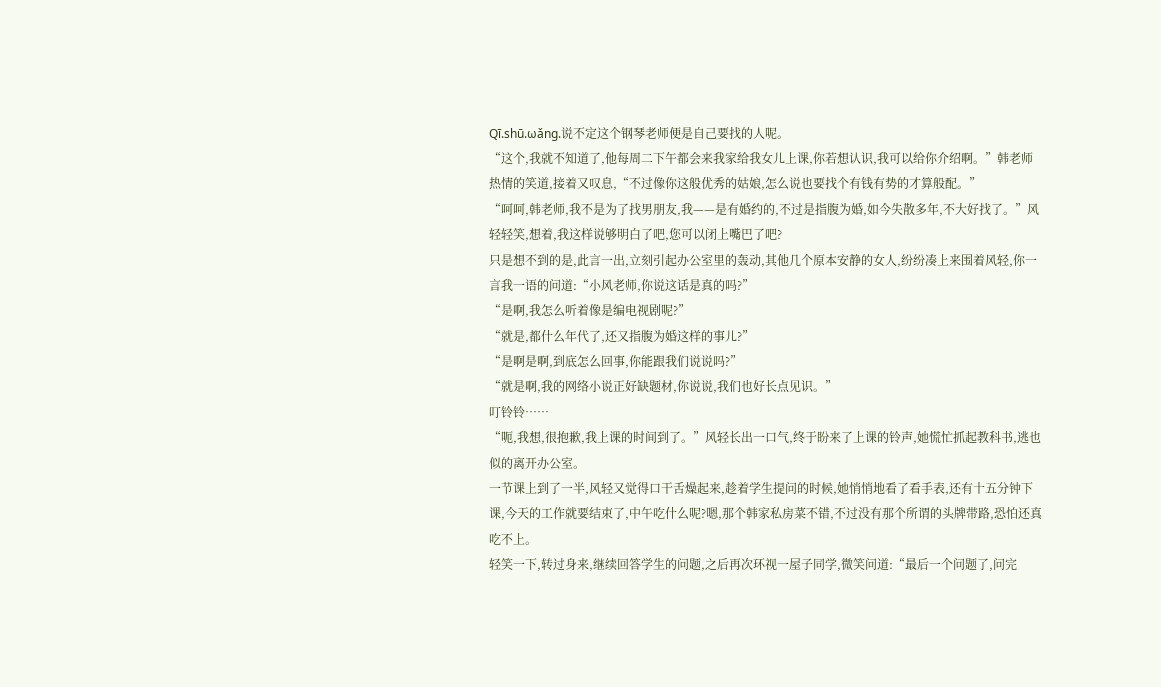Qī.shū.ωǎng.说不定这个钢琴老师便是自己要找的人呢。
“这个,我就不知道了,他每周二下午都会来我家给我女儿上课,你若想认识,我可以给你介绍啊。”韩老师热情的笑道,接着又叹息,“不过像你这般优秀的姑娘,怎么说也要找个有钱有势的才算般配。”
“呵呵,韩老师,我不是为了找男朋友,我——是有婚约的,不过是指腹为婚,如今失散多年,不大好找了。”风轻轻笑,想着,我这样说够明白了吧,您可以闭上嘴巴了吧?
只是想不到的是,此言一出,立刻引起办公室里的轰动,其他几个原本安静的女人,纷纷凑上来围着风轻,你一言我一语的问道:“小风老师,你说这话是真的吗?”
“是啊,我怎么听着像是编电视剧呢?”
“就是,都什么年代了,还又指腹为婚这样的事儿?”
“是啊是啊,到底怎么回事,你能跟我们说说吗?”
“就是啊,我的网络小说正好缺题材,你说说,我们也好长点见识。”
叮铃铃……
“呃,我想,很抱歉,我上课的时间到了。”风轻长出一口气,终于盼来了上课的铃声,她慌忙抓起教科书,逃也似的离开办公室。
一节课上到了一半,风轻又觉得口干舌燥起来,趁着学生提问的时候,她悄悄地看了看手表,还有十五分钟下课,今天的工作就要结束了,中午吃什么呢?嗯,那个韩家私房菜不错,不过没有那个所谓的头牌带路,恐怕还真吃不上。
轻笑一下,转过身来,继续回答学生的问题,之后再次环视一屋子同学,微笑问道:“最后一个问题了,问完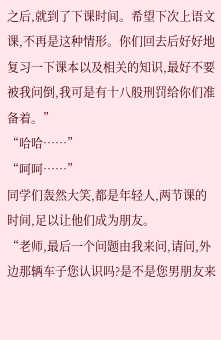之后,就到了下课时间。希望下次上语文课,不再是这种情形。你们回去后好好地复习一下课本以及相关的知识,最好不要被我问倒,我可是有十八般刑罚给你们准备着。”
“哈哈……”
“呵呵……”
同学们轰然大笑,都是年轻人,两节课的时间,足以让他们成为朋友。
“老师,最后一个问题由我来问,请问,外边那辆车子您认识吗?是不是您男朋友来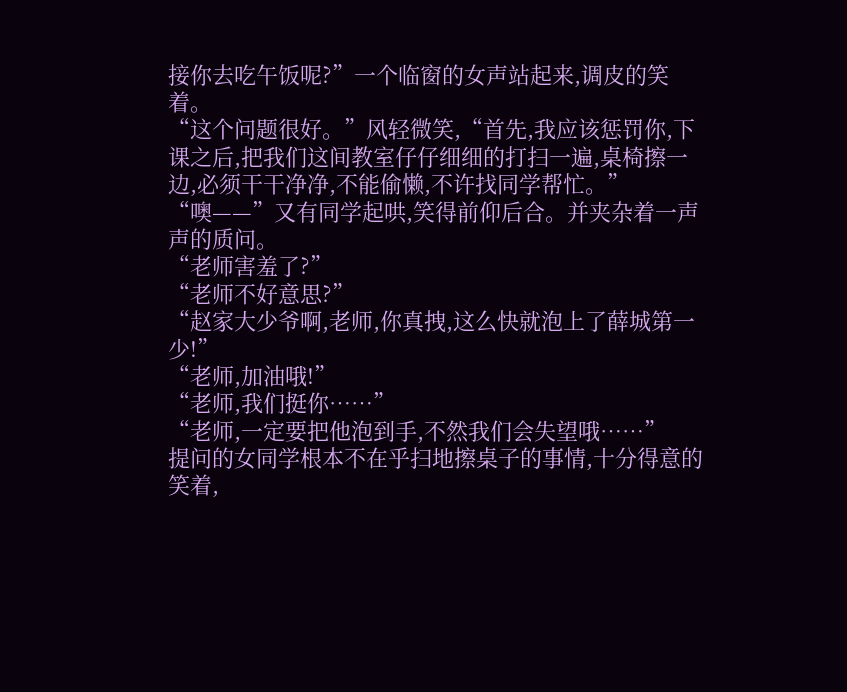接你去吃午饭呢?”一个临窗的女声站起来,调皮的笑着。
“这个问题很好。”风轻微笑,“首先,我应该惩罚你,下课之后,把我们这间教室仔仔细细的打扫一遍,桌椅擦一边,必须干干净净,不能偷懒,不许找同学帮忙。”
“噢——”又有同学起哄,笑得前仰后合。并夹杂着一声声的质问。
“老师害羞了?”
“老师不好意思?”
“赵家大少爷啊,老师,你真拽,这么快就泡上了薛城第一少!”
“老师,加油哦!”
“老师,我们挺你……”
“老师,一定要把他泡到手,不然我们会失望哦……”
提问的女同学根本不在乎扫地擦桌子的事情,十分得意的笑着,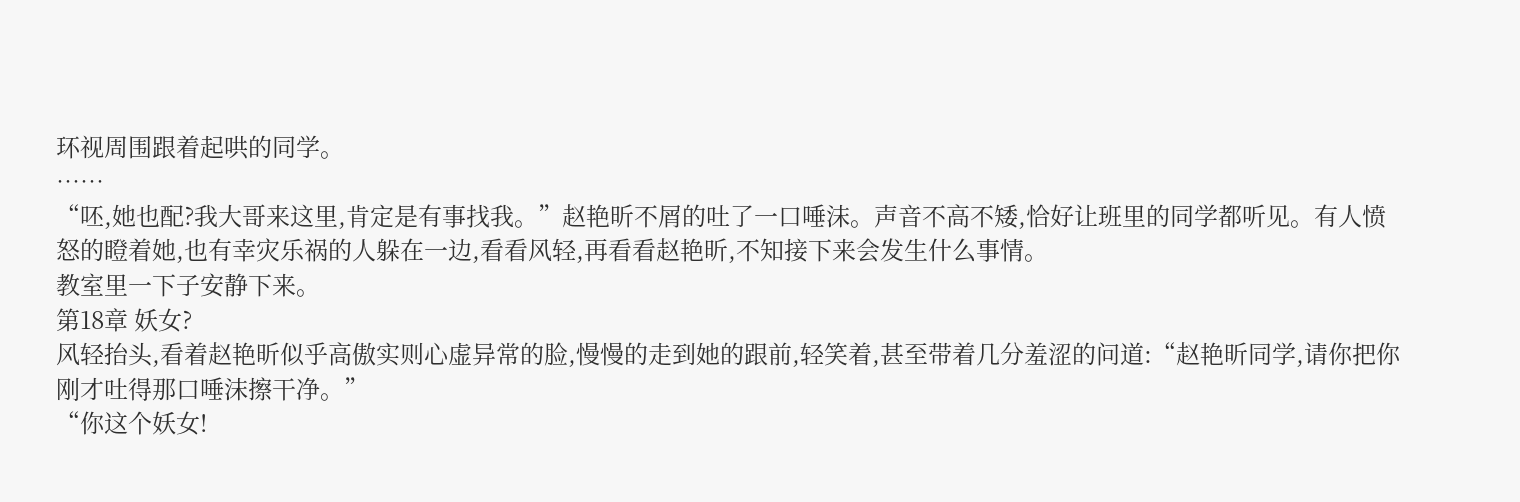环视周围跟着起哄的同学。
……
“呸,她也配?我大哥来这里,肯定是有事找我。”赵艳昕不屑的吐了一口唾沫。声音不高不矮,恰好让班里的同学都听见。有人愤怒的瞪着她,也有幸灾乐祸的人躲在一边,看看风轻,再看看赵艳昕,不知接下来会发生什么事情。
教室里一下子安静下来。
第18章 妖女?
风轻抬头,看着赵艳昕似乎高傲实则心虚异常的脸,慢慢的走到她的跟前,轻笑着,甚至带着几分羞涩的问道:“赵艳昕同学,请你把你刚才吐得那口唾沫擦干净。”
“你这个妖女!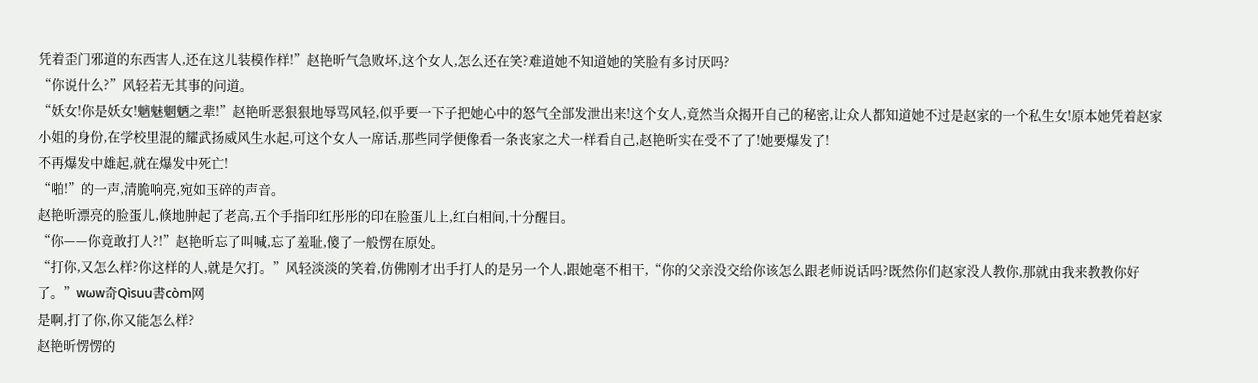凭着歪门邪道的东西害人,还在这儿装模作样!”赵艳昕气急败坏,这个女人,怎么还在笑?难道她不知道她的笑脸有多讨厌吗?
“你说什么?”风轻若无其事的问道。
“妖女!你是妖女!魑魅魍魉之辈!”赵艳昕恶狠狠地辱骂风轻,似乎要一下子把她心中的怒气全部发泄出来!这个女人,竟然当众揭开自己的秘密,让众人都知道她不过是赵家的一个私生女!原本她凭着赵家小姐的身份,在学校里混的耀武扬威风生水起,可这个女人一席话,那些同学便像看一条丧家之犬一样看自己,赵艳昕实在受不了了!她要爆发了!
不再爆发中雄起,就在爆发中死亡!
“啪!”的一声,清脆响亮,宛如玉碎的声音。
赵艳昕漂亮的脸蛋儿,倏地肿起了老高,五个手指印红彤彤的印在脸蛋儿上,红白相间,十分醒目。
“你——你竟敢打人?!”赵艳昕忘了叫喊,忘了羞耻,傻了一般愣在原处。
“打你,又怎么样?你这样的人,就是欠打。”风轻淡淡的笑着,仿佛刚才出手打人的是另一个人,跟她毫不相干,“你的父亲没交给你该怎么跟老师说话吗?既然你们赵家没人教你,那就由我来教教你好了。”wωw奇Qìsuu書còm网
是啊,打了你,你又能怎么样?
赵艳昕愣愣的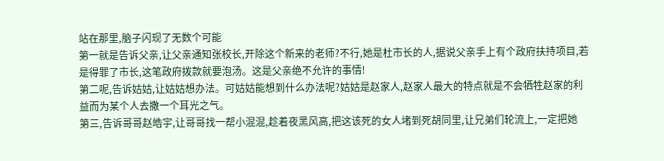站在那里,脑子闪现了无数个可能
第一就是告诉父亲,让父亲通知张校长,开除这个新来的老师?不行,她是杜市长的人,据说父亲手上有个政府扶持项目,若是得罪了市长,这笔政府拨款就要泡汤。这是父亲绝不允许的事情!
第二呢,告诉姑姑,让姑姑想办法。可姑姑能想到什么办法呢?姑姑是赵家人,赵家人最大的特点就是不会牺牲赵家的利益而为某个人去撒一个耳光之气。
第三,告诉哥哥赵皓宇,让哥哥找一帮小混混,趁着夜黑风高,把这该死的女人堵到死胡同里,让兄弟们轮流上,一定把她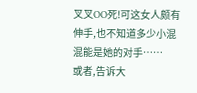叉叉OO死!可这女人颇有伸手,也不知道多少小混混能是她的对手……
或者,告诉大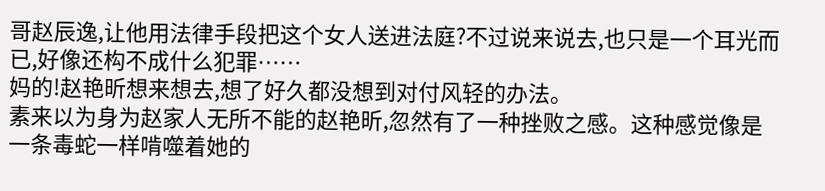哥赵辰逸,让他用法律手段把这个女人送进法庭?不过说来说去,也只是一个耳光而已,好像还构不成什么犯罪……
妈的!赵艳昕想来想去,想了好久都没想到对付风轻的办法。
素来以为身为赵家人无所不能的赵艳昕,忽然有了一种挫败之感。这种感觉像是一条毒蛇一样啃噬着她的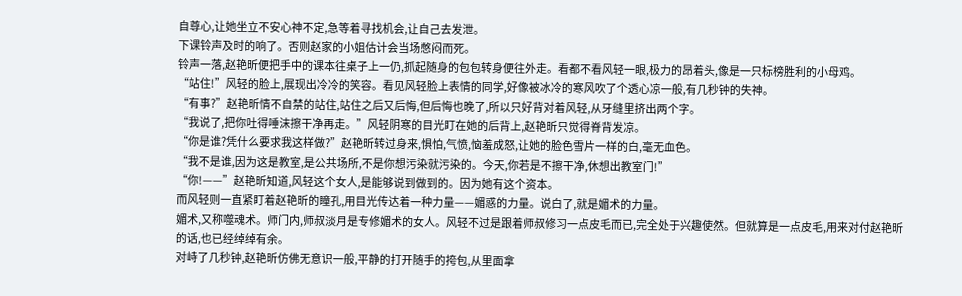自尊心,让她坐立不安心神不定,急等着寻找机会,让自己去发泄。
下课铃声及时的响了。否则赵家的小姐估计会当场憋闷而死。
铃声一落,赵艳昕便把手中的课本往桌子上一仍,抓起随身的包包转身便往外走。看都不看风轻一眼,极力的昂着头,像是一只标榜胜利的小母鸡。
“站住!”风轻的脸上,展现出冷冷的笑容。看见风轻脸上表情的同学,好像被冰冷的寒风吹了个透心凉一般,有几秒钟的失神。
“有事?”赵艳昕情不自禁的站住,站住之后又后悔,但后悔也晚了,所以只好背对着风轻,从牙缝里挤出两个字。
“我说了,把你吐得唾沫擦干净再走。”风轻阴寒的目光盯在她的后背上,赵艳昕只觉得脊背发凉。
“你是谁?凭什么要求我这样做?”赵艳昕转过身来,惧怕,气愤,恼羞成怒,让她的脸色雪片一样的白,毫无血色。
“我不是谁,因为这是教室,是公共场所,不是你想污染就污染的。今天,你若是不擦干净,休想出教室门!”
“你!——”赵艳昕知道,风轻这个女人,是能够说到做到的。因为她有这个资本。
而风轻则一直紧盯着赵艳昕的瞳孔,用目光传达着一种力量——媚惑的力量。说白了,就是媚术的力量。
媚术,又称噬魂术。师门内,师叔淡月是专修媚术的女人。风轻不过是跟着师叔修习一点皮毛而已,完全处于兴趣使然。但就算是一点皮毛,用来对付赵艳昕的话,也已经绰绰有余。
对峙了几秒钟,赵艳昕仿佛无意识一般,平静的打开随手的挎包,从里面拿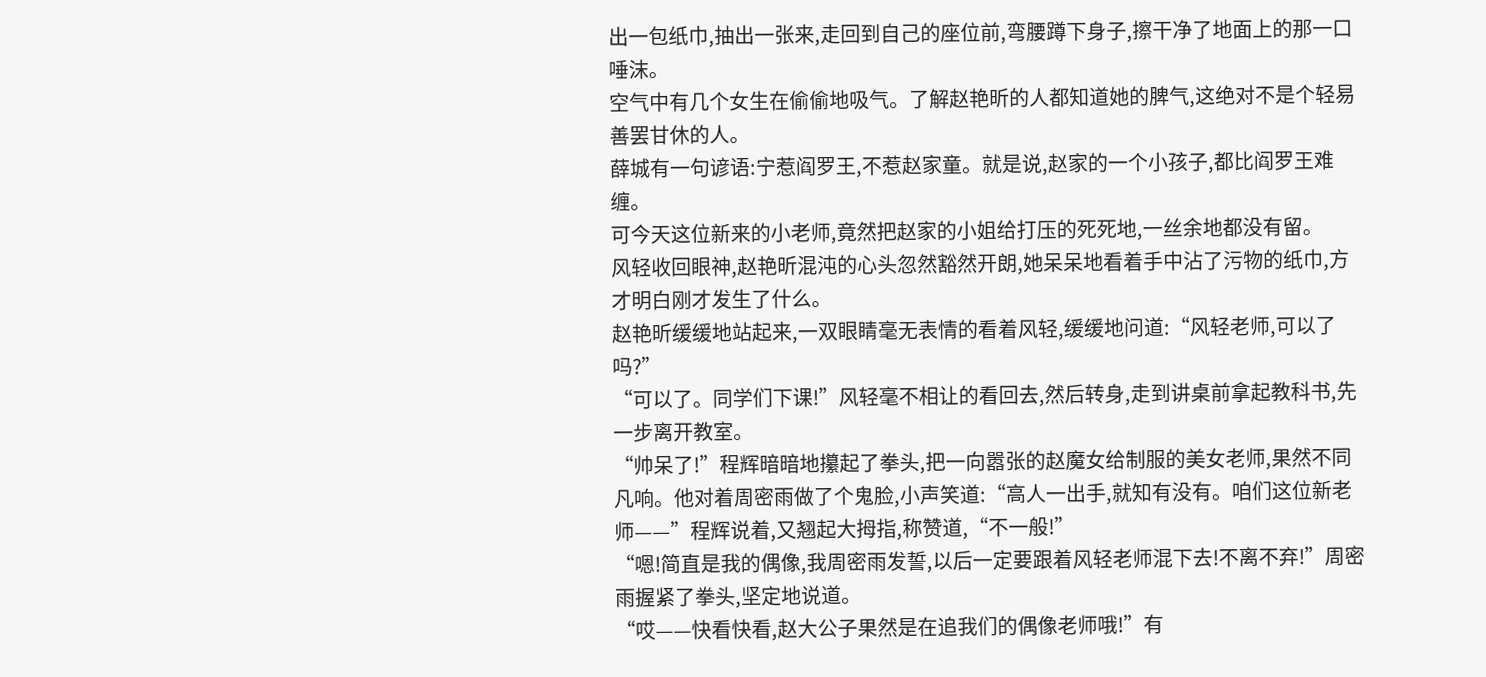出一包纸巾,抽出一张来,走回到自己的座位前,弯腰蹲下身子,擦干净了地面上的那一口唾沫。
空气中有几个女生在偷偷地吸气。了解赵艳昕的人都知道她的脾气,这绝对不是个轻易善罢甘休的人。
薛城有一句谚语:宁惹阎罗王,不惹赵家童。就是说,赵家的一个小孩子,都比阎罗王难缠。
可今天这位新来的小老师,竟然把赵家的小姐给打压的死死地,一丝余地都没有留。
风轻收回眼神,赵艳昕混沌的心头忽然豁然开朗,她呆呆地看着手中沾了污物的纸巾,方才明白刚才发生了什么。
赵艳昕缓缓地站起来,一双眼睛毫无表情的看着风轻,缓缓地问道:“风轻老师,可以了吗?”
“可以了。同学们下课!”风轻毫不相让的看回去,然后转身,走到讲桌前拿起教科书,先一步离开教室。
“帅呆了!”程辉暗暗地攥起了拳头,把一向嚣张的赵魔女给制服的美女老师,果然不同凡响。他对着周密雨做了个鬼脸,小声笑道:“高人一出手,就知有没有。咱们这位新老师——”程辉说着,又翘起大拇指,称赞道,“不一般!”
“嗯!简直是我的偶像,我周密雨发誓,以后一定要跟着风轻老师混下去!不离不弃!”周密雨握紧了拳头,坚定地说道。
“哎——快看快看,赵大公子果然是在追我们的偶像老师哦!”有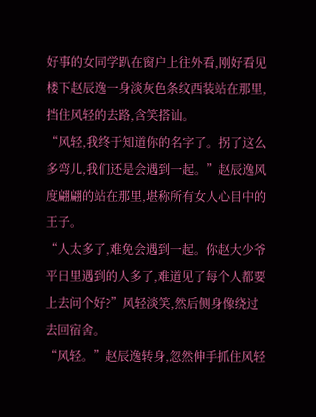好事的女同学趴在窗户上往外看,刚好看见楼下赵辰逸一身淡灰色条纹西装站在那里,挡住风轻的去路,含笑搭讪。
“风轻,我终于知道你的名字了。拐了这么多弯儿,我们还是会遇到一起。”赵辰逸风度翩翩的站在那里,堪称所有女人心目中的王子。
“人太多了,难免会遇到一起。你赵大少爷平日里遇到的人多了,难道见了每个人都要上去问个好?”风轻淡笑,然后侧身像绕过去回宿舍。
“风轻。”赵辰逸转身,忽然伸手抓住风轻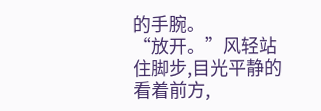的手腕。
“放开。”风轻站住脚步,目光平静的看着前方,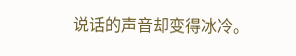说话的声音却变得冰冷。